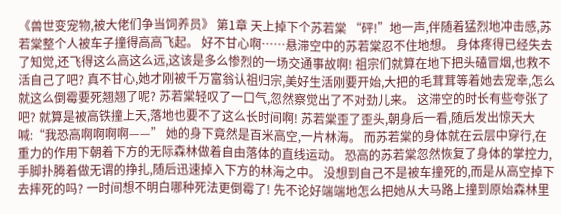《兽世变宠物,被大佬们争当饲养员》 第1章 天上掉下个苏若棠 “砰!”地一声,伴随着猛烈地冲击感,苏若棠整个人被车子撞得高高飞起。 好不甘心啊……悬滞空中的苏若棠忍不住地想。 身体疼得已经失去了知觉,还飞得这么高这么远,这该是多么惨烈的一场交通事故啊! 祖宗们就算在地下把头磕冒烟,也救不活自己了吧? 真不甘心,她才刚被千万富翁认祖归宗,美好生活刚要开始,大把的毛茸茸等着她去宠幸,怎么就这么倒霉要死翘翘了呢? 苏若棠轻叹了一口气,忽然察觉出了不对劲儿来。 这滞空的时长有些夸张了吧? 就算是被高铁撞上天,落地也要不了这么长时间啊! 苏若棠歪了歪头,朝身后一看,随后发出惊天大喊:“我恐高啊啊啊啊——” 她的身下竟然是百米高空,一片林海。 而苏若棠的身体就在云层中穿行,在重力的作用下朝着下方的无际森林做着自由落体的直线运动。 恐高的苏若棠忽然恢复了身体的掌控力,手脚扑腾着做无谓的挣扎,随后迅速掉入下方的林海之中。 没想到自己不是被车撞死的,而是从高空掉下去摔死的吗? 一时间想不明白哪种死法更倒霉了! 先不论好端端地怎么把她从大马路上撞到原始森林里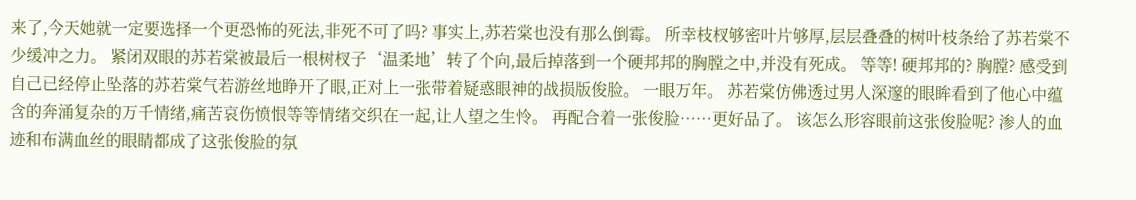来了,今天她就一定要选择一个更恐怖的死法,非死不可了吗? 事实上,苏若棠也没有那么倒霉。 所幸枝杈够密叶片够厚,层层叠叠的树叶枝条给了苏若棠不少缓冲之力。 紧闭双眼的苏若棠被最后一根树杈子‘温柔地’转了个向,最后掉落到一个硬邦邦的胸膛之中,并没有死成。 等等! 硬邦邦的? 胸膛? 感受到自己已经停止坠落的苏若棠气若游丝地睁开了眼,正对上一张带着疑惑眼神的战损版俊脸。 一眼万年。 苏若棠仿佛透过男人深邃的眼眸看到了他心中蕴含的奔涌复杂的万千情绪,痛苦哀伤愤恨等等情绪交织在一起,让人望之生怜。 再配合着一张俊脸……更好品了。 该怎么形容眼前这张俊脸呢? 渗人的血迹和布满血丝的眼睛都成了这张俊脸的氛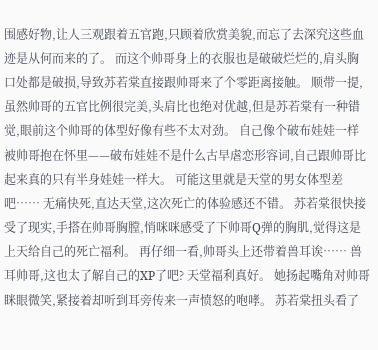围感好物,让人三观跟着五官跑,只顾着欣赏美貌,而忘了去深究这些血迹是从何而来的了。 而这个帅哥身上的衣服也是破破烂烂的,肩头胸口处都是破损,导致苏若棠直接跟帅哥来了个零距离接触。 顺带一提,虽然帅哥的五官比例很完美,头肩比也绝对优越,但是苏若棠有一种错觉,眼前这个帅哥的体型好像有些不太对劲。 自己像个破布娃娃一样被帅哥抱在怀里——破布娃娃不是什么古早虐恋形容词,自己跟帅哥比起来真的只有半身娃娃一样大。 可能这里就是天堂的男女体型差吧…… 无痛快死,直达天堂,这次死亡的体验感还不错。 苏若棠很快接受了现实,手搭在帅哥胸膛,悄咪咪感受了下帅哥Q弹的胸肌,觉得这是上天给自己的死亡福利。 再仔细一看,帅哥头上还带着兽耳诶…… 兽耳帅哥,这也太了解自己的XP了吧? 天堂福利真好。 她扬起嘴角对帅哥眯眼微笑,紧接着却听到耳旁传来一声愤怒的咆哮。 苏若棠扭头看了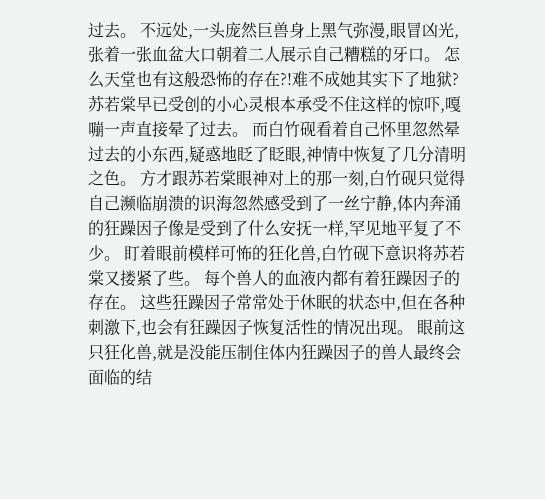过去。 不远处,一头庞然巨兽身上黑气弥漫,眼冒凶光,张着一张血盆大口朝着二人展示自己糟糕的牙口。 怎么天堂也有这般恐怖的存在?!难不成她其实下了地狱? 苏若棠早已受创的小心灵根本承受不住这样的惊吓,嘎嘣一声直接晕了过去。 而白竹砚看着自己怀里忽然晕过去的小东西,疑惑地眨了眨眼,神情中恢复了几分清明之色。 方才跟苏若棠眼神对上的那一刻,白竹砚只觉得自己濒临崩溃的识海忽然感受到了一丝宁静,体内奔涌的狂躁因子像是受到了什么安抚一样,罕见地平复了不少。 盯着眼前模样可怖的狂化兽,白竹砚下意识将苏若棠又搂紧了些。 每个兽人的血液内都有着狂躁因子的存在。 这些狂躁因子常常处于休眠的状态中,但在各种刺激下,也会有狂躁因子恢复活性的情况出现。 眼前这只狂化兽,就是没能压制住体内狂躁因子的兽人最终会面临的结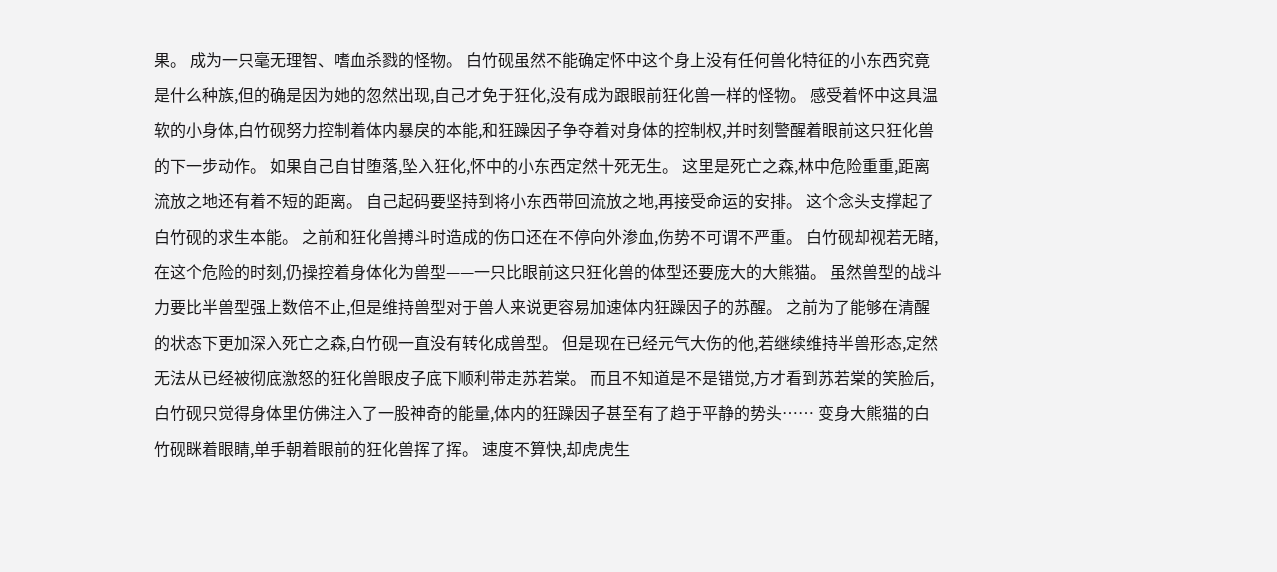果。 成为一只毫无理智、嗜血杀戮的怪物。 白竹砚虽然不能确定怀中这个身上没有任何兽化特征的小东西究竟是什么种族,但的确是因为她的忽然出现,自己才免于狂化,没有成为跟眼前狂化兽一样的怪物。 感受着怀中这具温软的小身体,白竹砚努力控制着体内暴戾的本能,和狂躁因子争夺着对身体的控制权,并时刻警醒着眼前这只狂化兽的下一步动作。 如果自己自甘堕落,坠入狂化,怀中的小东西定然十死无生。 这里是死亡之森,林中危险重重,距离流放之地还有着不短的距离。 自己起码要坚持到将小东西带回流放之地,再接受命运的安排。 这个念头支撑起了白竹砚的求生本能。 之前和狂化兽搏斗时造成的伤口还在不停向外渗血,伤势不可谓不严重。 白竹砚却视若无睹,在这个危险的时刻,仍操控着身体化为兽型——一只比眼前这只狂化兽的体型还要庞大的大熊猫。 虽然兽型的战斗力要比半兽型强上数倍不止,但是维持兽型对于兽人来说更容易加速体内狂躁因子的苏醒。 之前为了能够在清醒的状态下更加深入死亡之森,白竹砚一直没有转化成兽型。 但是现在已经元气大伤的他,若继续维持半兽形态,定然无法从已经被彻底激怒的狂化兽眼皮子底下顺利带走苏若棠。 而且不知道是不是错觉,方才看到苏若棠的笑脸后,白竹砚只觉得身体里仿佛注入了一股神奇的能量,体内的狂躁因子甚至有了趋于平静的势头…… 变身大熊猫的白竹砚眯着眼睛,单手朝着眼前的狂化兽挥了挥。 速度不算快,却虎虎生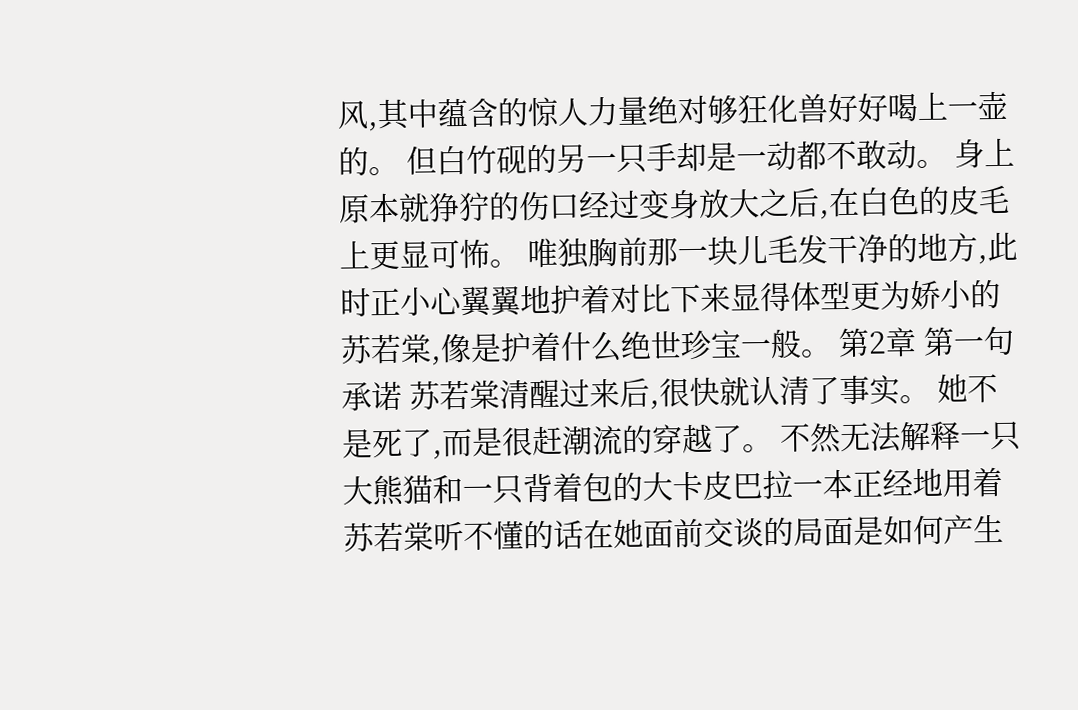风,其中蕴含的惊人力量绝对够狂化兽好好喝上一壶的。 但白竹砚的另一只手却是一动都不敢动。 身上原本就狰狞的伤口经过变身放大之后,在白色的皮毛上更显可怖。 唯独胸前那一块儿毛发干净的地方,此时正小心翼翼地护着对比下来显得体型更为娇小的苏若棠,像是护着什么绝世珍宝一般。 第2章 第一句承诺 苏若棠清醒过来后,很快就认清了事实。 她不是死了,而是很赶潮流的穿越了。 不然无法解释一只大熊猫和一只背着包的大卡皮巴拉一本正经地用着苏若棠听不懂的话在她面前交谈的局面是如何产生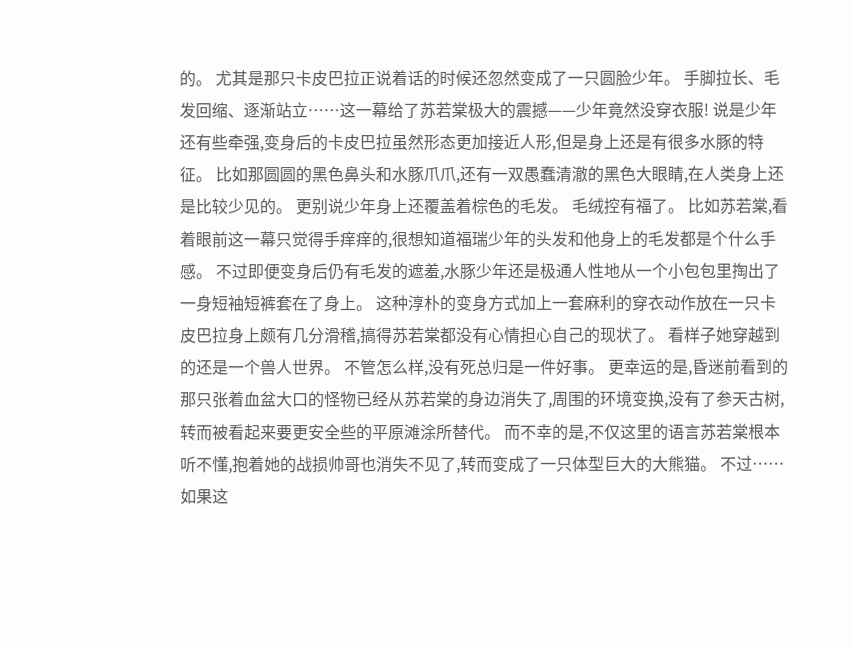的。 尤其是那只卡皮巴拉正说着话的时候还忽然变成了一只圆脸少年。 手脚拉长、毛发回缩、逐渐站立……这一幕给了苏若棠极大的震撼——少年竟然没穿衣服! 说是少年还有些牵强,变身后的卡皮巴拉虽然形态更加接近人形,但是身上还是有很多水豚的特征。 比如那圆圆的黑色鼻头和水豚爪爪,还有一双愚蠢清澈的黑色大眼睛,在人类身上还是比较少见的。 更别说少年身上还覆盖着棕色的毛发。 毛绒控有福了。 比如苏若棠,看着眼前这一幕只觉得手痒痒的,很想知道福瑞少年的头发和他身上的毛发都是个什么手感。 不过即便变身后仍有毛发的遮羞,水豚少年还是极通人性地从一个小包包里掏出了一身短袖短裤套在了身上。 这种淳朴的变身方式加上一套麻利的穿衣动作放在一只卡皮巴拉身上颇有几分滑稽,搞得苏若棠都没有心情担心自己的现状了。 看样子她穿越到的还是一个兽人世界。 不管怎么样,没有死总归是一件好事。 更幸运的是,昏迷前看到的那只张着血盆大口的怪物已经从苏若棠的身边消失了,周围的环境变换,没有了参天古树,转而被看起来要更安全些的平原滩涂所替代。 而不幸的是,不仅这里的语言苏若棠根本听不懂,抱着她的战损帅哥也消失不见了,转而变成了一只体型巨大的大熊猫。 不过……如果这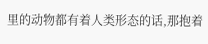里的动物都有着人类形态的话,那抱着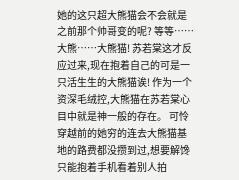她的这只超大熊猫会不会就是之前那个帅哥变的呢? 等等……大熊……大熊猫! 苏若棠这才反应过来,现在抱着自己的可是一只活生生的大熊猫诶! 作为一个资深毛绒控,大熊猫在苏若棠心目中就是神一般的存在。 可怜穿越前的她穷的连去大熊猫基地的路费都没攒到过,想要解馋只能抱着手机看着别人拍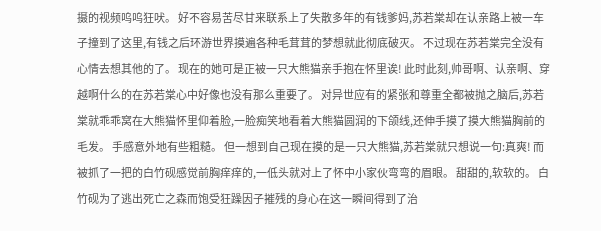摄的视频呜呜狂吠。 好不容易苦尽甘来联系上了失散多年的有钱爹妈,苏若棠却在认亲路上被一车子撞到了这里,有钱之后环游世界摸遍各种毛茸茸的梦想就此彻底破灭。 不过现在苏若棠完全没有心情去想其他的了。 现在的她可是正被一只大熊猫亲手抱在怀里诶! 此时此刻,帅哥啊、认亲啊、穿越啊什么的在苏若棠心中好像也没有那么重要了。 对异世应有的紧张和尊重全都被抛之脑后,苏若棠就乖乖窝在大熊猫怀里仰着脸,一脸痴笑地看着大熊猫圆润的下颌线,还伸手摸了摸大熊猫胸前的毛发。 手感意外地有些粗糙。 但一想到自己现在摸的是一只大熊猫,苏若棠就只想说一句:真爽! 而被抓了一把的白竹砚感觉前胸痒痒的,一低头就对上了怀中小家伙弯弯的眉眼。 甜甜的,软软的。 白竹砚为了逃出死亡之森而饱受狂躁因子摧残的身心在这一瞬间得到了治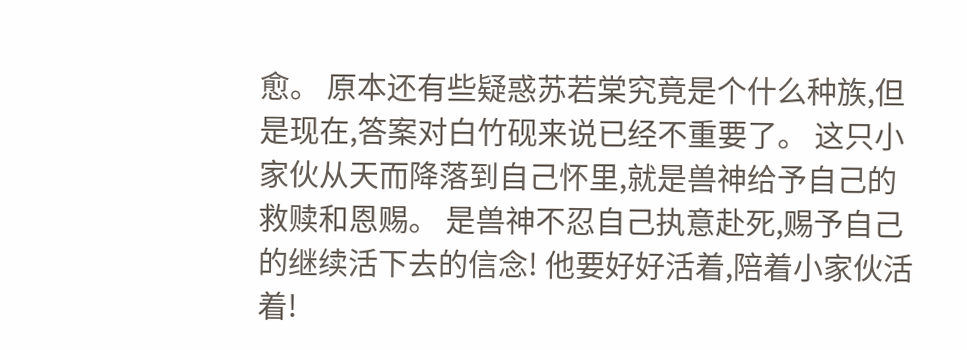愈。 原本还有些疑惑苏若棠究竟是个什么种族,但是现在,答案对白竹砚来说已经不重要了。 这只小家伙从天而降落到自己怀里,就是兽神给予自己的救赎和恩赐。 是兽神不忍自己执意赴死,赐予自己的继续活下去的信念! 他要好好活着,陪着小家伙活着!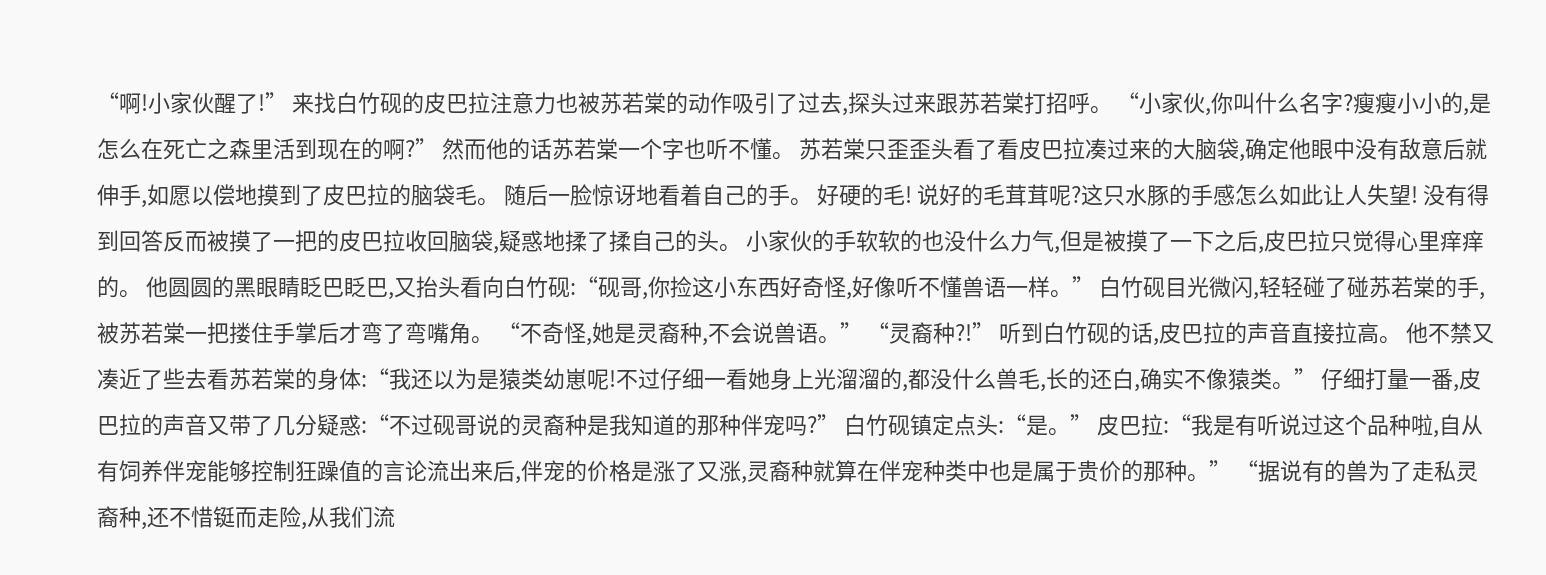“啊!小家伙醒了!” 来找白竹砚的皮巴拉注意力也被苏若棠的动作吸引了过去,探头过来跟苏若棠打招呼。 “小家伙,你叫什么名字?瘦瘦小小的,是怎么在死亡之森里活到现在的啊?” 然而他的话苏若棠一个字也听不懂。 苏若棠只歪歪头看了看皮巴拉凑过来的大脑袋,确定他眼中没有敌意后就伸手,如愿以偿地摸到了皮巴拉的脑袋毛。 随后一脸惊讶地看着自己的手。 好硬的毛! 说好的毛茸茸呢?这只水豚的手感怎么如此让人失望! 没有得到回答反而被摸了一把的皮巴拉收回脑袋,疑惑地揉了揉自己的头。 小家伙的手软软的也没什么力气,但是被摸了一下之后,皮巴拉只觉得心里痒痒的。 他圆圆的黑眼睛眨巴眨巴,又抬头看向白竹砚:“砚哥,你捡这小东西好奇怪,好像听不懂兽语一样。” 白竹砚目光微闪,轻轻碰了碰苏若棠的手,被苏若棠一把搂住手掌后才弯了弯嘴角。 “不奇怪,她是灵裔种,不会说兽语。” “灵裔种?!” 听到白竹砚的话,皮巴拉的声音直接拉高。 他不禁又凑近了些去看苏若棠的身体:“我还以为是猿类幼崽呢!不过仔细一看她身上光溜溜的,都没什么兽毛,长的还白,确实不像猿类。” 仔细打量一番,皮巴拉的声音又带了几分疑惑:“不过砚哥说的灵裔种是我知道的那种伴宠吗?” 白竹砚镇定点头:“是。” 皮巴拉:“我是有听说过这个品种啦,自从有饲养伴宠能够控制狂躁值的言论流出来后,伴宠的价格是涨了又涨,灵裔种就算在伴宠种类中也是属于贵价的那种。” “据说有的兽为了走私灵裔种,还不惜铤而走险,从我们流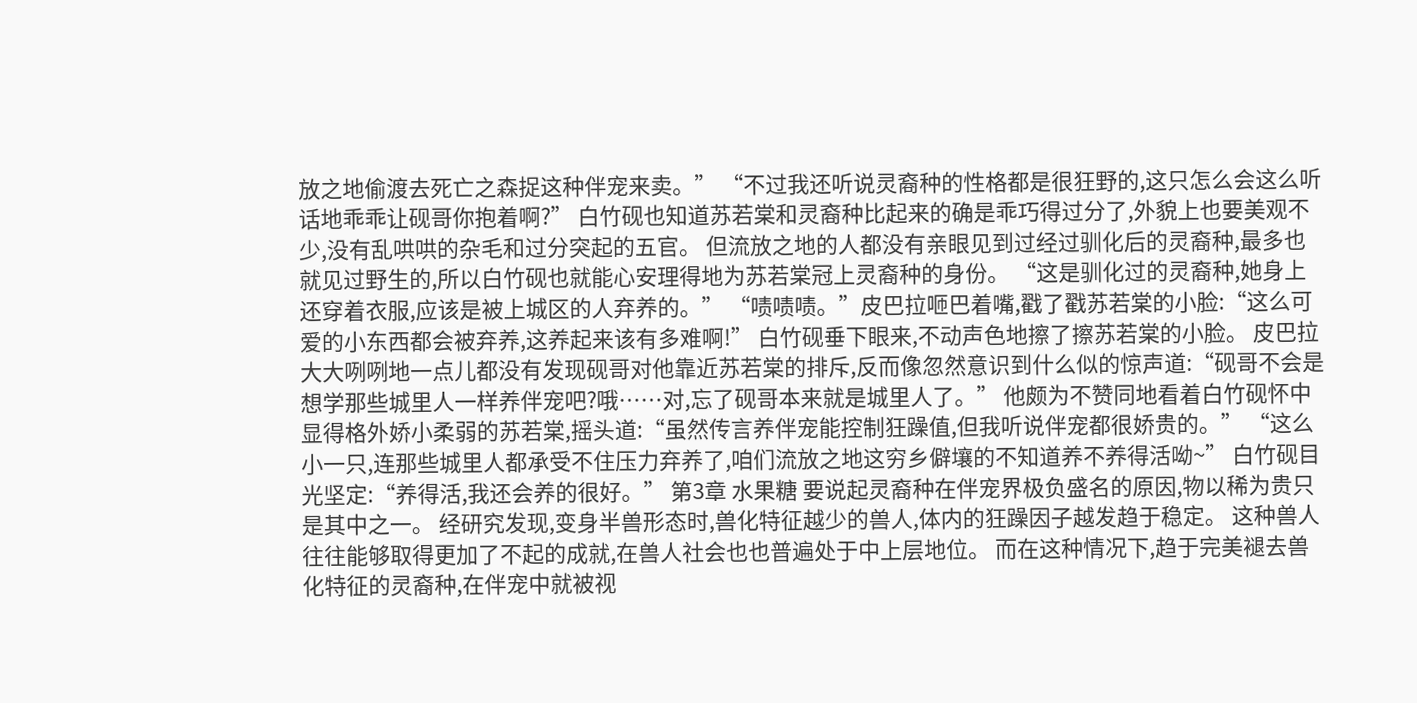放之地偷渡去死亡之森捉这种伴宠来卖。” “不过我还听说灵裔种的性格都是很狂野的,这只怎么会这么听话地乖乖让砚哥你抱着啊?” 白竹砚也知道苏若棠和灵裔种比起来的确是乖巧得过分了,外貌上也要美观不少,没有乱哄哄的杂毛和过分突起的五官。 但流放之地的人都没有亲眼见到过经过驯化后的灵裔种,最多也就见过野生的,所以白竹砚也就能心安理得地为苏若棠冠上灵裔种的身份。 “这是驯化过的灵裔种,她身上还穿着衣服,应该是被上城区的人弃养的。” “啧啧啧。”皮巴拉咂巴着嘴,戳了戳苏若棠的小脸:“这么可爱的小东西都会被弃养,这养起来该有多难啊!” 白竹砚垂下眼来,不动声色地擦了擦苏若棠的小脸。 皮巴拉大大咧咧地一点儿都没有发现砚哥对他靠近苏若棠的排斥,反而像忽然意识到什么似的惊声道:“砚哥不会是想学那些城里人一样养伴宠吧?哦……对,忘了砚哥本来就是城里人了。” 他颇为不赞同地看着白竹砚怀中显得格外娇小柔弱的苏若棠,摇头道:“虽然传言养伴宠能控制狂躁值,但我听说伴宠都很娇贵的。” “这么小一只,连那些城里人都承受不住压力弃养了,咱们流放之地这穷乡僻壤的不知道养不养得活呦~” 白竹砚目光坚定:“养得活,我还会养的很好。” 第3章 水果糖 要说起灵裔种在伴宠界极负盛名的原因,物以稀为贵只是其中之一。 经研究发现,变身半兽形态时,兽化特征越少的兽人,体内的狂躁因子越发趋于稳定。 这种兽人往往能够取得更加了不起的成就,在兽人社会也也普遍处于中上层地位。 而在这种情况下,趋于完美褪去兽化特征的灵裔种,在伴宠中就被视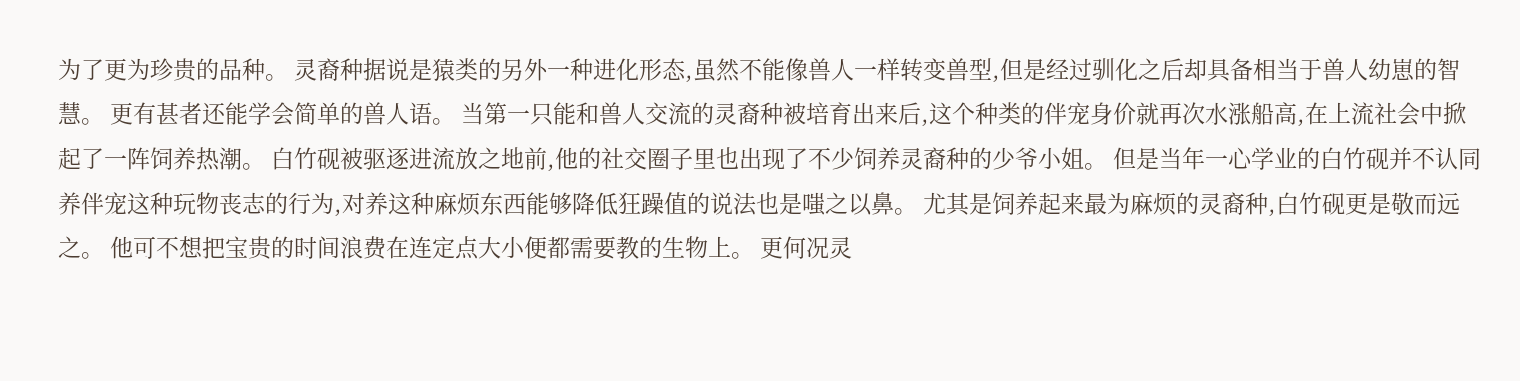为了更为珍贵的品种。 灵裔种据说是猿类的另外一种进化形态,虽然不能像兽人一样转变兽型,但是经过驯化之后却具备相当于兽人幼崽的智慧。 更有甚者还能学会简单的兽人语。 当第一只能和兽人交流的灵裔种被培育出来后,这个种类的伴宠身价就再次水涨船高,在上流社会中掀起了一阵饲养热潮。 白竹砚被驱逐进流放之地前,他的社交圈子里也出现了不少饲养灵裔种的少爷小姐。 但是当年一心学业的白竹砚并不认同养伴宠这种玩物丧志的行为,对养这种麻烦东西能够降低狂躁值的说法也是嗤之以鼻。 尤其是饲养起来最为麻烦的灵裔种,白竹砚更是敬而远之。 他可不想把宝贵的时间浪费在连定点大小便都需要教的生物上。 更何况灵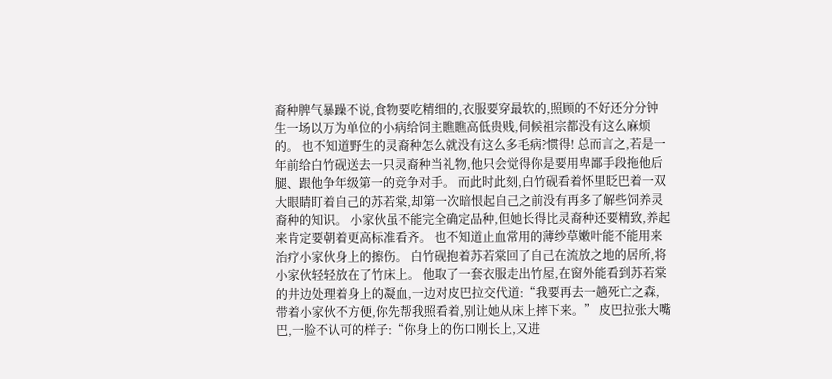裔种脾气暴躁不说,食物要吃精细的,衣服要穿最软的,照顾的不好还分分钟生一场以万为单位的小病给饲主瞧瞧高低贵贱,伺候祖宗都没有这么麻烦的。 也不知道野生的灵裔种怎么就没有这么多毛病?惯得! 总而言之,若是一年前给白竹砚送去一只灵裔种当礼物,他只会觉得你是要用卑鄙手段拖他后腿、跟他争年级第一的竞争对手。 而此时此刻,白竹砚看着怀里眨巴着一双大眼睛盯着自己的苏若棠,却第一次暗恨起自己之前没有再多了解些饲养灵裔种的知识。 小家伙虽不能完全确定品种,但她长得比灵裔种还要精致,养起来肯定要朝着更高标准看齐。 也不知道止血常用的薄纱草嫩叶能不能用来治疗小家伙身上的擦伤。 白竹砚抱着苏若棠回了自己在流放之地的居所,将小家伙轻轻放在了竹床上。 他取了一套衣服走出竹屋,在窗外能看到苏若棠的井边处理着身上的凝血,一边对皮巴拉交代道:“我要再去一趟死亡之森,带着小家伙不方便,你先帮我照看着,别让她从床上摔下来。” 皮巴拉张大嘴巴,一脸不认可的样子:“你身上的伤口刚长上,又进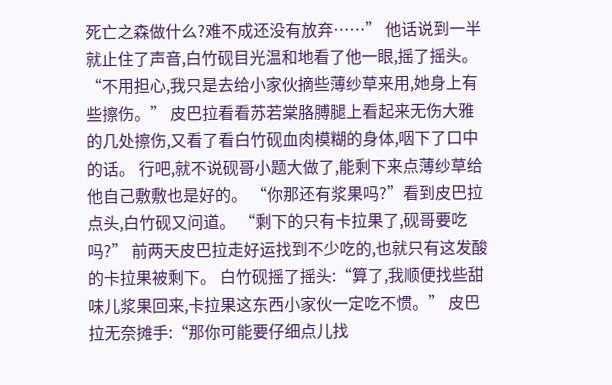死亡之森做什么?难不成还没有放弃……” 他话说到一半就止住了声音,白竹砚目光温和地看了他一眼,摇了摇头。 “不用担心,我只是去给小家伙摘些薄纱草来用,她身上有些擦伤。” 皮巴拉看看苏若棠胳膊腿上看起来无伤大雅的几处擦伤,又看了看白竹砚血肉模糊的身体,咽下了口中的话。 行吧,就不说砚哥小题大做了,能剩下来点薄纱草给他自己敷敷也是好的。 “你那还有浆果吗?”看到皮巴拉点头,白竹砚又问道。 “剩下的只有卡拉果了,砚哥要吃吗?” 前两天皮巴拉走好运找到不少吃的,也就只有这发酸的卡拉果被剩下。 白竹砚摇了摇头:“算了,我顺便找些甜味儿浆果回来,卡拉果这东西小家伙一定吃不惯。” 皮巴拉无奈摊手:“那你可能要仔细点儿找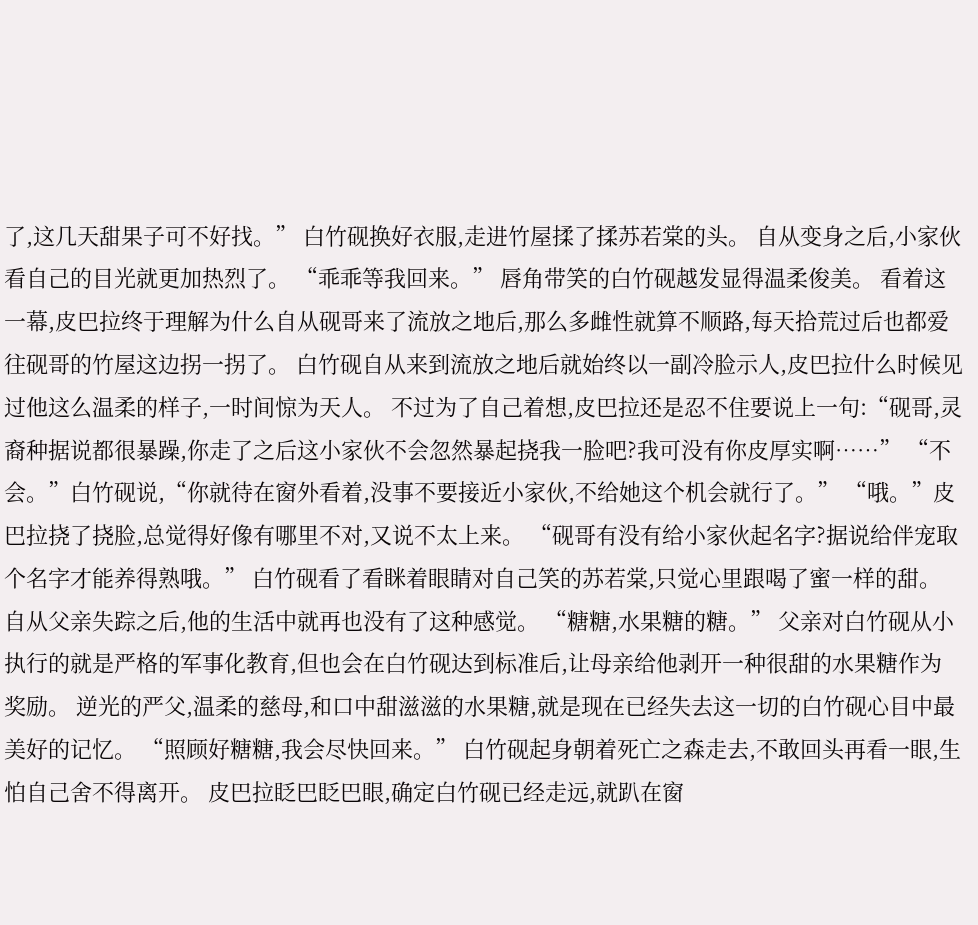了,这几天甜果子可不好找。” 白竹砚换好衣服,走进竹屋揉了揉苏若棠的头。 自从变身之后,小家伙看自己的目光就更加热烈了。 “乖乖等我回来。” 唇角带笑的白竹砚越发显得温柔俊美。 看着这一幕,皮巴拉终于理解为什么自从砚哥来了流放之地后,那么多雌性就算不顺路,每天拾荒过后也都爱往砚哥的竹屋这边拐一拐了。 白竹砚自从来到流放之地后就始终以一副冷脸示人,皮巴拉什么时候见过他这么温柔的样子,一时间惊为天人。 不过为了自己着想,皮巴拉还是忍不住要说上一句:“砚哥,灵裔种据说都很暴躁,你走了之后这小家伙不会忽然暴起挠我一脸吧?我可没有你皮厚实啊……” “不会。”白竹砚说,“你就待在窗外看着,没事不要接近小家伙,不给她这个机会就行了。” “哦。”皮巴拉挠了挠脸,总觉得好像有哪里不对,又说不太上来。 “砚哥有没有给小家伙起名字?据说给伴宠取个名字才能养得熟哦。” 白竹砚看了看眯着眼睛对自己笑的苏若棠,只觉心里跟喝了蜜一样的甜。 自从父亲失踪之后,他的生活中就再也没有了这种感觉。 “糖糖,水果糖的糖。” 父亲对白竹砚从小执行的就是严格的军事化教育,但也会在白竹砚达到标准后,让母亲给他剥开一种很甜的水果糖作为奖励。 逆光的严父,温柔的慈母,和口中甜滋滋的水果糖,就是现在已经失去这一切的白竹砚心目中最美好的记忆。 “照顾好糖糖,我会尽快回来。” 白竹砚起身朝着死亡之森走去,不敢回头再看一眼,生怕自己舍不得离开。 皮巴拉眨巴眨巴眼,确定白竹砚已经走远,就趴在窗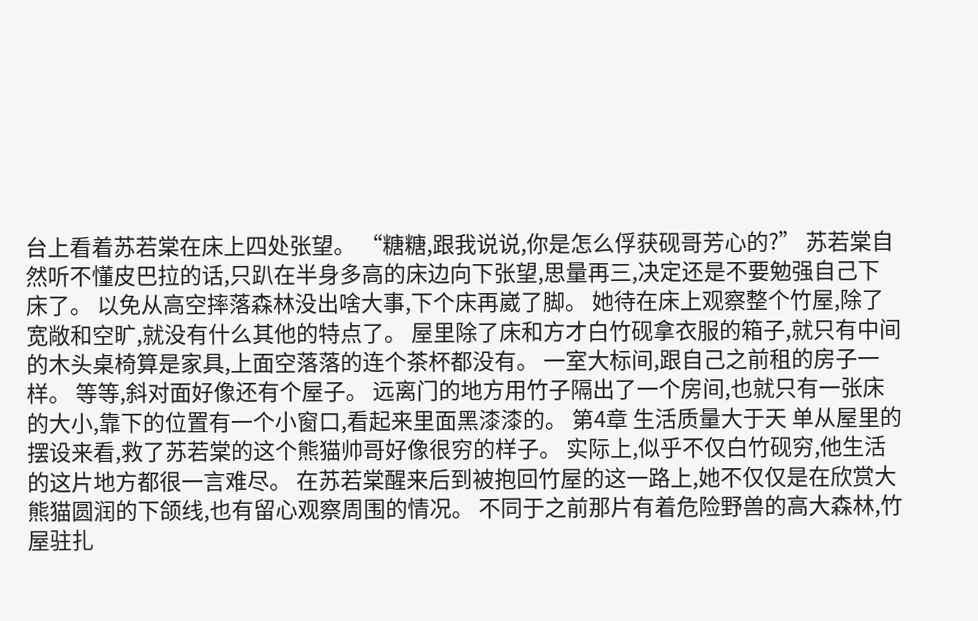台上看着苏若棠在床上四处张望。 “糖糖,跟我说说,你是怎么俘获砚哥芳心的?” 苏若棠自然听不懂皮巴拉的话,只趴在半身多高的床边向下张望,思量再三,决定还是不要勉强自己下床了。 以免从高空摔落森林没出啥大事,下个床再崴了脚。 她待在床上观察整个竹屋,除了宽敞和空旷,就没有什么其他的特点了。 屋里除了床和方才白竹砚拿衣服的箱子,就只有中间的木头桌椅算是家具,上面空落落的连个茶杯都没有。 一室大标间,跟自己之前租的房子一样。 等等,斜对面好像还有个屋子。 远离门的地方用竹子隔出了一个房间,也就只有一张床的大小,靠下的位置有一个小窗口,看起来里面黑漆漆的。 第4章 生活质量大于天 单从屋里的摆设来看,救了苏若棠的这个熊猫帅哥好像很穷的样子。 实际上,似乎不仅白竹砚穷,他生活的这片地方都很一言难尽。 在苏若棠醒来后到被抱回竹屋的这一路上,她不仅仅是在欣赏大熊猫圆润的下颌线,也有留心观察周围的情况。 不同于之前那片有着危险野兽的高大森林,竹屋驻扎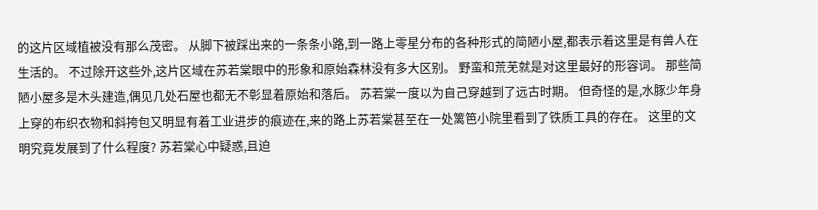的这片区域植被没有那么茂密。 从脚下被踩出来的一条条小路,到一路上零星分布的各种形式的简陋小屋,都表示着这里是有兽人在生活的。 不过除开这些外,这片区域在苏若棠眼中的形象和原始森林没有多大区别。 野蛮和荒芜就是对这里最好的形容词。 那些简陋小屋多是木头建造,偶见几处石屋也都无不彰显着原始和落后。 苏若棠一度以为自己穿越到了远古时期。 但奇怪的是,水豚少年身上穿的布织衣物和斜挎包又明显有着工业进步的痕迹在,来的路上苏若棠甚至在一处篱笆小院里看到了铁质工具的存在。 这里的文明究竟发展到了什么程度? 苏若棠心中疑惑,且迫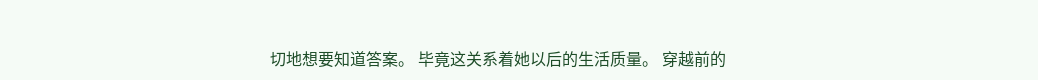切地想要知道答案。 毕竟这关系着她以后的生活质量。 穿越前的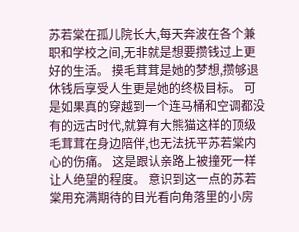苏若棠在孤儿院长大,每天奔波在各个兼职和学校之间,无非就是想要攒钱过上更好的生活。 摸毛茸茸是她的梦想,攒够退休钱后享受人生更是她的终极目标。 可是如果真的穿越到一个连马桶和空调都没有的远古时代,就算有大熊猫这样的顶级毛茸茸在身边陪伴,也无法抚平苏若棠内心的伤痛。 这是跟认亲路上被撞死一样让人绝望的程度。 意识到这一点的苏若棠用充满期待的目光看向角落里的小房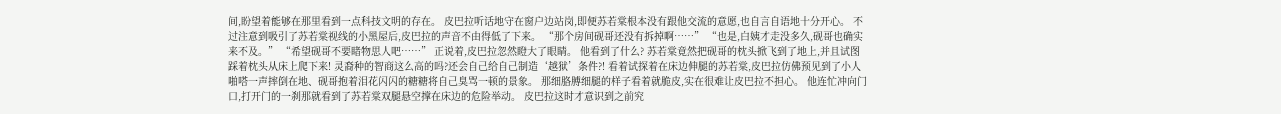间,盼望着能够在那里看到一点科技文明的存在。 皮巴拉听话地守在窗户边站岗,即便苏若棠根本没有跟他交流的意愿,也自言自语地十分开心。 不过注意到吸引了苏若棠视线的小黑屋后,皮巴拉的声音不由得低了下来。 “那个房间砚哥还没有拆掉啊……” “也是,白姨才走没多久,砚哥也确实来不及。” “希望砚哥不要睹物思人吧……” 正说着,皮巴拉忽然瞪大了眼睛。 他看到了什么? 苏若棠竟然把砚哥的枕头掀飞到了地上,并且试图踩着枕头从床上爬下来! 灵裔种的智商这么高的吗?还会自己给自己制造‘越狱’条件?! 看着试探着在床边伸腿的苏若棠,皮巴拉仿佛预见到了小人啪嗒一声摔倒在地、砚哥抱着泪花闪闪的糖糖将自己臭骂一顿的景象。 那细胳膊细腿的样子看着就脆皮,实在很难让皮巴拉不担心。 他连忙冲向门口,打开门的一刹那就看到了苏若棠双腿悬空撑在床边的危险举动。 皮巴拉这时才意识到之前究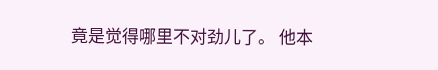竟是觉得哪里不对劲儿了。 他本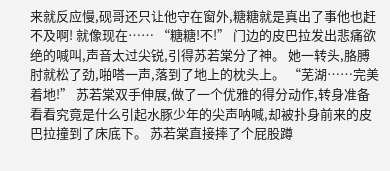来就反应慢,砚哥还只让他守在窗外,糖糖就是真出了事他也赶不及啊! 就像现在…… “糖糖!不!” 门边的皮巴拉发出悲痛欲绝的喊叫,声音太过尖锐,引得苏若棠分了神。 她一转头,胳膊肘就松了劲,啪嗒一声,落到了地上的枕头上。 “芜湖……完美着地!” 苏若棠双手伸展,做了一个优雅的得分动作,转身准备看看究竟是什么引起水豚少年的尖声呐喊,却被扑身前来的皮巴拉撞到了床底下。 苏若棠直接摔了个屁股蹲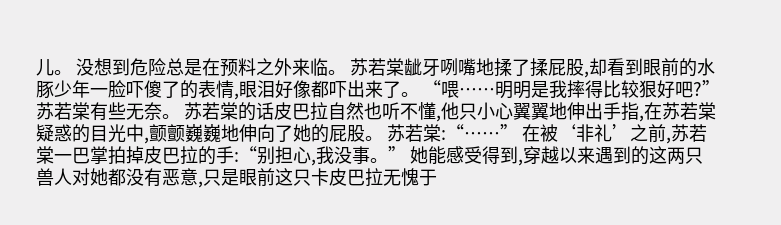儿。 没想到危险总是在预料之外来临。 苏若棠龇牙咧嘴地揉了揉屁股,却看到眼前的水豚少年一脸吓傻了的表情,眼泪好像都吓出来了。 “喂……明明是我摔得比较狠好吧?”苏若棠有些无奈。 苏若棠的话皮巴拉自然也听不懂,他只小心翼翼地伸出手指,在苏若棠疑惑的目光中,颤颤巍巍地伸向了她的屁股。 苏若棠:“……” 在被‘非礼’之前,苏若棠一巴掌拍掉皮巴拉的手:“别担心,我没事。” 她能感受得到,穿越以来遇到的这两只兽人对她都没有恶意,只是眼前这只卡皮巴拉无愧于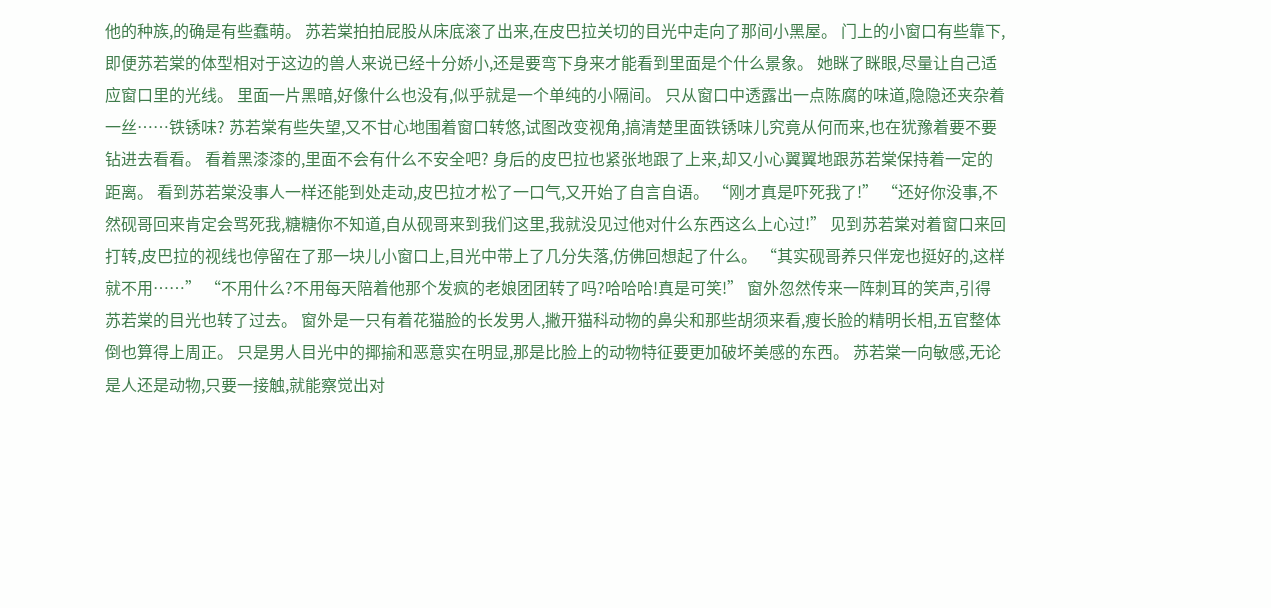他的种族,的确是有些蠢萌。 苏若棠拍拍屁股从床底滚了出来,在皮巴拉关切的目光中走向了那间小黑屋。 门上的小窗口有些靠下,即便苏若棠的体型相对于这边的兽人来说已经十分娇小,还是要弯下身来才能看到里面是个什么景象。 她眯了眯眼,尽量让自己适应窗口里的光线。 里面一片黑暗,好像什么也没有,似乎就是一个单纯的小隔间。 只从窗口中透露出一点陈腐的味道,隐隐还夹杂着一丝……铁锈味? 苏若棠有些失望,又不甘心地围着窗口转悠,试图改变视角,搞清楚里面铁锈味儿究竟从何而来,也在犹豫着要不要钻进去看看。 看着黑漆漆的,里面不会有什么不安全吧? 身后的皮巴拉也紧张地跟了上来,却又小心翼翼地跟苏若棠保持着一定的距离。 看到苏若棠没事人一样还能到处走动,皮巴拉才松了一口气,又开始了自言自语。 “刚才真是吓死我了!” “还好你没事,不然砚哥回来肯定会骂死我,糖糖你不知道,自从砚哥来到我们这里,我就没见过他对什么东西这么上心过!” 见到苏若棠对着窗口来回打转,皮巴拉的视线也停留在了那一块儿小窗口上,目光中带上了几分失落,仿佛回想起了什么。 “其实砚哥养只伴宠也挺好的,这样就不用……” “不用什么?不用每天陪着他那个发疯的老娘团团转了吗?哈哈哈!真是可笑!” 窗外忽然传来一阵刺耳的笑声,引得苏若棠的目光也转了过去。 窗外是一只有着花猫脸的长发男人,撇开猫科动物的鼻尖和那些胡须来看,瘦长脸的精明长相,五官整体倒也算得上周正。 只是男人目光中的揶揄和恶意实在明显,那是比脸上的动物特征要更加破坏美感的东西。 苏若棠一向敏感,无论是人还是动物,只要一接触,就能察觉出对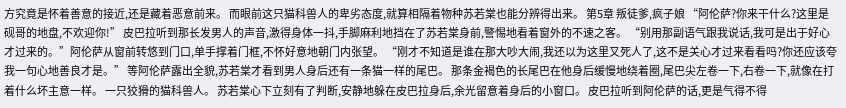方究竟是怀着善意的接近,还是藏着恶意前来。 而眼前这只猫科兽人的卑劣态度,就算相隔着物种苏若棠也能分辨得出来。 第5章 叛徒爹,疯子娘 “阿伦萨?你来干什么?这里是砚哥的地盘,不欢迎你!” 皮巴拉听到那长发男人的声音,激得身体一抖,手脚麻利地挡在了苏若棠身前,警惕地看着窗外的不速之客。 “别用那副语气跟我说话,我可是出于好心才过来的。”阿伦萨从窗前转悠到门口,单手撑着门框,不怀好意地朝门内张望。 “刚才不知道是谁在那大吵大闹,我还以为这里又死人了,这不是关心才过来看看吗?你还应该夸我一句心地善良才是。” 等阿伦萨露出全貌,苏若棠才看到男人身后还有一条猫一样的尾巴。 那条金褐色的长尾巴在他身后缓慢地绕着圈,尾巴尖左卷一下,右卷一下,就像在打着什么坏主意一样。 一只狡猾的猫科兽人。 苏若棠心下立刻有了判断,安静地躲在皮巴拉身后,余光留意着身后的小窗口。 皮巴拉听到阿伦萨的话,更是气得不得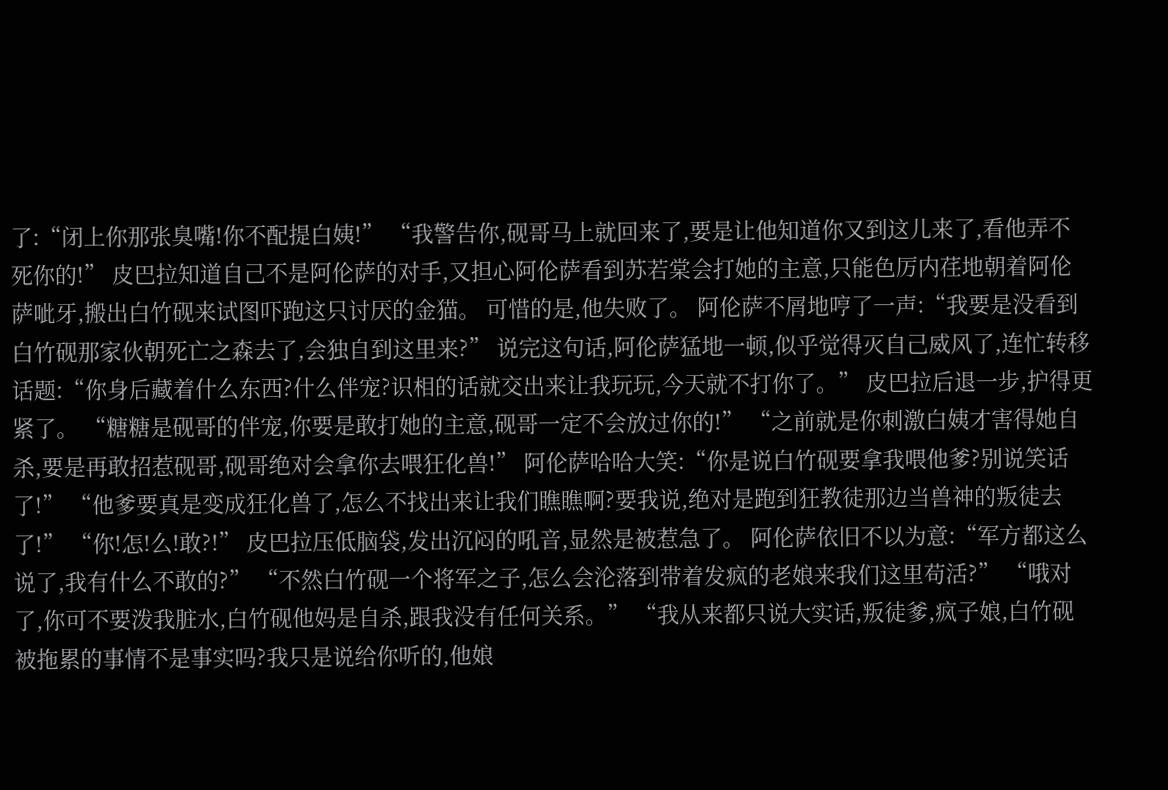了:“闭上你那张臭嘴!你不配提白姨!” “我警告你,砚哥马上就回来了,要是让他知道你又到这儿来了,看他弄不死你的!” 皮巴拉知道自己不是阿伦萨的对手,又担心阿伦萨看到苏若棠会打她的主意,只能色厉内荏地朝着阿伦萨呲牙,搬出白竹砚来试图吓跑这只讨厌的金猫。 可惜的是,他失败了。 阿伦萨不屑地哼了一声:“我要是没看到白竹砚那家伙朝死亡之森去了,会独自到这里来?” 说完这句话,阿伦萨猛地一顿,似乎觉得灭自己威风了,连忙转移话题:“你身后藏着什么东西?什么伴宠?识相的话就交出来让我玩玩,今天就不打你了。” 皮巴拉后退一步,护得更紧了。 “糖糖是砚哥的伴宠,你要是敢打她的主意,砚哥一定不会放过你的!” “之前就是你刺激白姨才害得她自杀,要是再敢招惹砚哥,砚哥绝对会拿你去喂狂化兽!” 阿伦萨哈哈大笑:“你是说白竹砚要拿我喂他爹?别说笑话了!” “他爹要真是变成狂化兽了,怎么不找出来让我们瞧瞧啊?要我说,绝对是跑到狂教徒那边当兽神的叛徒去了!” “你!怎!么!敢?!” 皮巴拉压低脑袋,发出沉闷的吼音,显然是被惹急了。 阿伦萨依旧不以为意:“军方都这么说了,我有什么不敢的?” “不然白竹砚一个将军之子,怎么会沦落到带着发疯的老娘来我们这里苟活?” “哦对了,你可不要泼我脏水,白竹砚他妈是自杀,跟我没有任何关系。” “我从来都只说大实话,叛徒爹,疯子娘,白竹砚被拖累的事情不是事实吗?我只是说给你听的,他娘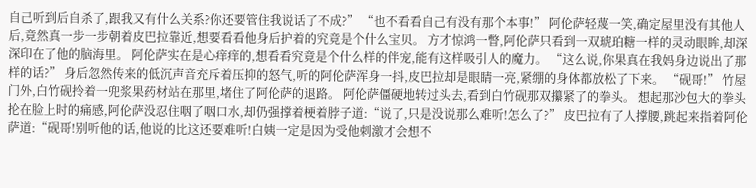自己听到后自杀了,跟我又有什么关系?你还要管住我说话了不成?” “也不看看自己有没有那个本事!” 阿伦萨轻蔑一笑,确定屋里没有其他人后,竟然真一步一步朝着皮巴拉靠近,想要看看他身后护着的究竟是个什么宝贝。 方才惊鸿一瞥,阿伦萨只看到一双琥珀糖一样的灵动眼眸,却深深印在了他的脑海里。 阿伦萨实在是心痒痒的,想看看究竟是个什么样的伴宠,能有这样吸引人的魔力。 “这么说,你果真在我妈身边说出了那样的话?” 身后忽然传来的低沉声音充斥着压抑的怒气,听的阿伦萨浑身一抖,皮巴拉却是眼睛一亮,紧绷的身体都放松了下来。 “砚哥!” 竹屋门外,白竹砚拎着一兜浆果药材站在那里,堵住了阿伦萨的退路。 阿伦萨僵硬地转过头去,看到白竹砚那双攥紧了的拳头。 想起那沙包大的拳头抡在脸上时的痛感,阿伦萨没忍住咽了咽口水,却仍强撑着梗着脖子道:“说了,只是没说那么难听!怎么了?” 皮巴拉有了人撑腰,跳起来指着阿伦萨道:“砚哥!别听他的话,他说的比这还要难听!白姨一定是因为受他刺激才会想不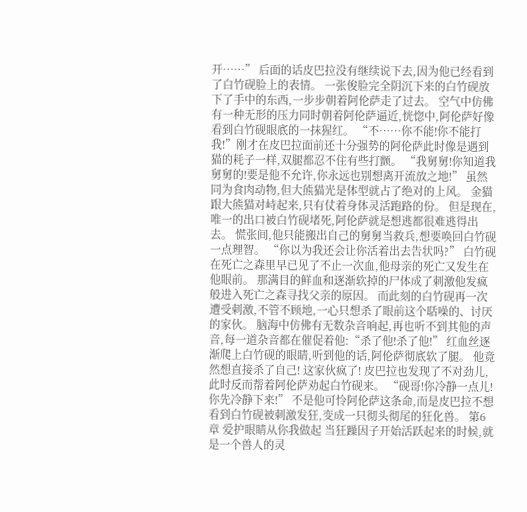开……” 后面的话皮巴拉没有继续说下去,因为他已经看到了白竹砚脸上的表情。 一张俊脸完全阴沉下来的白竹砚放下了手中的东西,一步步朝着阿伦萨走了过去。 空气中仿佛有一种无形的压力同时朝着阿伦萨逼近,恍惚中,阿伦萨好像看到白竹砚眼底的一抹猩红。 “不……你不能!你不能打我!”刚才在皮巴拉面前还十分强势的阿伦萨此时像是遇到猫的耗子一样,双腿都忍不住有些打颤。 “我舅舅!你知道我舅舅的!要是他不允许,你永远也别想离开流放之地!” 虽然同为食肉动物,但大熊猫光是体型就占了绝对的上风。 金猫跟大熊猫对峙起来,只有仗着身体灵活跑路的份。 但是现在,唯一的出口被白竹砚堵死,阿伦萨就是想逃都很难逃得出去。 慌张间,他只能搬出自己的舅舅当救兵,想要唤回白竹砚一点理智。 “你以为我还会让你活着出去告状吗?” 白竹砚在死亡之森里早已见了不止一次血,他母亲的死亡又发生在他眼前。 那满目的鲜血和逐渐软掉的尸体成了刺激他发疯般进入死亡之森寻找父亲的原因。 而此刻的白竹砚再一次遭受刺激,不管不顾地,一心只想杀了眼前这个聒噪的、讨厌的家伙。 脑海中仿佛有无数杂音响起,再也听不到其他的声音,每一道杂音都在催促着他:“杀了他!杀了他!” 红血丝逐渐爬上白竹砚的眼睛,听到他的话,阿伦萨彻底软了腿。 他竟然想直接杀了自己! 这家伙疯了! 皮巴拉也发现了不对劲儿,此时反而帮着阿伦萨劝起白竹砚来。 “砚哥!你冷静一点儿!你先冷静下来!” 不是他可怜阿伦萨这条命,而是皮巴拉不想看到白竹砚被刺激发狂,变成一只彻头彻尾的狂化兽。 第6章 爱护眼睛从你我做起 当狂躁因子开始活跃起来的时候,就是一个兽人的灵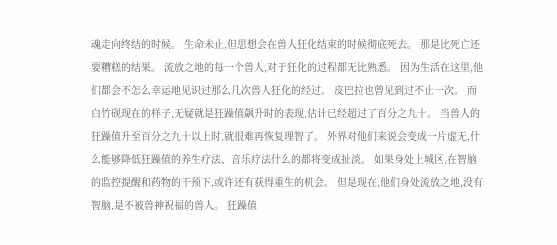魂走向终结的时候。 生命未止,但思想会在兽人狂化结束的时候彻底死去。 那是比死亡还要糟糕的结果。 流放之地的每一个兽人,对于狂化的过程都无比熟悉。 因为生活在这里,他们都会不怎么幸运地见识过那么几次兽人狂化的经过。 皮巴拉也曾见到过不止一次。 而白竹砚现在的样子,无疑就是狂躁值飙升时的表现,估计已经超过了百分之九十。 当兽人的狂躁值升至百分之九十以上时,就很难再恢复理智了。 外界对他们来说会变成一片虚无,什么能够降低狂躁值的养生疗法、音乐疗法什么的都将变成扯淡。 如果身处上城区,在智脑的监控提醒和药物的干预下,或许还有获得重生的机会。 但是现在,他们身处流放之地,没有智脑,是不被兽神祝福的兽人。 狂躁值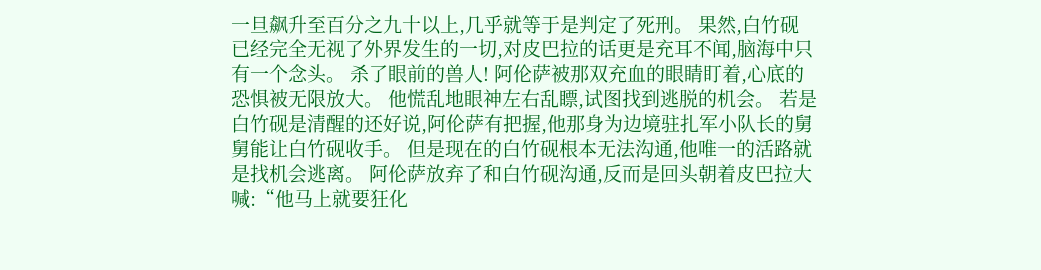一旦飙升至百分之九十以上,几乎就等于是判定了死刑。 果然,白竹砚已经完全无视了外界发生的一切,对皮巴拉的话更是充耳不闻,脑海中只有一个念头。 杀了眼前的兽人! 阿伦萨被那双充血的眼睛盯着,心底的恐惧被无限放大。 他慌乱地眼神左右乱瞟,试图找到逃脱的机会。 若是白竹砚是清醒的还好说,阿伦萨有把握,他那身为边境驻扎军小队长的舅舅能让白竹砚收手。 但是现在的白竹砚根本无法沟通,他唯一的活路就是找机会逃离。 阿伦萨放弃了和白竹砚沟通,反而是回头朝着皮巴拉大喊:“他马上就要狂化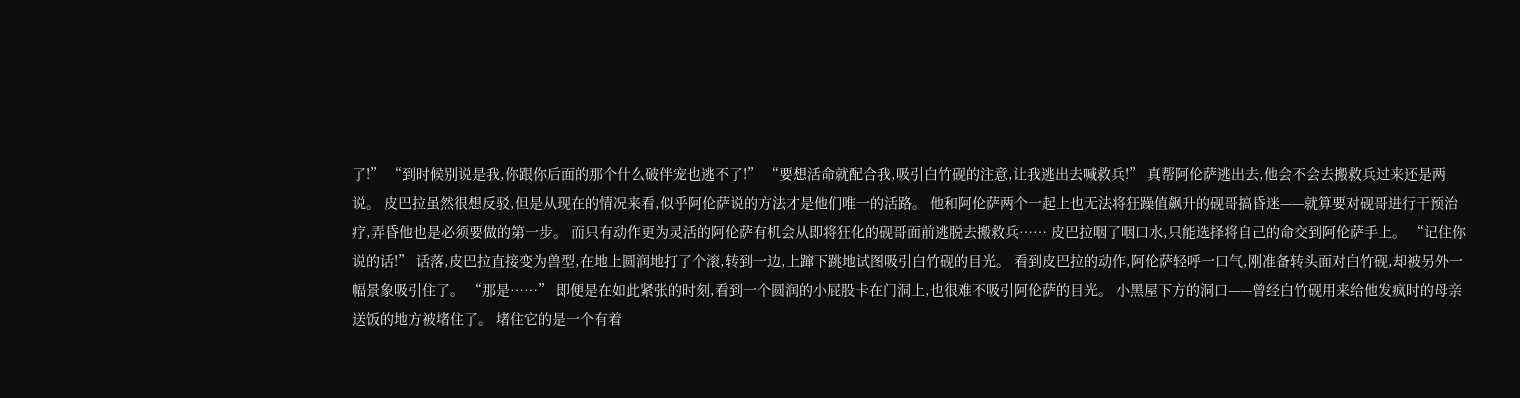了!” “到时候别说是我,你跟你后面的那个什么破伴宠也逃不了!” “要想活命就配合我,吸引白竹砚的注意,让我逃出去喊救兵!” 真帮阿伦萨逃出去,他会不会去搬救兵过来还是两说。 皮巴拉虽然很想反驳,但是从现在的情况来看,似乎阿伦萨说的方法才是他们唯一的活路。 他和阿伦萨两个一起上也无法将狂躁值飙升的砚哥搞昏迷——就算要对砚哥进行干预治疗,弄昏他也是必须要做的第一步。 而只有动作更为灵活的阿伦萨有机会从即将狂化的砚哥面前逃脱去搬救兵…… 皮巴拉咽了咽口水,只能选择将自己的命交到阿伦萨手上。 “记住你说的话!” 话落,皮巴拉直接变为兽型,在地上圆润地打了个滚,转到一边,上蹿下跳地试图吸引白竹砚的目光。 看到皮巴拉的动作,阿伦萨轻呼一口气,刚准备转头面对白竹砚,却被另外一幅景象吸引住了。 “那是……” 即便是在如此紧张的时刻,看到一个圆润的小屁股卡在门洞上,也很难不吸引阿伦萨的目光。 小黑屋下方的洞口——曾经白竹砚用来给他发疯时的母亲送饭的地方被堵住了。 堵住它的是一个有着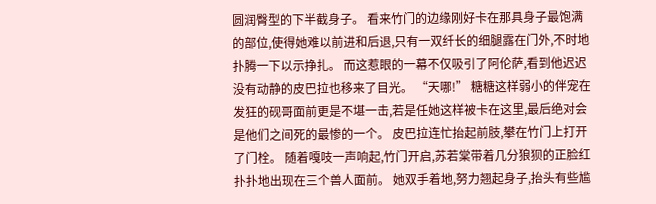圆润臀型的下半截身子。 看来竹门的边缘刚好卡在那具身子最饱满的部位,使得她难以前进和后退,只有一双纤长的细腿露在门外,不时地扑腾一下以示挣扎。 而这惹眼的一幕不仅吸引了阿伦萨,看到他迟迟没有动静的皮巴拉也移来了目光。 “天哪!” 糖糖这样弱小的伴宠在发狂的砚哥面前更是不堪一击,若是任她这样被卡在这里,最后绝对会是他们之间死的最惨的一个。 皮巴拉连忙抬起前肢,攀在竹门上打开了门栓。 随着嘎吱一声响起,竹门开启,苏若棠带着几分狼狈的正脸红扑扑地出现在三个兽人面前。 她双手着地,努力翘起身子,抬头有些尴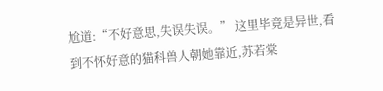尬道:“不好意思,失误失误。” 这里毕竟是异世,看到不怀好意的猫科兽人朝她靠近,苏若棠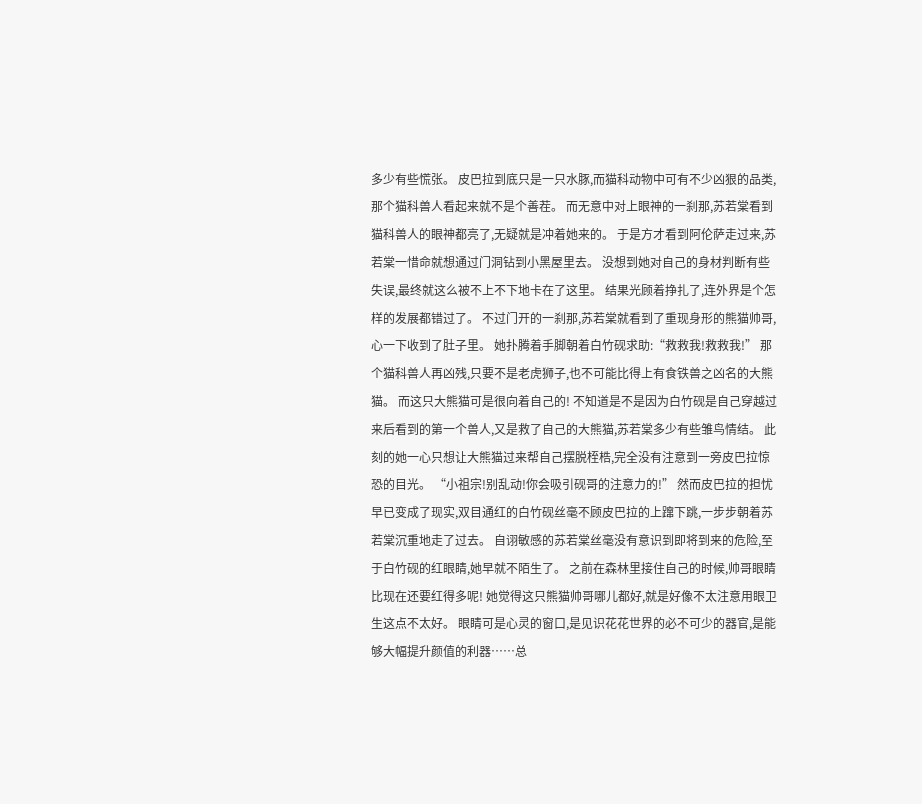多少有些慌张。 皮巴拉到底只是一只水豚,而猫科动物中可有不少凶狠的品类,那个猫科兽人看起来就不是个善茬。 而无意中对上眼神的一刹那,苏若棠看到猫科兽人的眼神都亮了,无疑就是冲着她来的。 于是方才看到阿伦萨走过来,苏若棠一惜命就想通过门洞钻到小黑屋里去。 没想到她对自己的身材判断有些失误,最终就这么被不上不下地卡在了这里。 结果光顾着挣扎了,连外界是个怎样的发展都错过了。 不过门开的一刹那,苏若棠就看到了重现身形的熊猫帅哥,心一下收到了肚子里。 她扑腾着手脚朝着白竹砚求助:“救救我!救救我!” 那个猫科兽人再凶残,只要不是老虎狮子,也不可能比得上有食铁兽之凶名的大熊猫。 而这只大熊猫可是很向着自己的! 不知道是不是因为白竹砚是自己穿越过来后看到的第一个兽人,又是救了自己的大熊猫,苏若棠多少有些雏鸟情结。 此刻的她一心只想让大熊猫过来帮自己摆脱桎梏,完全没有注意到一旁皮巴拉惊恐的目光。 “小祖宗!别乱动!你会吸引砚哥的注意力的!” 然而皮巴拉的担忧早已变成了现实,双目通红的白竹砚丝毫不顾皮巴拉的上蹿下跳,一步步朝着苏若棠沉重地走了过去。 自诩敏感的苏若棠丝毫没有意识到即将到来的危险,至于白竹砚的红眼睛,她早就不陌生了。 之前在森林里接住自己的时候,帅哥眼睛比现在还要红得多呢! 她觉得这只熊猫帅哥哪儿都好,就是好像不太注意用眼卫生这点不太好。 眼睛可是心灵的窗口,是见识花花世界的必不可少的器官,是能够大幅提升颜值的利器……总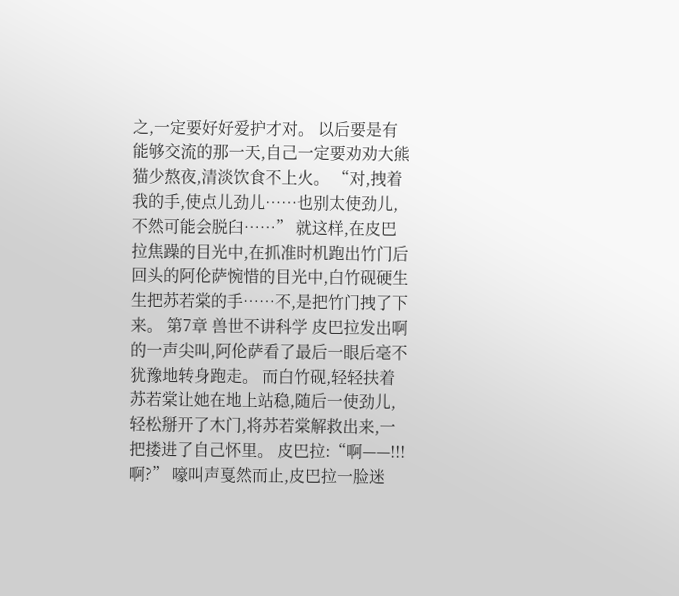之,一定要好好爱护才对。 以后要是有能够交流的那一天,自己一定要劝劝大熊猫少熬夜,清淡饮食不上火。 “对,拽着我的手,使点儿劲儿……也别太使劲儿,不然可能会脱臼……” 就这样,在皮巴拉焦躁的目光中,在抓准时机跑出竹门后回头的阿伦萨惋惜的目光中,白竹砚硬生生把苏若棠的手……不,是把竹门拽了下来。 第7章 兽世不讲科学 皮巴拉发出啊的一声尖叫,阿伦萨看了最后一眼后毫不犹豫地转身跑走。 而白竹砚,轻轻扶着苏若棠让她在地上站稳,随后一使劲儿,轻松掰开了木门,将苏若棠解救出来,一把搂进了自己怀里。 皮巴拉:“啊——!!!啊?” 嚎叫声戛然而止,皮巴拉一脸迷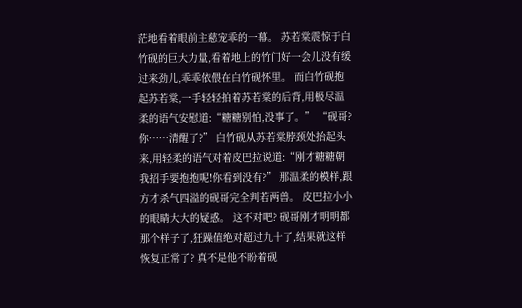茫地看着眼前主慈宠乖的一幕。 苏若棠震惊于白竹砚的巨大力量,看着地上的竹门好一会儿没有缓过来劲儿,乖乖依偎在白竹砚怀里。 而白竹砚抱起苏若棠,一手轻轻拍着苏若棠的后背,用极尽温柔的语气安慰道:“糖糖别怕,没事了。” “砚哥?你……清醒了?” 白竹砚从苏若棠脖颈处抬起头来,用轻柔的语气对着皮巴拉说道:“刚才糖糖朝我招手要抱抱呢!你看到没有?” 那温柔的模样,跟方才杀气四溢的砚哥完全判若两兽。 皮巴拉小小的眼睛大大的疑惑。 这不对吧? 砚哥刚才明明都那个样子了,狂躁值绝对超过九十了,结果就这样恢复正常了? 真不是他不盼着砚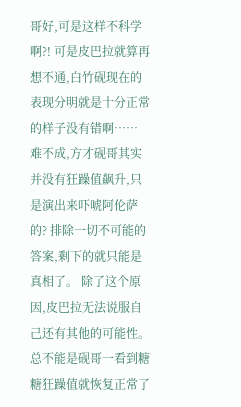哥好,可是这样不科学啊?! 可是皮巴拉就算再想不通,白竹砚现在的表现分明就是十分正常的样子没有错啊…… 难不成,方才砚哥其实并没有狂躁值飙升,只是演出来吓唬阿伦萨的? 排除一切不可能的答案,剩下的就只能是真相了。 除了这个原因,皮巴拉无法说服自己还有其他的可能性。 总不能是砚哥一看到糖糖狂躁值就恢复正常了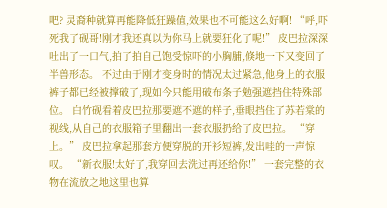吧? 灵裔种就算再能降低狂躁值,效果也不可能这么好啊! “呼,吓死我了砚哥!刚才我还真以为你马上就要狂化了呢!” 皮巴拉深深吐出了一口气,拍了拍自己饱受惊吓的小胸脯,倏地一下又变回了半兽形态。 不过由于刚才变身时的情况太过紧急,他身上的衣服裤子都已经被撑破了,现如今只能用破布条子勉强遮挡住特殊部位。 白竹砚看着皮巴拉那要遮不遮的样子,垂眼挡住了苏若棠的视线,从自己的衣服箱子里翻出一套衣服扔给了皮巴拉。 “穿上。” 皮巴拉拿起那套方便穿脱的开衫短裤,发出哇的一声惊叹。 “新衣服!太好了,我穿回去洗过再还给你!” 一套完整的衣物在流放之地这里也算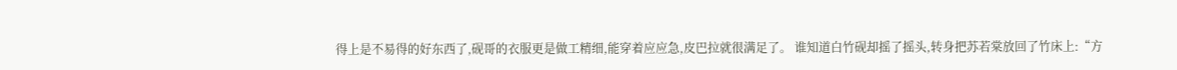得上是不易得的好东西了,砚哥的衣服更是做工精细,能穿着应应急,皮巴拉就很满足了。 谁知道白竹砚却摇了摇头,转身把苏若棠放回了竹床上:“方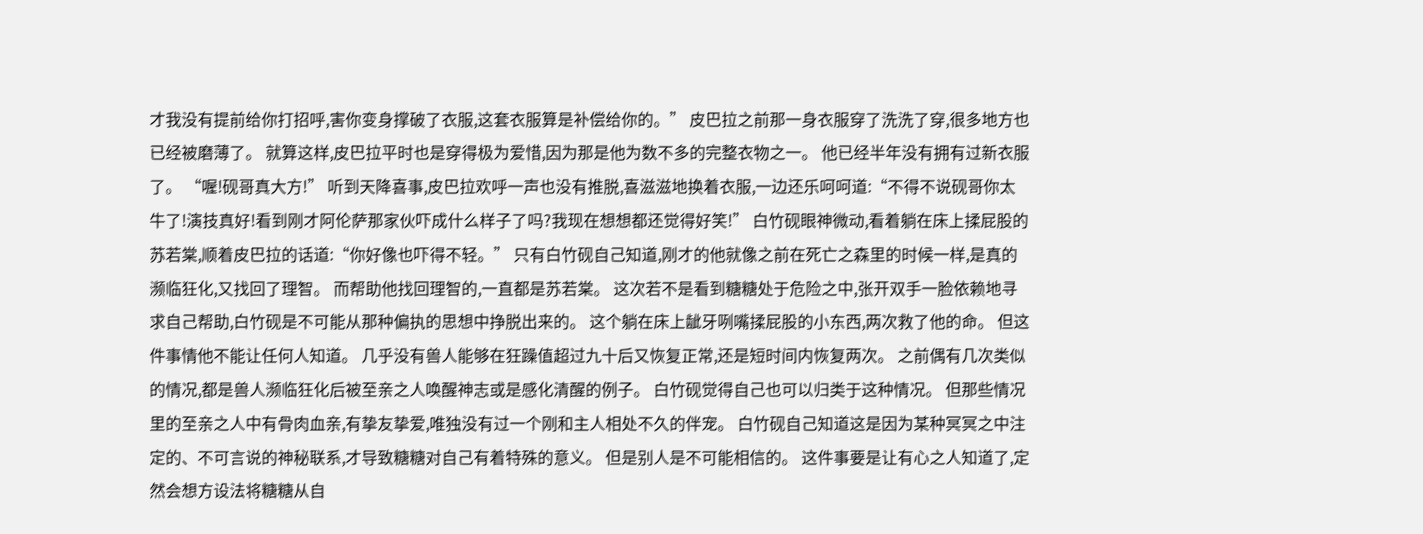才我没有提前给你打招呼,害你变身撑破了衣服,这套衣服算是补偿给你的。” 皮巴拉之前那一身衣服穿了洗洗了穿,很多地方也已经被磨薄了。 就算这样,皮巴拉平时也是穿得极为爱惜,因为那是他为数不多的完整衣物之一。 他已经半年没有拥有过新衣服了。 “喔!砚哥真大方!” 听到天降喜事,皮巴拉欢呼一声也没有推脱,喜滋滋地换着衣服,一边还乐呵呵道:“不得不说砚哥你太牛了!演技真好!看到刚才阿伦萨那家伙吓成什么样子了吗?我现在想想都还觉得好笑!” 白竹砚眼神微动,看着躺在床上揉屁股的苏若棠,顺着皮巴拉的话道:“你好像也吓得不轻。” 只有白竹砚自己知道,刚才的他就像之前在死亡之森里的时候一样,是真的濒临狂化,又找回了理智。 而帮助他找回理智的,一直都是苏若棠。 这次若不是看到糖糖处于危险之中,张开双手一脸依赖地寻求自己帮助,白竹砚是不可能从那种偏执的思想中挣脱出来的。 这个躺在床上龇牙咧嘴揉屁股的小东西,两次救了他的命。 但这件事情他不能让任何人知道。 几乎没有兽人能够在狂躁值超过九十后又恢复正常,还是短时间内恢复两次。 之前偶有几次类似的情况,都是兽人濒临狂化后被至亲之人唤醒神志或是感化清醒的例子。 白竹砚觉得自己也可以归类于这种情况。 但那些情况里的至亲之人中有骨肉血亲,有挚友挚爱,唯独没有过一个刚和主人相处不久的伴宠。 白竹砚自己知道这是因为某种冥冥之中注定的、不可言说的神秘联系,才导致糖糖对自己有着特殊的意义。 但是别人是不可能相信的。 这件事要是让有心之人知道了,定然会想方设法将糖糖从自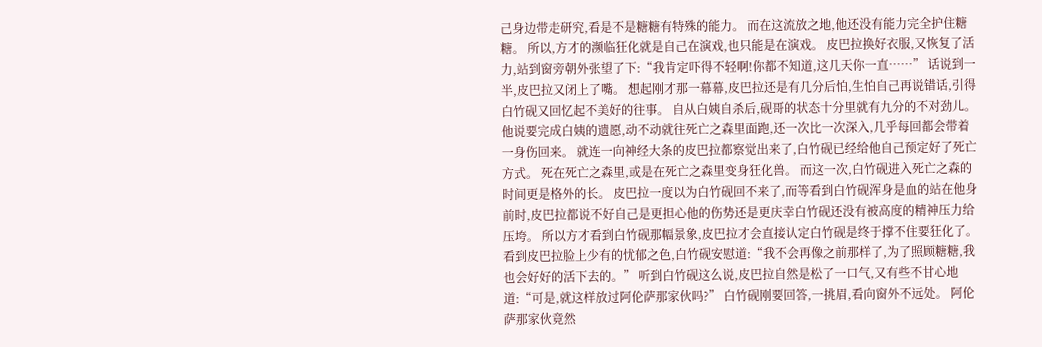己身边带走研究,看是不是糖糖有特殊的能力。 而在这流放之地,他还没有能力完全护住糖糖。 所以,方才的濒临狂化就是自己在演戏,也只能是在演戏。 皮巴拉换好衣服,又恢复了活力,站到窗旁朝外张望了下:“我肯定吓得不轻啊!你都不知道,这几天你一直……” 话说到一半,皮巴拉又闭上了嘴。 想起刚才那一幕幕,皮巴拉还是有几分后怕,生怕自己再说错话,引得白竹砚又回忆起不美好的往事。 自从白姨自杀后,砚哥的状态十分里就有九分的不对劲儿。 他说要完成白姨的遗愿,动不动就往死亡之森里面跑,还一次比一次深入,几乎每回都会带着一身伤回来。 就连一向神经大条的皮巴拉都察觉出来了,白竹砚已经给他自己预定好了死亡方式。 死在死亡之森里,或是在死亡之森里变身狂化兽。 而这一次,白竹砚进入死亡之森的时间更是格外的长。 皮巴拉一度以为白竹砚回不来了,而等看到白竹砚浑身是血的站在他身前时,皮巴拉都说不好自己是更担心他的伤势还是更庆幸白竹砚还没有被高度的精神压力给压垮。 所以方才看到白竹砚那幅景象,皮巴拉才会直接认定白竹砚是终于撑不住要狂化了。 看到皮巴拉脸上少有的忧郁之色,白竹砚安慰道:“我不会再像之前那样了,为了照顾糖糖,我也会好好的活下去的。” 听到白竹砚这么说,皮巴拉自然是松了一口气,又有些不甘心地道:“可是,就这样放过阿伦萨那家伙吗?” 白竹砚刚要回答,一挑眉,看向窗外不远处。 阿伦萨那家伙竟然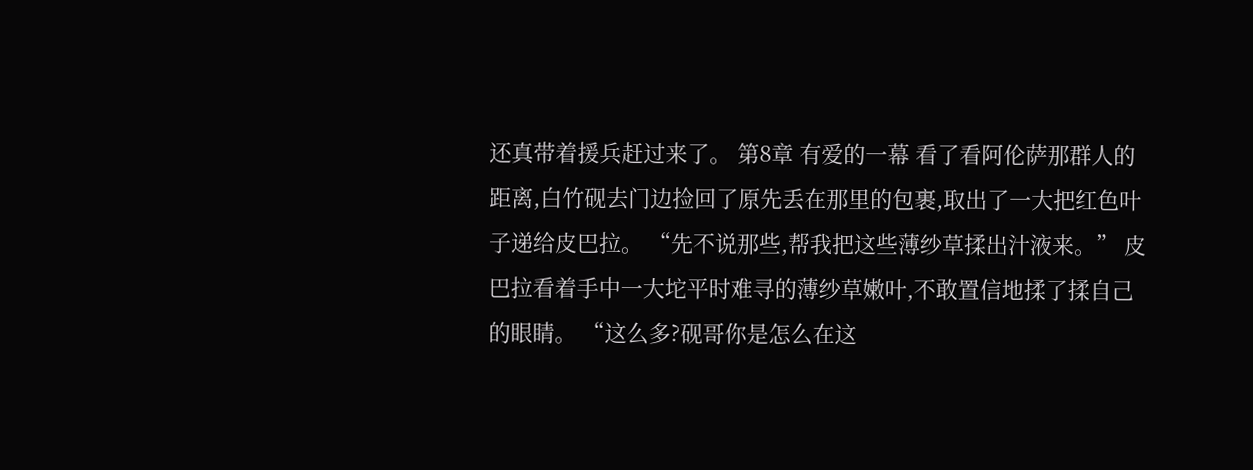还真带着援兵赶过来了。 第8章 有爱的一幕 看了看阿伦萨那群人的距离,白竹砚去门边捡回了原先丢在那里的包裹,取出了一大把红色叶子递给皮巴拉。 “先不说那些,帮我把这些薄纱草揉出汁液来。” 皮巴拉看着手中一大坨平时难寻的薄纱草嫩叶,不敢置信地揉了揉自己的眼睛。 “这么多?砚哥你是怎么在这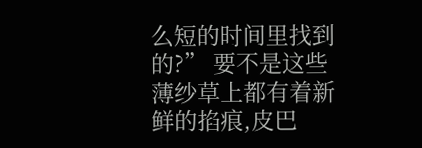么短的时间里找到的?” 要不是这些薄纱草上都有着新鲜的掐痕,皮巴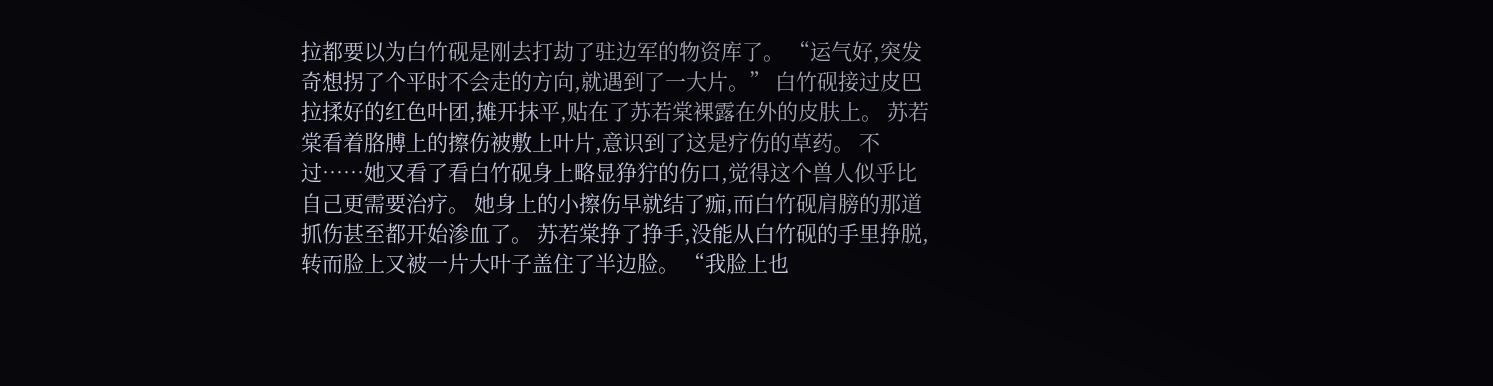拉都要以为白竹砚是刚去打劫了驻边军的物资库了。 “运气好,突发奇想拐了个平时不会走的方向,就遇到了一大片。” 白竹砚接过皮巴拉揉好的红色叶团,摊开抹平,贴在了苏若棠裸露在外的皮肤上。 苏若棠看着胳膊上的擦伤被敷上叶片,意识到了这是疗伤的草药。 不过……她又看了看白竹砚身上略显狰狞的伤口,觉得这个兽人似乎比自己更需要治疗。 她身上的小擦伤早就结了痂,而白竹砚肩膀的那道抓伤甚至都开始渗血了。 苏若棠挣了挣手,没能从白竹砚的手里挣脱,转而脸上又被一片大叶子盖住了半边脸。 “我脸上也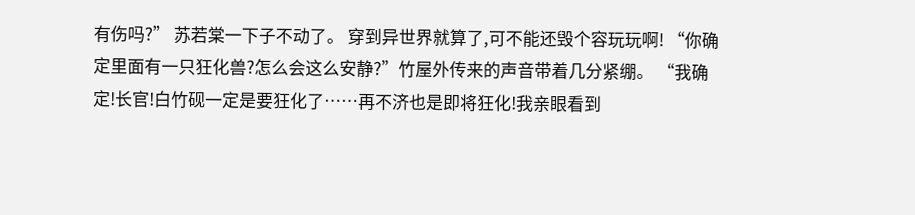有伤吗?” 苏若棠一下子不动了。 穿到异世界就算了,可不能还毁个容玩玩啊! “你确定里面有一只狂化兽?怎么会这么安静?”竹屋外传来的声音带着几分紧绷。 “我确定!长官!白竹砚一定是要狂化了……再不济也是即将狂化!我亲眼看到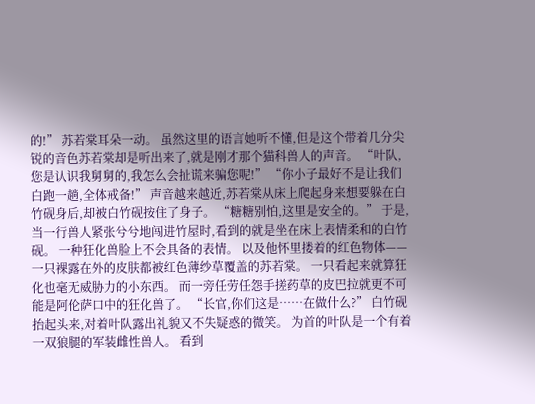的!” 苏若棠耳朵一动。 虽然这里的语言她听不懂,但是这个带着几分尖锐的音色苏若棠却是听出来了,就是刚才那个猫科兽人的声音。 “叶队,您是认识我舅舅的,我怎么会扯谎来骗您呢!” “你小子最好不是让我们白跑一趟,全体戒备!” 声音越来越近,苏若棠从床上爬起身来想要躲在白竹砚身后,却被白竹砚按住了身子。 “糖糖别怕,这里是安全的。” 于是,当一行兽人紧张兮兮地闯进竹屋时,看到的就是坐在床上表情柔和的白竹砚。 一种狂化兽脸上不会具备的表情。 以及他怀里搂着的红色物体——一只裸露在外的皮肤都被红色薄纱草覆盖的苏若棠。 一只看起来就算狂化也毫无威胁力的小东西。 而一旁任劳任怨手搓药草的皮巴拉就更不可能是阿伦萨口中的狂化兽了。 “长官,你们这是……在做什么?” 白竹砚抬起头来,对着叶队露出礼貌又不失疑惑的微笑。 为首的叶队是一个有着一双狼腿的军装雌性兽人。 看到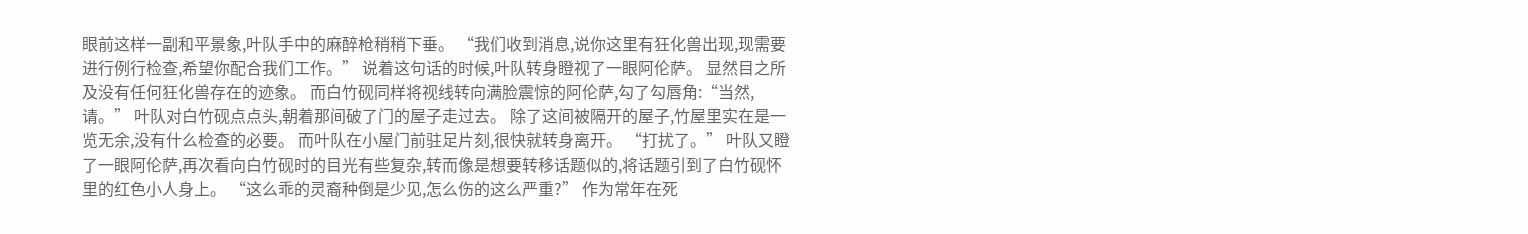眼前这样一副和平景象,叶队手中的麻醉枪稍稍下垂。 “我们收到消息,说你这里有狂化兽出现,现需要进行例行检查,希望你配合我们工作。” 说着这句话的时候,叶队转身瞪视了一眼阿伦萨。 显然目之所及没有任何狂化兽存在的迹象。 而白竹砚同样将视线转向满脸震惊的阿伦萨,勾了勾唇角:“当然,请。” 叶队对白竹砚点点头,朝着那间破了门的屋子走过去。 除了这间被隔开的屋子,竹屋里实在是一览无余,没有什么检查的必要。 而叶队在小屋门前驻足片刻,很快就转身离开。 “打扰了。” 叶队又瞪了一眼阿伦萨,再次看向白竹砚时的目光有些复杂,转而像是想要转移话题似的,将话题引到了白竹砚怀里的红色小人身上。 “这么乖的灵裔种倒是少见,怎么伤的这么严重?” 作为常年在死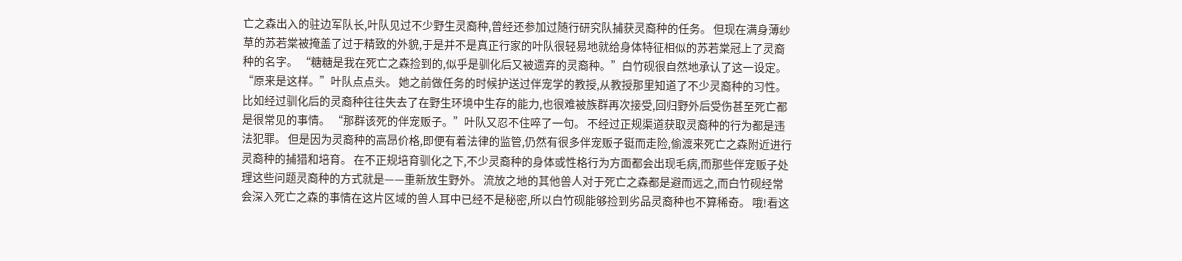亡之森出入的驻边军队长,叶队见过不少野生灵裔种,曾经还参加过随行研究队捕获灵裔种的任务。 但现在满身薄纱草的苏若棠被掩盖了过于精致的外貌,于是并不是真正行家的叶队很轻易地就给身体特征相似的苏若棠冠上了灵裔种的名字。 “糖糖是我在死亡之森捡到的,似乎是驯化后又被遗弃的灵裔种。”白竹砚很自然地承认了这一设定。 “原来是这样。”叶队点点头。 她之前做任务的时候护送过伴宠学的教授,从教授那里知道了不少灵裔种的习性。 比如经过驯化后的灵裔种往往失去了在野生环境中生存的能力,也很难被族群再次接受,回归野外后受伤甚至死亡都是很常见的事情。 “那群该死的伴宠贩子。”叶队又忍不住啐了一句。 不经过正规渠道获取灵裔种的行为都是违法犯罪。 但是因为灵裔种的高昂价格,即便有着法律的监管,仍然有很多伴宠贩子铤而走险,偷渡来死亡之森附近进行灵裔种的捕猎和培育。 在不正规培育驯化之下,不少灵裔种的身体或性格行为方面都会出现毛病,而那些伴宠贩子处理这些问题灵裔种的方式就是——重新放生野外。 流放之地的其他兽人对于死亡之森都是避而远之,而白竹砚经常会深入死亡之森的事情在这片区域的兽人耳中已经不是秘密,所以白竹砚能够捡到劣品灵裔种也不算稀奇。 哦!看这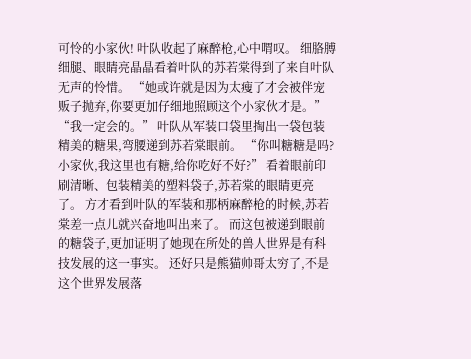可怜的小家伙! 叶队收起了麻醉枪,心中喟叹。 细胳膊细腿、眼睛亮晶晶看着叶队的苏若棠得到了来自叶队无声的怜惜。 “她或许就是因为太瘦了才会被伴宠贩子抛弃,你要更加仔细地照顾这个小家伙才是。” “我一定会的。” 叶队从军装口袋里掏出一袋包装精美的糖果,弯腰递到苏若棠眼前。 “你叫糖糖是吗?小家伙,我这里也有糖,给你吃好不好?” 看着眼前印刷清晰、包装精美的塑料袋子,苏若棠的眼睛更亮了。 方才看到叶队的军装和那柄麻醉枪的时候,苏若棠差一点儿就兴奋地叫出来了。 而这包被递到眼前的糖袋子,更加证明了她现在所处的兽人世界是有科技发展的这一事实。 还好只是熊猫帅哥太穷了,不是这个世界发展落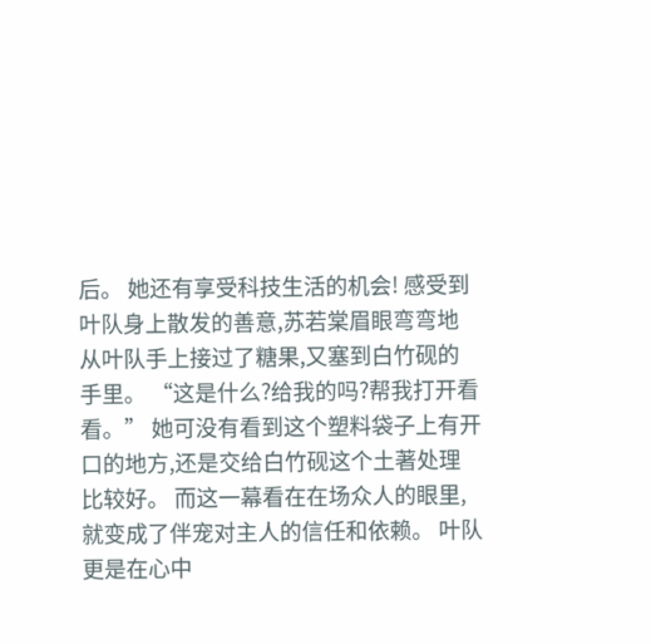后。 她还有享受科技生活的机会! 感受到叶队身上散发的善意,苏若棠眉眼弯弯地从叶队手上接过了糖果,又塞到白竹砚的手里。 “这是什么?给我的吗?帮我打开看看。” 她可没有看到这个塑料袋子上有开口的地方,还是交给白竹砚这个土著处理比较好。 而这一幕看在在场众人的眼里,就变成了伴宠对主人的信任和依赖。 叶队更是在心中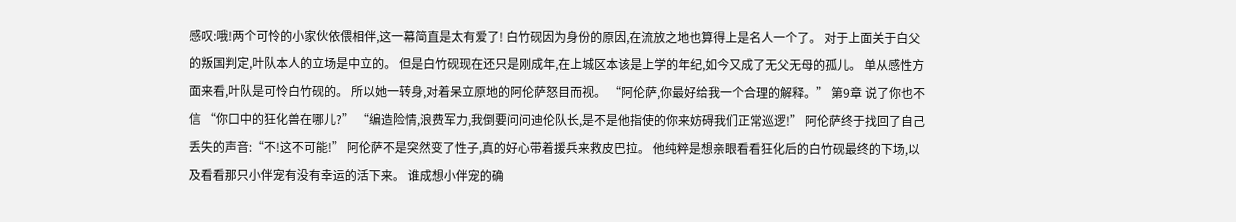感叹:哦!两个可怜的小家伙依偎相伴,这一幕简直是太有爱了! 白竹砚因为身份的原因,在流放之地也算得上是名人一个了。 对于上面关于白父的叛国判定,叶队本人的立场是中立的。 但是白竹砚现在还只是刚成年,在上城区本该是上学的年纪,如今又成了无父无母的孤儿。 单从感性方面来看,叶队是可怜白竹砚的。 所以她一转身,对着呆立原地的阿伦萨怒目而视。 “阿伦萨,你最好给我一个合理的解释。” 第9章 说了你也不信 “你口中的狂化兽在哪儿?” “编造险情,浪费军力,我倒要问问迪伦队长,是不是他指使的你来妨碍我们正常巡逻!” 阿伦萨终于找回了自己丢失的声音:“不!这不可能!” 阿伦萨不是突然变了性子,真的好心带着援兵来救皮巴拉。 他纯粹是想亲眼看看狂化后的白竹砚最终的下场,以及看看那只小伴宠有没有幸运的活下来。 谁成想小伴宠的确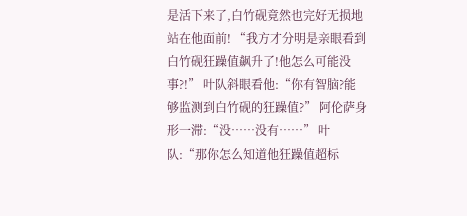是活下来了,白竹砚竟然也完好无损地站在他面前! “我方才分明是亲眼看到白竹砚狂躁值飙升了!他怎么可能没事?!” 叶队斜眼看他:“你有智脑?能够监测到白竹砚的狂躁值?” 阿伦萨身形一滞:“没……没有……” 叶队:“那你怎么知道他狂躁值超标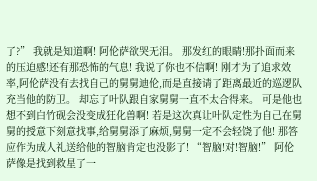了?” 我就是知道啊! 阿伦萨欲哭无泪。 那发红的眼睛!那扑面而来的压迫感!还有那恐怖的气息! 我说了你也不信啊! 刚才为了追求效率,阿伦萨没有去找自己的舅舅迪伦,而是直接请了距离最近的巡逻队充当他的防卫。 却忘了叶队跟自家舅舅一直不太合得来。 可是他也想不到白竹砚会没变成狂化兽啊! 若是这次真让叶队定性为自己在舅舅的授意下刻意找事,给舅舅添了麻烦,舅舅一定不会轻饶了他! 那答应作为成人礼送给他的智脑肯定也没影了! “智脑!对!智脑!” 阿伦萨像是找到救星了一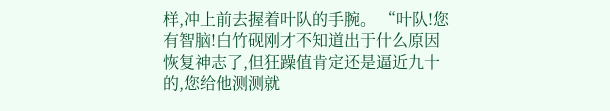样,冲上前去握着叶队的手腕。 “叶队!您有智脑!白竹砚刚才不知道出于什么原因恢复神志了,但狂躁值肯定还是逼近九十的,您给他测测就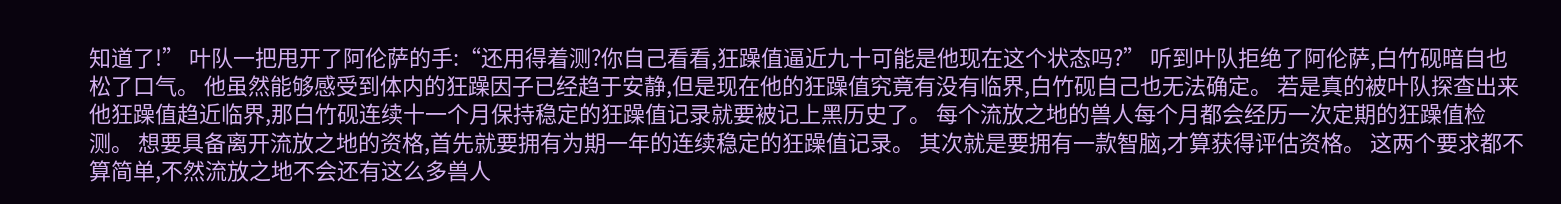知道了!” 叶队一把甩开了阿伦萨的手:“还用得着测?你自己看看,狂躁值逼近九十可能是他现在这个状态吗?” 听到叶队拒绝了阿伦萨,白竹砚暗自也松了口气。 他虽然能够感受到体内的狂躁因子已经趋于安静,但是现在他的狂躁值究竟有没有临界,白竹砚自己也无法确定。 若是真的被叶队探查出来他狂躁值趋近临界,那白竹砚连续十一个月保持稳定的狂躁值记录就要被记上黑历史了。 每个流放之地的兽人每个月都会经历一次定期的狂躁值检测。 想要具备离开流放之地的资格,首先就要拥有为期一年的连续稳定的狂躁值记录。 其次就是要拥有一款智脑,才算获得评估资格。 这两个要求都不算简单,不然流放之地不会还有这么多兽人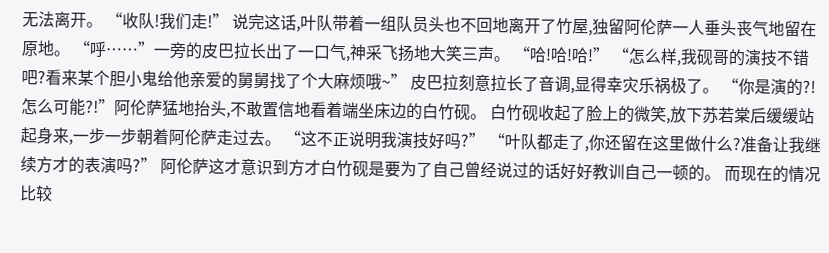无法离开。 “收队!我们走!” 说完这话,叶队带着一组队员头也不回地离开了竹屋,独留阿伦萨一人垂头丧气地留在原地。 “呼……”一旁的皮巴拉长出了一口气,神采飞扬地大笑三声。 “哈!哈!哈!” “怎么样,我砚哥的演技不错吧?看来某个胆小鬼给他亲爱的舅舅找了个大麻烦哦~” 皮巴拉刻意拉长了音调,显得幸灾乐祸极了。 “你是演的?!怎么可能?!”阿伦萨猛地抬头,不敢置信地看着端坐床边的白竹砚。 白竹砚收起了脸上的微笑,放下苏若棠后缓缓站起身来,一步一步朝着阿伦萨走过去。 “这不正说明我演技好吗?” “叶队都走了,你还留在这里做什么?准备让我继续方才的表演吗?” 阿伦萨这才意识到方才白竹砚是要为了自己曾经说过的话好好教训自己一顿的。 而现在的情况比较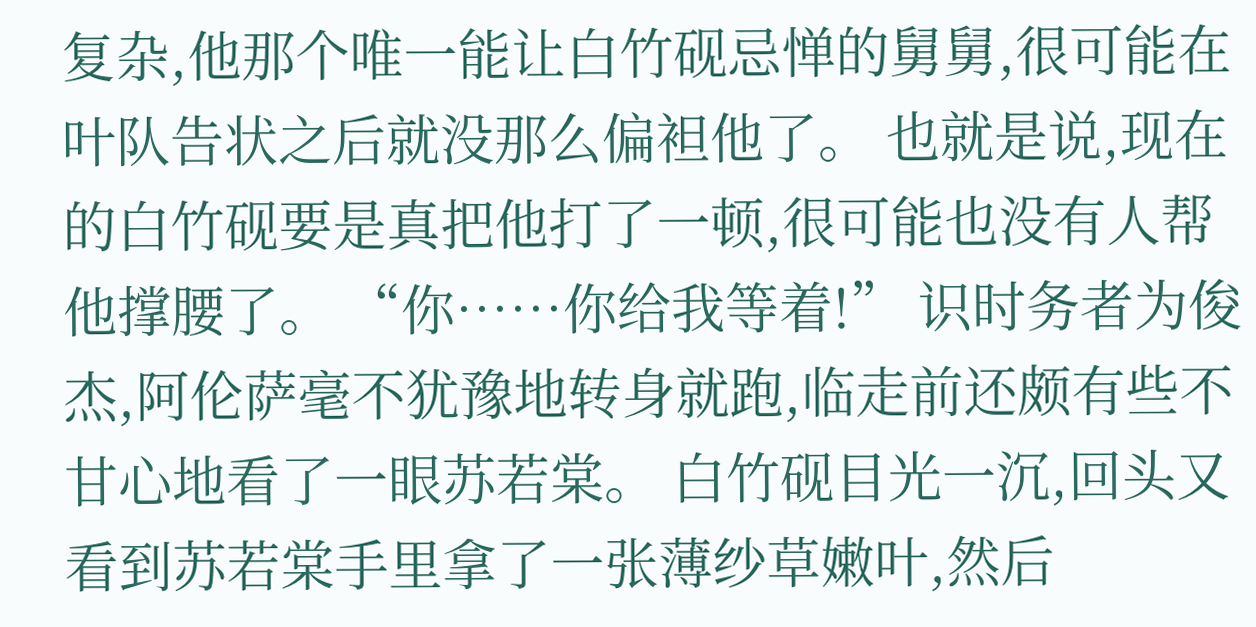复杂,他那个唯一能让白竹砚忌惮的舅舅,很可能在叶队告状之后就没那么偏袒他了。 也就是说,现在的白竹砚要是真把他打了一顿,很可能也没有人帮他撑腰了。 “你……你给我等着!” 识时务者为俊杰,阿伦萨毫不犹豫地转身就跑,临走前还颇有些不甘心地看了一眼苏若棠。 白竹砚目光一沉,回头又看到苏若棠手里拿了一张薄纱草嫩叶,然后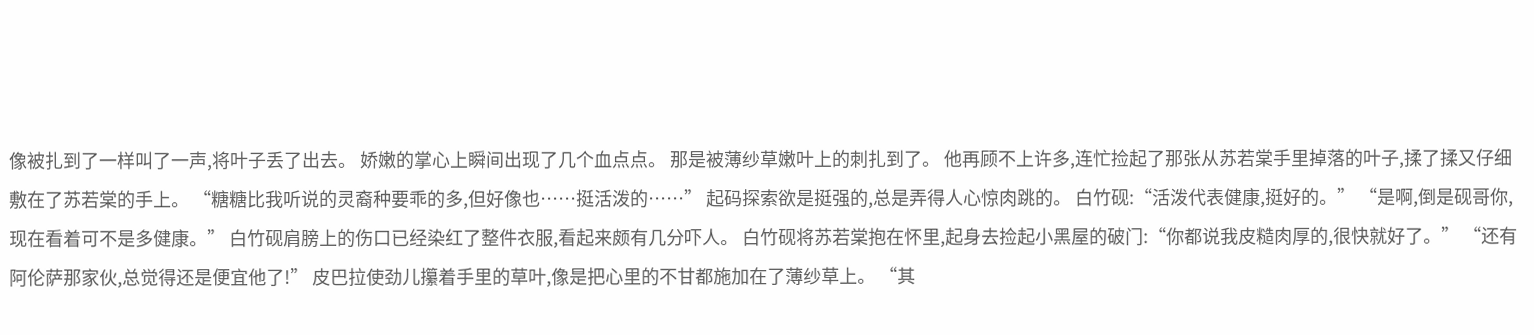像被扎到了一样叫了一声,将叶子丢了出去。 娇嫩的掌心上瞬间出现了几个血点点。 那是被薄纱草嫩叶上的刺扎到了。 他再顾不上许多,连忙捡起了那张从苏若棠手里掉落的叶子,揉了揉又仔细敷在了苏若棠的手上。 “糖糖比我听说的灵裔种要乖的多,但好像也……挺活泼的……” 起码探索欲是挺强的,总是弄得人心惊肉跳的。 白竹砚:“活泼代表健康,挺好的。” “是啊,倒是砚哥你,现在看着可不是多健康。” 白竹砚肩膀上的伤口已经染红了整件衣服,看起来颇有几分吓人。 白竹砚将苏若棠抱在怀里,起身去捡起小黑屋的破门:“你都说我皮糙肉厚的,很快就好了。” “还有阿伦萨那家伙,总觉得还是便宜他了!” 皮巴拉使劲儿攥着手里的草叶,像是把心里的不甘都施加在了薄纱草上。 “其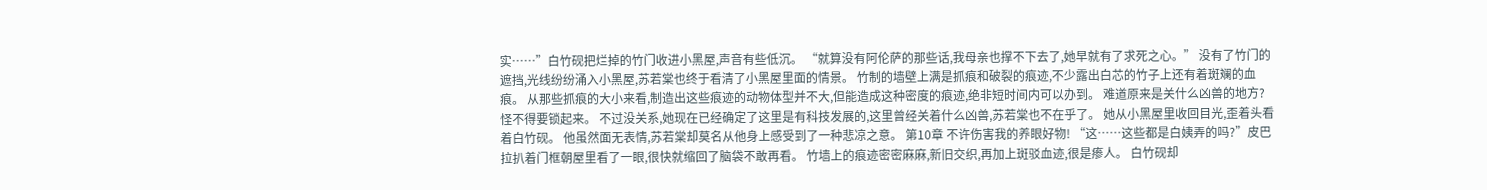实……”白竹砚把烂掉的竹门收进小黑屋,声音有些低沉。 “就算没有阿伦萨的那些话,我母亲也撑不下去了,她早就有了求死之心。” 没有了竹门的遮挡,光线纷纷涌入小黑屋,苏若棠也终于看清了小黑屋里面的情景。 竹制的墙壁上满是抓痕和破裂的痕迹,不少露出白芯的竹子上还有着斑斓的血痕。 从那些抓痕的大小来看,制造出这些痕迹的动物体型并不大,但能造成这种密度的痕迹,绝非短时间内可以办到。 难道原来是关什么凶兽的地方?怪不得要锁起来。 不过没关系,她现在已经确定了这里是有科技发展的,这里曾经关着什么凶兽,苏若棠也不在乎了。 她从小黑屋里收回目光,歪着头看着白竹砚。 他虽然面无表情,苏若棠却莫名从他身上感受到了一种悲凉之意。 第10章 不许伤害我的养眼好物! “这……这些都是白姨弄的吗?”皮巴拉扒着门框朝屋里看了一眼,很快就缩回了脑袋不敢再看。 竹墙上的痕迹密密麻麻,新旧交织,再加上斑驳血迹,很是瘆人。 白竹砚却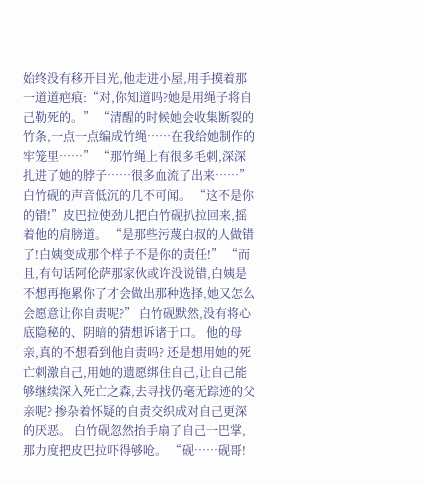始终没有移开目光,他走进小屋,用手摸着那一道道疤痕:“对,你知道吗?她是用绳子将自己勒死的。” “清醒的时候她会收集断裂的竹条,一点一点编成竹绳……在我给她制作的牢笼里……” “那竹绳上有很多毛刺,深深扎进了她的脖子……很多血流了出来……” 白竹砚的声音低沉的几不可闻。 “这不是你的错!”皮巴拉使劲儿把白竹砚扒拉回来,摇着他的肩膀道。 “是那些污蔑白叔的人做错了!白姨变成那个样子不是你的责任!” “而且,有句话阿伦萨那家伙或许没说错,白姨是不想再拖累你了才会做出那种选择,她又怎么会愿意让你自责呢?” 白竹砚默然,没有将心底隐秘的、阴暗的猜想诉诸于口。 他的母亲,真的不想看到他自责吗? 还是想用她的死亡刺激自己,用她的遗愿绑住自己,让自己能够继续深入死亡之森,去寻找仍毫无踪迹的父亲呢? 掺杂着怀疑的自责交织成对自己更深的厌恶。 白竹砚忽然抬手扇了自己一巴掌,那力度把皮巴拉吓得够呛。 “砚……砚哥!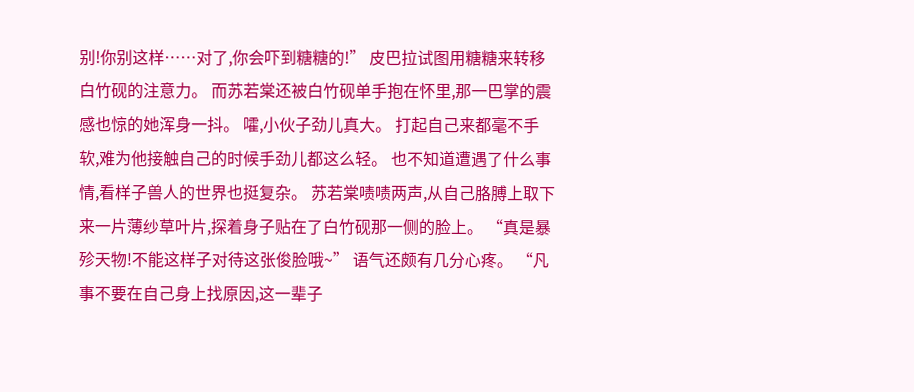别!你别这样……对了,你会吓到糖糖的!” 皮巴拉试图用糖糖来转移白竹砚的注意力。 而苏若棠还被白竹砚单手抱在怀里,那一巴掌的震感也惊的她浑身一抖。 嚯,小伙子劲儿真大。 打起自己来都毫不手软,难为他接触自己的时候手劲儿都这么轻。 也不知道遭遇了什么事情,看样子兽人的世界也挺复杂。 苏若棠啧啧两声,从自己胳膊上取下来一片薄纱草叶片,探着身子贴在了白竹砚那一侧的脸上。 “真是暴殄天物!不能这样子对待这张俊脸哦~” 语气还颇有几分心疼。 “凡事不要在自己身上找原因,这一辈子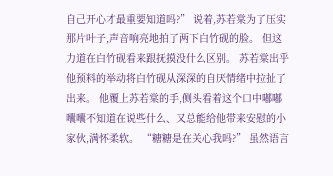自己开心才最重要知道吗?” 说着,苏若棠为了压实那片叶子,声音响亮地拍了两下白竹砚的脸。 但这力道在白竹砚看来跟抚摸没什么区别。 苏若棠出乎他预料的举动将白竹砚从深深的自厌情绪中拉扯了出来。 他覆上苏若棠的手,侧头看着这个口中嘟嘟囔囔不知道在说些什么、又总能给他带来安慰的小家伙,满怀柔软。 “糖糖是在关心我吗?” 虽然语言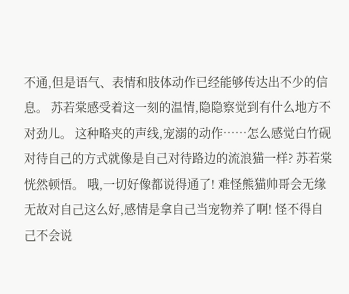不通,但是语气、表情和肢体动作已经能够传达出不少的信息。 苏若棠感受着这一刻的温情,隐隐察觉到有什么地方不对劲儿。 这种略夹的声线,宠溺的动作……怎么感觉白竹砚对待自己的方式就像是自己对待路边的流浪猫一样? 苏若棠恍然顿悟。 哦,一切好像都说得通了! 难怪熊猫帅哥会无缘无故对自己这么好,感情是拿自己当宠物养了啊! 怪不得自己不会说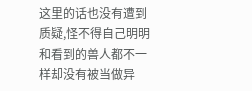这里的话也没有遭到质疑,怪不得自己明明和看到的兽人都不一样却没有被当做异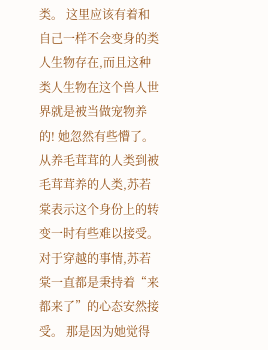类。 这里应该有着和自己一样不会变身的类人生物存在,而且这种类人生物在这个兽人世界就是被当做宠物养的! 她忽然有些懵了。 从养毛茸茸的人类到被毛茸茸养的人类,苏若棠表示这个身份上的转变一时有些难以接受。 对于穿越的事情,苏若棠一直都是秉持着“来都来了”的心态安然接受。 那是因为她觉得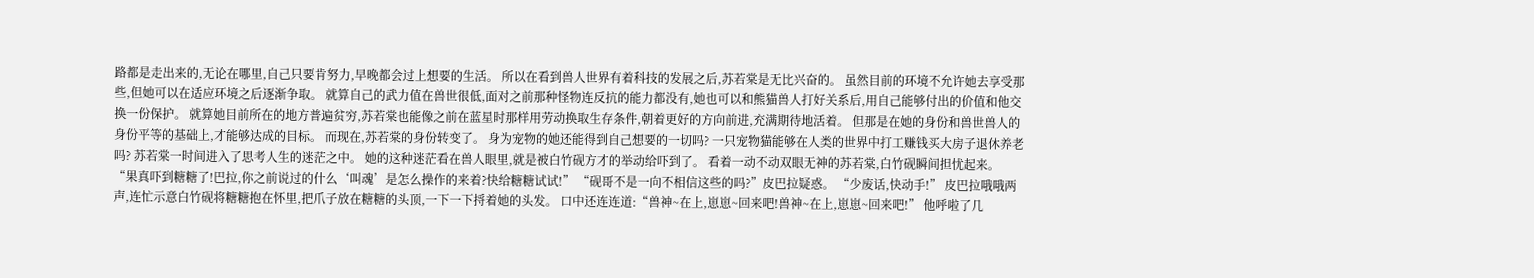路都是走出来的,无论在哪里,自己只要肯努力,早晚都会过上想要的生活。 所以在看到兽人世界有着科技的发展之后,苏若棠是无比兴奋的。 虽然目前的环境不允许她去享受那些,但她可以在适应环境之后逐渐争取。 就算自己的武力值在兽世很低,面对之前那种怪物连反抗的能力都没有,她也可以和熊猫兽人打好关系后,用自己能够付出的价值和他交换一份保护。 就算她目前所在的地方普遍贫穷,苏若棠也能像之前在蓝星时那样用劳动换取生存条件,朝着更好的方向前进,充满期待地活着。 但那是在她的身份和兽世兽人的身份平等的基础上,才能够达成的目标。 而现在,苏若棠的身份转变了。 身为宠物的她还能得到自己想要的一切吗? 一只宠物猫能够在人类的世界中打工赚钱买大房子退休养老吗? 苏若棠一时间进入了思考人生的迷茫之中。 她的这种迷茫看在兽人眼里,就是被白竹砚方才的举动给吓到了。 看着一动不动双眼无神的苏若棠,白竹砚瞬间担忧起来。 “果真吓到糖糖了!巴拉,你之前说过的什么‘叫魂’是怎么操作的来着?快给糖糖试试!” “砚哥不是一向不相信这些的吗?”皮巴拉疑惑。 “少废话,快动手!” 皮巴拉哦哦两声,连忙示意白竹砚将糖糖抱在怀里,把爪子放在糖糖的头顶,一下一下捋着她的头发。 口中还连连道:“兽神~在上,崽崽~回来吧!兽神~在上,崽崽~回来吧!” 他呼啦了几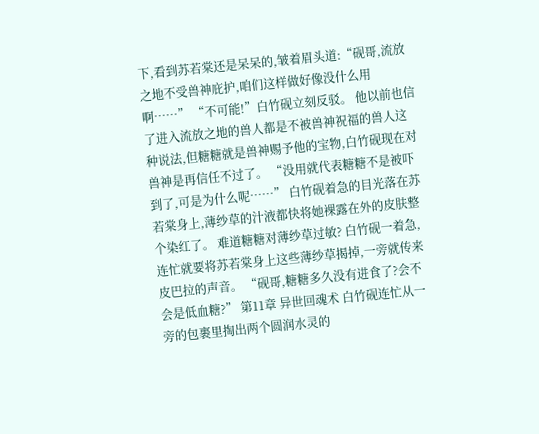下,看到苏若棠还是呆呆的,皱着眉头道:“砚哥,流放之地不受兽神庇护,咱们这样做好像没什么用啊……” “不可能!”白竹砚立刻反驳。 他以前也信了进入流放之地的兽人都是不被兽神祝福的兽人这种说法,但糖糖就是兽神赐予他的宝物,白竹砚现在对兽神是再信任不过了。 “没用就代表糖糖不是被吓到了,可是为什么呢……” 白竹砚着急的目光落在苏若棠身上,薄纱草的汁液都快将她裸露在外的皮肤整个染红了。 难道糖糖对薄纱草过敏? 白竹砚一着急,连忙就要将苏若棠身上这些薄纱草揭掉,一旁就传来皮巴拉的声音。 “砚哥,糖糖多久没有进食了?会不会是低血糖?” 第11章 异世回魂术 白竹砚连忙从一旁的包裹里掏出两个圆润水灵的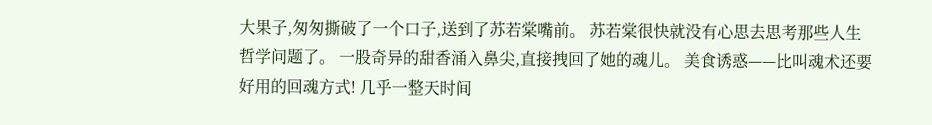大果子,匆匆撕破了一个口子,送到了苏若棠嘴前。 苏若棠很快就没有心思去思考那些人生哲学问题了。 一股奇异的甜香涌入鼻尖,直接拽回了她的魂儿。 美食诱惑——比叫魂术还要好用的回魂方式! 几乎一整天时间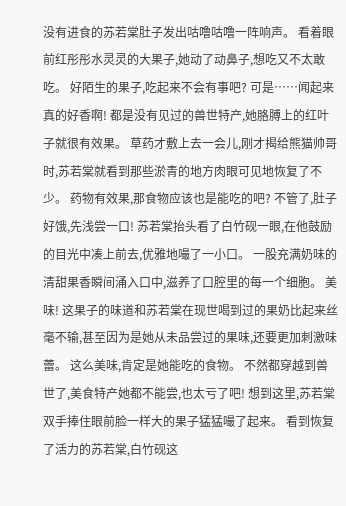没有进食的苏若棠肚子发出咕噜咕噜一阵响声。 看着眼前红彤彤水灵灵的大果子,她动了动鼻子,想吃又不太敢吃。 好陌生的果子,吃起来不会有事吧? 可是……闻起来真的好香啊! 都是没有见过的兽世特产,她胳膊上的红叶子就很有效果。 草药才敷上去一会儿,刚才揭给熊猫帅哥时,苏若棠就看到那些淤青的地方肉眼可见地恢复了不少。 药物有效果,那食物应该也是能吃的吧? 不管了,肚子好饿,先浅尝一口! 苏若棠抬头看了白竹砚一眼,在他鼓励的目光中凑上前去,优雅地嘬了一小口。 一股充满奶味的清甜果香瞬间涌入口中,滋养了口腔里的每一个细胞。 美味! 这果子的味道和苏若棠在现世喝到过的果奶比起来丝毫不输,甚至因为是她从未品尝过的果味,还要更加刺激味蕾。 这么美味,肯定是她能吃的食物。 不然都穿越到兽世了,美食特产她都不能尝,也太亏了吧! 想到这里,苏若棠双手捧住眼前脸一样大的果子猛猛嘬了起来。 看到恢复了活力的苏若棠,白竹砚这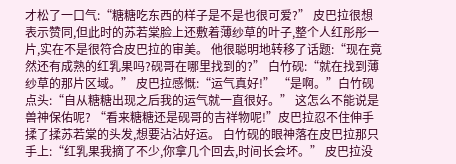才松了一口气:“糖糖吃东西的样子是不是也很可爱?” 皮巴拉很想表示赞同,但此时的苏若棠脸上还敷着薄纱草的叶子,整个人红彤彤一片,实在不是很符合皮巴拉的审美。 他很聪明地转移了话题:“现在竟然还有成熟的红乳果吗?砚哥在哪里找到的?” 白竹砚:“就在找到薄纱草的那片区域。” 皮巴拉感慨:“运气真好!” “是啊。”白竹砚点头:“自从糖糖出现之后我的运气就一直很好。” 这怎么不能说是兽神保佑呢? “看来糖糖还是砚哥的吉祥物呢!”皮巴拉忍不住伸手揉了揉苏若棠的头发,想要沾沾好运。 白竹砚的眼神落在皮巴拉那只手上:“红乳果我摘了不少,你拿几个回去,时间长会坏。” 皮巴拉没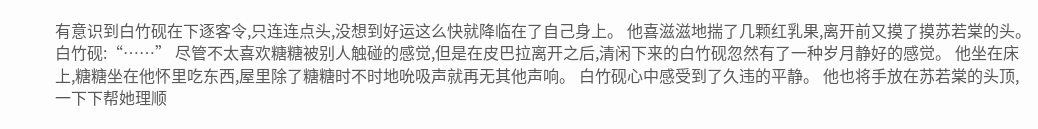有意识到白竹砚在下逐客令,只连连点头,没想到好运这么快就降临在了自己身上。 他喜滋滋地揣了几颗红乳果,离开前又摸了摸苏若棠的头。 白竹砚:“……” 尽管不太喜欢糖糖被别人触碰的感觉,但是在皮巴拉离开之后,清闲下来的白竹砚忽然有了一种岁月静好的感觉。 他坐在床上,糖糖坐在他怀里吃东西,屋里除了糖糖时不时地吮吸声就再无其他声响。 白竹砚心中感受到了久违的平静。 他也将手放在苏若棠的头顶,一下下帮她理顺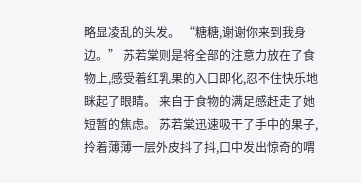略显凌乱的头发。 “糖糖,谢谢你来到我身边。” 苏若棠则是将全部的注意力放在了食物上,感受着红乳果的入口即化,忍不住快乐地眯起了眼睛。 来自于食物的满足感赶走了她短暂的焦虑。 苏若棠迅速吸干了手中的果子,拎着薄薄一层外皮抖了抖,口中发出惊奇的喟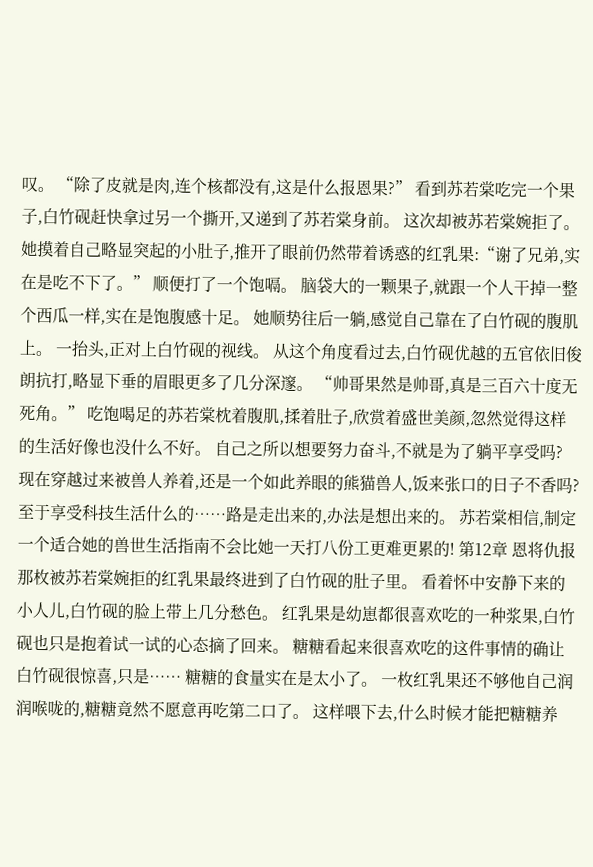叹。 “除了皮就是肉,连个核都没有,这是什么报恩果?” 看到苏若棠吃完一个果子,白竹砚赶快拿过另一个撕开,又递到了苏若棠身前。 这次却被苏若棠婉拒了。 她摸着自己略显突起的小肚子,推开了眼前仍然带着诱惑的红乳果:“谢了兄弟,实在是吃不下了。” 顺便打了一个饱嗝。 脑袋大的一颗果子,就跟一个人干掉一整个西瓜一样,实在是饱腹感十足。 她顺势往后一躺,感觉自己靠在了白竹砚的腹肌上。 一抬头,正对上白竹砚的视线。 从这个角度看过去,白竹砚优越的五官依旧俊朗抗打,略显下垂的眉眼更多了几分深邃。 “帅哥果然是帅哥,真是三百六十度无死角。” 吃饱喝足的苏若棠枕着腹肌,揉着肚子,欣赏着盛世美颜,忽然觉得这样的生活好像也没什么不好。 自己之所以想要努力奋斗,不就是为了躺平享受吗? 现在穿越过来被兽人养着,还是一个如此养眼的熊猫兽人,饭来张口的日子不香吗? 至于享受科技生活什么的……路是走出来的,办法是想出来的。 苏若棠相信,制定一个适合她的兽世生活指南不会比她一天打八份工更难更累的! 第12章 恩将仇报 那枚被苏若棠婉拒的红乳果最终进到了白竹砚的肚子里。 看着怀中安静下来的小人儿,白竹砚的脸上带上几分愁色。 红乳果是幼崽都很喜欢吃的一种浆果,白竹砚也只是抱着试一试的心态摘了回来。 糖糖看起来很喜欢吃的这件事情的确让白竹砚很惊喜,只是…… 糖糖的食量实在是太小了。 一枚红乳果还不够他自己润润喉咙的,糖糖竟然不愿意再吃第二口了。 这样喂下去,什么时候才能把糖糖养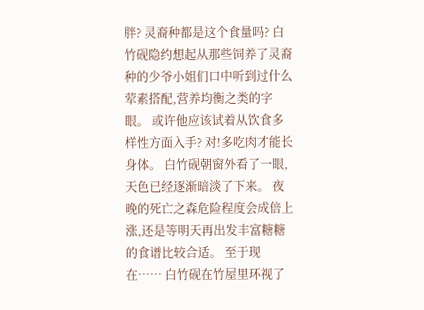胖? 灵裔种都是这个食量吗? 白竹砚隐约想起从那些饲养了灵裔种的少爷小姐们口中听到过什么荤素搭配,营养均衡之类的字眼。 或许他应该试着从饮食多样性方面入手? 对!多吃肉才能长身体。 白竹砚朝窗外看了一眼,天色已经逐渐暗淡了下来。 夜晚的死亡之森危险程度会成倍上涨,还是等明天再出发丰富糖糖的食谱比较合适。 至于现在…… 白竹砚在竹屋里环视了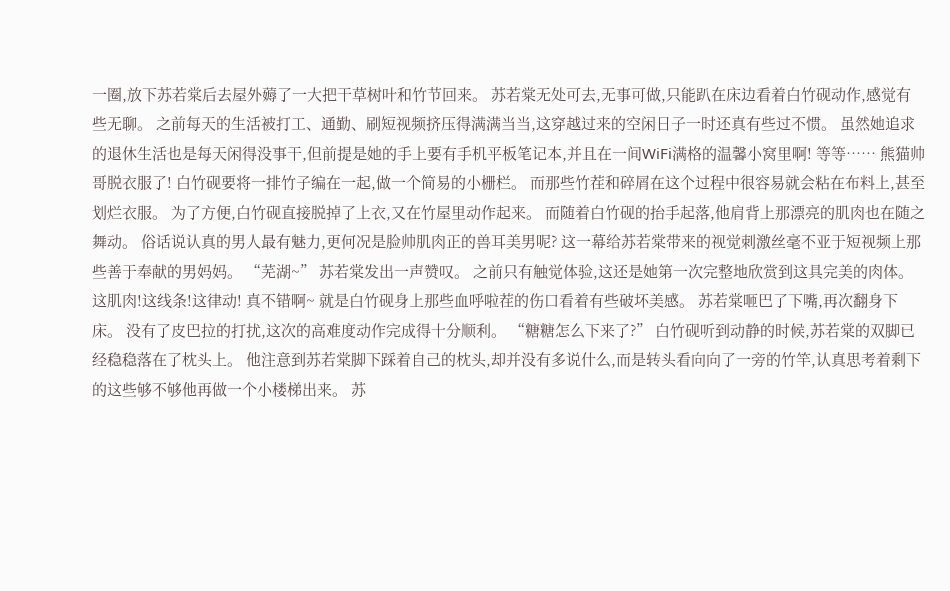一圈,放下苏若棠后去屋外薅了一大把干草树叶和竹节回来。 苏若棠无处可去,无事可做,只能趴在床边看着白竹砚动作,感觉有些无聊。 之前每天的生活被打工、通勤、刷短视频挤压得满满当当,这穿越过来的空闲日子一时还真有些过不惯。 虽然她追求的退休生活也是每天闲得没事干,但前提是她的手上要有手机平板笔记本,并且在一间WiFi满格的温馨小窝里啊! 等等…… 熊猫帅哥脱衣服了! 白竹砚要将一排竹子编在一起,做一个简易的小栅栏。 而那些竹茬和碎屑在这个过程中很容易就会粘在布料上,甚至划烂衣服。 为了方便,白竹砚直接脱掉了上衣,又在竹屋里动作起来。 而随着白竹砚的抬手起落,他肩背上那漂亮的肌肉也在随之舞动。 俗话说认真的男人最有魅力,更何况是脸帅肌肉正的兽耳美男呢? 这一幕给苏若棠带来的视觉刺激丝毫不亚于短视频上那些善于奉献的男妈妈。 “芜湖~” 苏若棠发出一声赞叹。 之前只有触觉体验,这还是她第一次完整地欣赏到这具完美的肉体。 这肌肉!这线条!这律动! 真不错啊~ 就是白竹砚身上那些血呼啦茬的伤口看着有些破坏美感。 苏若棠咂巴了下嘴,再次翻身下床。 没有了皮巴拉的打扰,这次的高难度动作完成得十分顺利。 “糖糖怎么下来了?” 白竹砚听到动静的时候,苏若棠的双脚已经稳稳落在了枕头上。 他注意到苏若棠脚下踩着自己的枕头,却并没有多说什么,而是转头看向向了一旁的竹竿,认真思考着剩下的这些够不够他再做一个小楼梯出来。 苏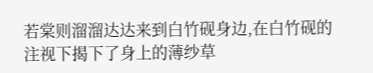若棠则溜溜达达来到白竹砚身边,在白竹砚的注视下揭下了身上的薄纱草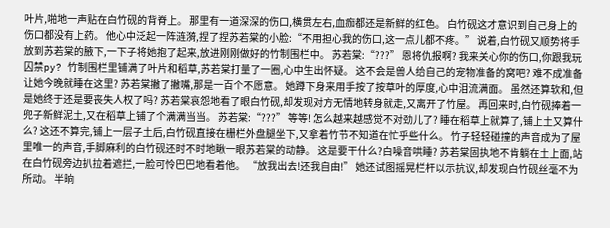叶片,啪地一声贴在白竹砚的背脊上。 那里有一道深深的伤口,横贯左右,血痂都还是新鲜的红色。 白竹砚这才意识到自己身上的伤口都没有上药。 他心中泛起一阵涟漪,捏了捏苏若棠的小脸:“不用担心我的伤口,这一点儿都不疼。” 说着,白竹砚又顺势将手放到苏若棠的腋下,一下子将她抱了起来,放进刚刚做好的竹制围栏中。 苏若棠:“???” 恩将仇报啊? 我来关心你的伤口,你跟我玩囚禁py? 竹制围栏里铺满了叶片和稻草,苏若棠打量了一圈,心中生出怀疑。 这不会是兽人给自己的宠物准备的窝吧? 难不成准备让她今晚就睡在这里? 苏若棠撇了撇嘴,那是一百个不愿意。 她蹲下身来用手按了按草叶的厚度,心中泪流满面。 虽然还算软和,但是她终于还是要丧失人权了吗? 苏若棠哀怨地看了眼白竹砚,却发现对方无情地转身就走,又离开了竹屋。 再回来时,白竹砚捧着一兜子新鲜泥土,又在稻草上铺了个满满当当。 苏若棠:“???” 等等! 怎么越来越感觉不对劲儿了? 睡在稻草上就算了,铺上土又算什么? 这还不算完,铺上一层子土后,白竹砚直接在栅栏外盘腿坐下,又拿着竹节不知道在忙乎些什么。 竹子轻轻碰撞的声音成为了屋里唯一的声音,手脚麻利的白竹砚还时不时地瞅一眼苏若棠的动静。 这是要干什么?白噪音哄睡? 苏若棠固执地不肯躺在土上面,站在白竹砚旁边扒拉着遮拦,一脸可怜巴巴地看着他。 “放我出去!还我自由!” 她还试图摇晃栏杆以示抗议,却发现白竹砚丝毫不为所动。 半晌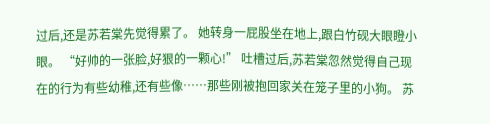过后,还是苏若棠先觉得累了。 她转身一屁股坐在地上,跟白竹砚大眼瞪小眼。 “好帅的一张脸,好狠的一颗心!” 吐槽过后,苏若棠忽然觉得自己现在的行为有些幼稚,还有些像……那些刚被抱回家关在笼子里的小狗。 苏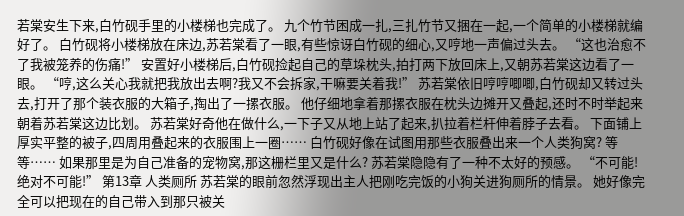若棠安生下来,白竹砚手里的小楼梯也完成了。 九个竹节困成一扎,三扎竹节又捆在一起,一个简单的小楼梯就编好了。 白竹砚将小楼梯放在床边,苏若棠看了一眼,有些惊讶白竹砚的细心,又哼地一声偏过头去。 “这也治愈不了我被笼养的伤痛!” 安置好小楼梯后,白竹砚捡起自己的草垛枕头,拍打两下放回床上,又朝苏若棠这边看了一眼。 “哼,这么关心我就把我放出去啊?我又不会拆家,干嘛要关着我!” 苏若棠依旧哼哼唧唧,白竹砚却又转过头去,打开了那个装衣服的大箱子,掏出了一摞衣服。 他仔细地拿着那摞衣服在枕头边摊开又叠起,还时不时举起来朝着苏若棠这边比划。 苏若棠好奇他在做什么,一下子又从地上站了起来,扒拉着栏杆伸着脖子去看。 下面铺上厚实平整的被子,四周用叠起来的衣服围上一圈…… 白竹砚好像在试图用那些衣服叠出来一个人类狗窝? 等等…… 如果那里是为自己准备的宠物窝,那这栅栏里又是什么? 苏若棠隐隐有了一种不太好的预感。 “不可能!绝对不可能!” 第13章 人类厕所 苏若棠的眼前忽然浮现出主人把刚吃完饭的小狗关进狗厕所的情景。 她好像完全可以把现在的自己带入到那只被关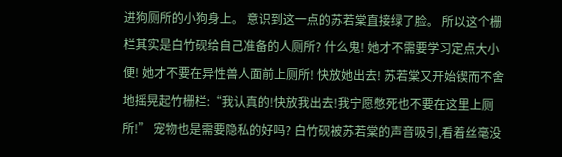进狗厕所的小狗身上。 意识到这一点的苏若棠直接绿了脸。 所以这个栅栏其实是白竹砚给自己准备的人厕所? 什么鬼! 她才不需要学习定点大小便! 她才不要在异性兽人面前上厕所! 快放她出去! 苏若棠又开始锲而不舍地摇晃起竹栅栏:“我认真的!快放我出去!我宁愿憋死也不要在这里上厕所!” 宠物也是需要隐私的好吗? 白竹砚被苏若棠的声音吸引,看着丝毫没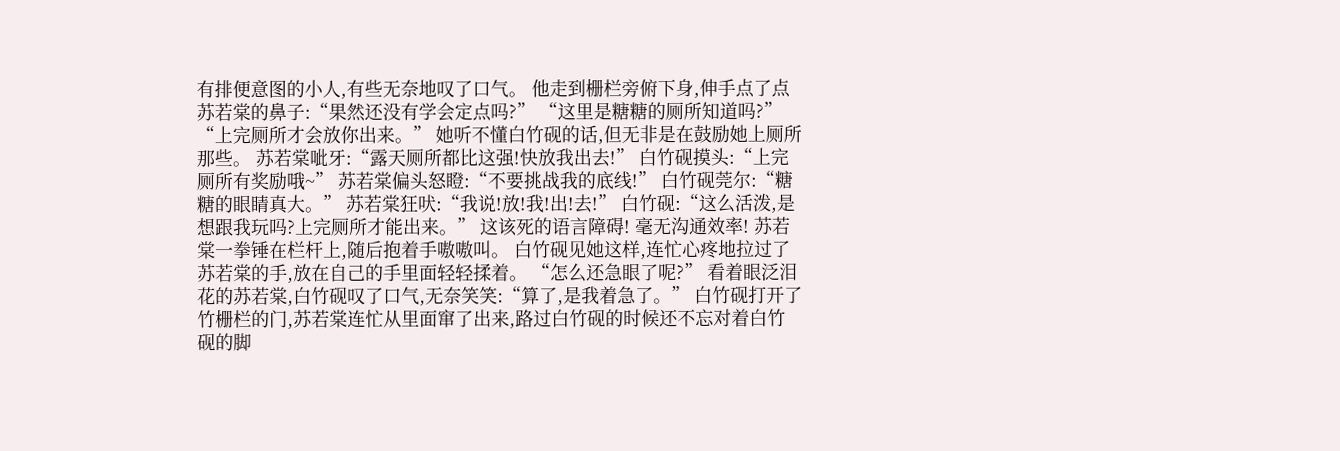有排便意图的小人,有些无奈地叹了口气。 他走到栅栏旁俯下身,伸手点了点苏若棠的鼻子:“果然还没有学会定点吗?” “这里是糖糖的厕所知道吗?” “上完厕所才会放你出来。” 她听不懂白竹砚的话,但无非是在鼓励她上厕所那些。 苏若棠呲牙:“露天厕所都比这强!快放我出去!” 白竹砚摸头:“上完厕所有奖励哦~” 苏若棠偏头怒瞪:“不要挑战我的底线!” 白竹砚莞尔:“糖糖的眼睛真大。” 苏若棠狂吠:“我说!放!我!出!去!” 白竹砚:“这么活泼,是想跟我玩吗?上完厕所才能出来。” 这该死的语言障碍! 毫无沟通效率! 苏若棠一拳锤在栏杆上,随后抱着手嗷嗷叫。 白竹砚见她这样,连忙心疼地拉过了苏若棠的手,放在自己的手里面轻轻揉着。 “怎么还急眼了呢?” 看着眼泛泪花的苏若棠,白竹砚叹了口气,无奈笑笑:“算了,是我着急了。” 白竹砚打开了竹栅栏的门,苏若棠连忙从里面窜了出来,路过白竹砚的时候还不忘对着白竹砚的脚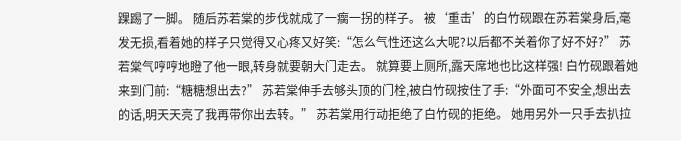踝踢了一脚。 随后苏若棠的步伐就成了一瘸一拐的样子。 被‘重击’的白竹砚跟在苏若棠身后,毫发无损,看着她的样子只觉得又心疼又好笑:“怎么气性还这么大呢?以后都不关着你了好不好?” 苏若棠气哼哼地瞪了他一眼,转身就要朝大门走去。 就算要上厕所,露天席地也比这样强! 白竹砚跟着她来到门前:“糖糖想出去?” 苏若棠伸手去够头顶的门栓,被白竹砚按住了手:“外面可不安全,想出去的话,明天天亮了我再带你出去转。” 苏若棠用行动拒绝了白竹砚的拒绝。 她用另外一只手去扒拉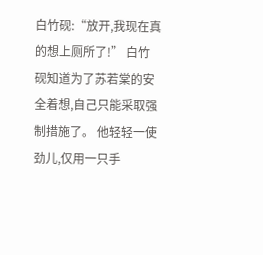白竹砚:“放开,我现在真的想上厕所了!” 白竹砚知道为了苏若棠的安全着想,自己只能采取强制措施了。 他轻轻一使劲儿,仅用一只手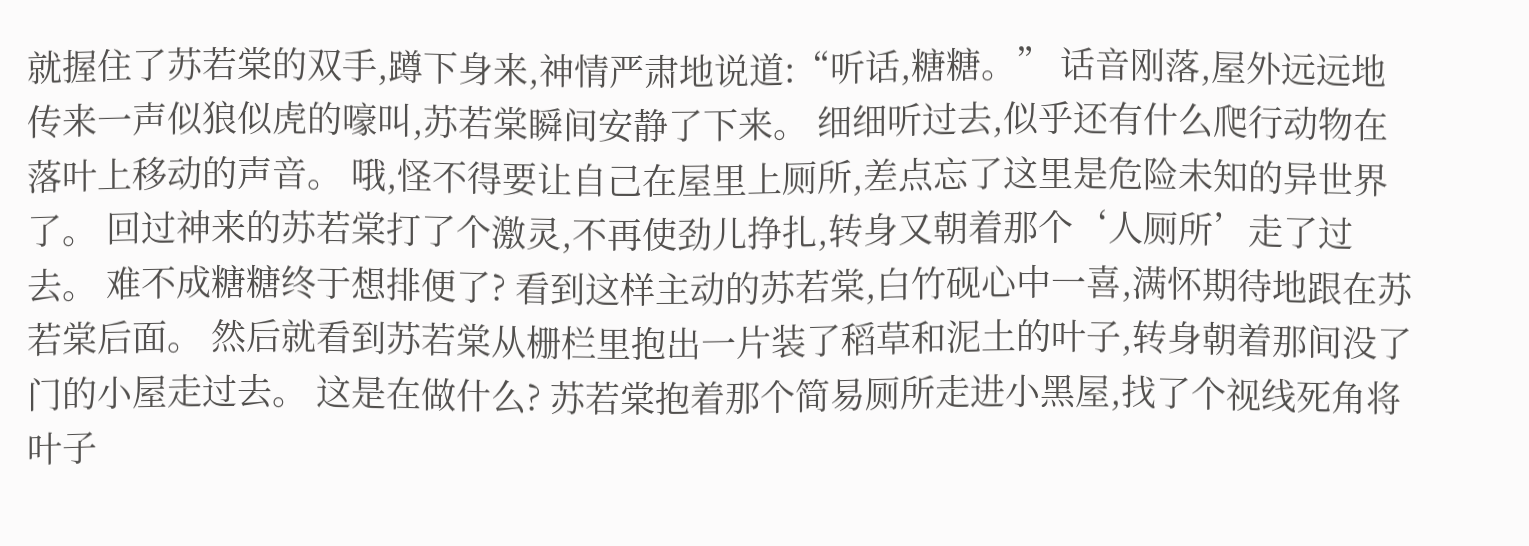就握住了苏若棠的双手,蹲下身来,神情严肃地说道:“听话,糖糖。” 话音刚落,屋外远远地传来一声似狼似虎的嚎叫,苏若棠瞬间安静了下来。 细细听过去,似乎还有什么爬行动物在落叶上移动的声音。 哦,怪不得要让自己在屋里上厕所,差点忘了这里是危险未知的异世界了。 回过神来的苏若棠打了个激灵,不再使劲儿挣扎,转身又朝着那个‘人厕所’走了过去。 难不成糖糖终于想排便了? 看到这样主动的苏若棠,白竹砚心中一喜,满怀期待地跟在苏若棠后面。 然后就看到苏若棠从栅栏里抱出一片装了稻草和泥土的叶子,转身朝着那间没了门的小屋走过去。 这是在做什么? 苏若棠抱着那个简易厕所走进小黑屋,找了个视线死角将叶子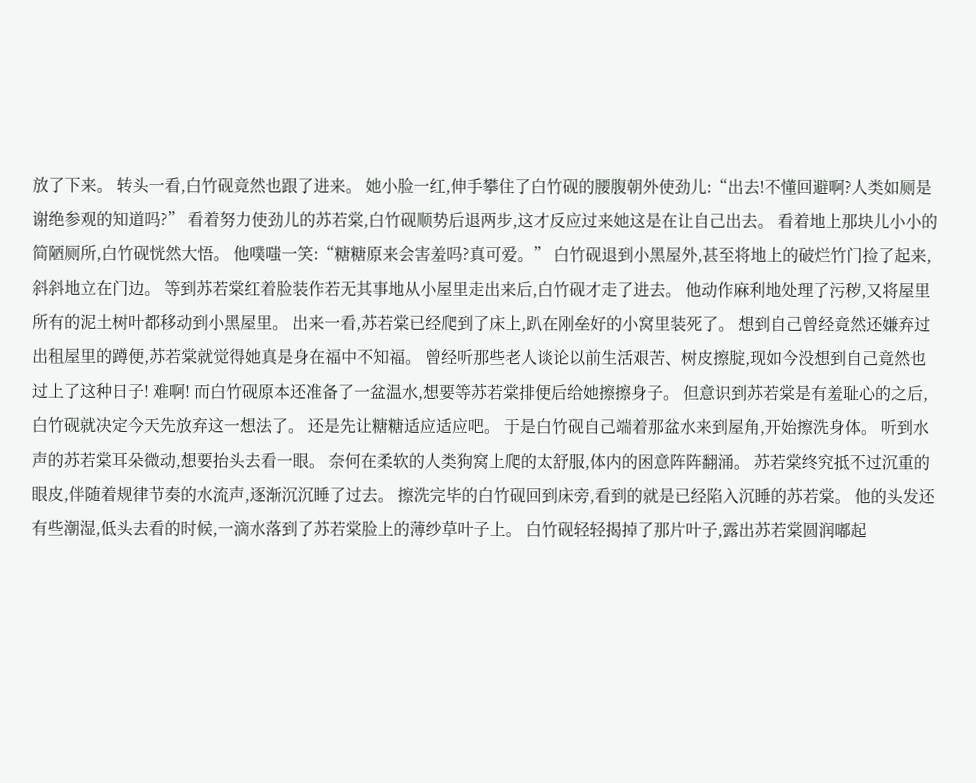放了下来。 转头一看,白竹砚竟然也跟了进来。 她小脸一红,伸手攀住了白竹砚的腰腹朝外使劲儿:“出去!不懂回避啊?人类如厕是谢绝参观的知道吗?” 看着努力使劲儿的苏若棠,白竹砚顺势后退两步,这才反应过来她这是在让自己出去。 看着地上那块儿小小的简陋厕所,白竹砚恍然大悟。 他噗嗤一笑:“糖糖原来会害羞吗?真可爱。” 白竹砚退到小黑屋外,甚至将地上的破烂竹门捡了起来,斜斜地立在门边。 等到苏若棠红着脸装作若无其事地从小屋里走出来后,白竹砚才走了进去。 他动作麻利地处理了污秽,又将屋里所有的泥土树叶都移动到小黑屋里。 出来一看,苏若棠已经爬到了床上,趴在刚垒好的小窝里装死了。 想到自己曾经竟然还嫌弃过出租屋里的蹲便,苏若棠就觉得她真是身在福中不知福。 曾经听那些老人谈论以前生活艰苦、树皮擦腚,现如今没想到自己竟然也过上了这种日子! 难啊! 而白竹砚原本还准备了一盆温水,想要等苏若棠排便后给她擦擦身子。 但意识到苏若棠是有羞耻心的之后,白竹砚就决定今天先放弃这一想法了。 还是先让糖糖适应适应吧。 于是白竹砚自己端着那盆水来到屋角,开始擦洗身体。 听到水声的苏若棠耳朵微动,想要抬头去看一眼。 奈何在柔软的人类狗窝上爬的太舒服,体内的困意阵阵翻涌。 苏若棠终究抵不过沉重的眼皮,伴随着规律节奏的水流声,逐渐沉沉睡了过去。 擦洗完毕的白竹砚回到床旁,看到的就是已经陷入沉睡的苏若棠。 他的头发还有些潮湿,低头去看的时候,一滴水落到了苏若棠脸上的薄纱草叶子上。 白竹砚轻轻揭掉了那片叶子,露出苏若棠圆润嘟起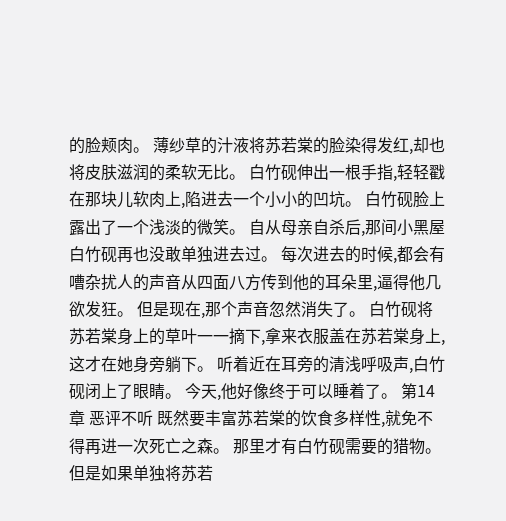的脸颊肉。 薄纱草的汁液将苏若棠的脸染得发红,却也将皮肤滋润的柔软无比。 白竹砚伸出一根手指,轻轻戳在那块儿软肉上,陷进去一个小小的凹坑。 白竹砚脸上露出了一个浅淡的微笑。 自从母亲自杀后,那间小黑屋白竹砚再也没敢单独进去过。 每次进去的时候,都会有嘈杂扰人的声音从四面八方传到他的耳朵里,逼得他几欲发狂。 但是现在,那个声音忽然消失了。 白竹砚将苏若棠身上的草叶一一摘下,拿来衣服盖在苏若棠身上,这才在她身旁躺下。 听着近在耳旁的清浅呼吸声,白竹砚闭上了眼睛。 今天,他好像终于可以睡着了。 第14章 恶评不听 既然要丰富苏若棠的饮食多样性,就免不得再进一次死亡之森。 那里才有白竹砚需要的猎物。 但是如果单独将苏若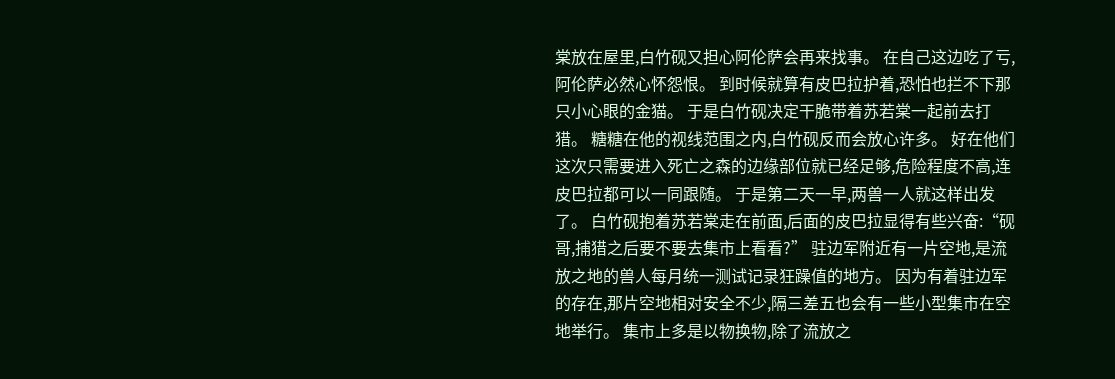棠放在屋里,白竹砚又担心阿伦萨会再来找事。 在自己这边吃了亏,阿伦萨必然心怀怨恨。 到时候就算有皮巴拉护着,恐怕也拦不下那只小心眼的金猫。 于是白竹砚决定干脆带着苏若棠一起前去打猎。 糖糖在他的视线范围之内,白竹砚反而会放心许多。 好在他们这次只需要进入死亡之森的边缘部位就已经足够,危险程度不高,连皮巴拉都可以一同跟随。 于是第二天一早,两兽一人就这样出发了。 白竹砚抱着苏若棠走在前面,后面的皮巴拉显得有些兴奋:“砚哥,捕猎之后要不要去集市上看看?” 驻边军附近有一片空地,是流放之地的兽人每月统一测试记录狂躁值的地方。 因为有着驻边军的存在,那片空地相对安全不少,隔三差五也会有一些小型集市在空地举行。 集市上多是以物换物,除了流放之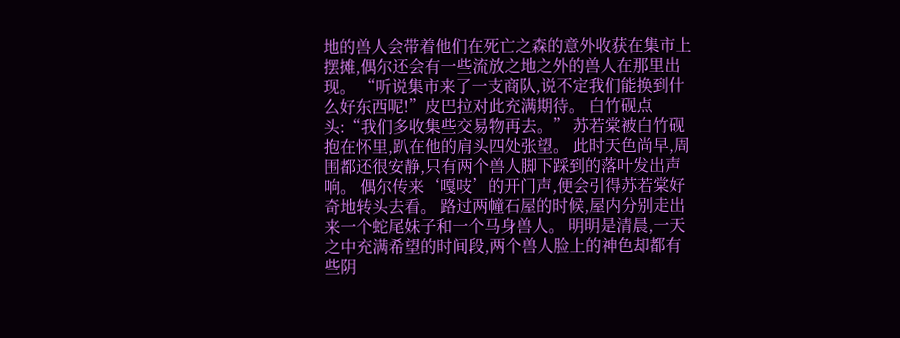地的兽人会带着他们在死亡之森的意外收获在集市上摆摊,偶尔还会有一些流放之地之外的兽人在那里出现。 “听说集市来了一支商队,说不定我们能换到什么好东西呢!”皮巴拉对此充满期待。 白竹砚点头:“我们多收集些交易物再去。” 苏若棠被白竹砚抱在怀里,趴在他的肩头四处张望。 此时天色尚早,周围都还很安静,只有两个兽人脚下踩到的落叶发出声响。 偶尔传来‘嘎吱’的开门声,便会引得苏若棠好奇地转头去看。 路过两幢石屋的时候,屋内分别走出来一个蛇尾妹子和一个马身兽人。 明明是清晨,一天之中充满希望的时间段,两个兽人脸上的神色却都有些阴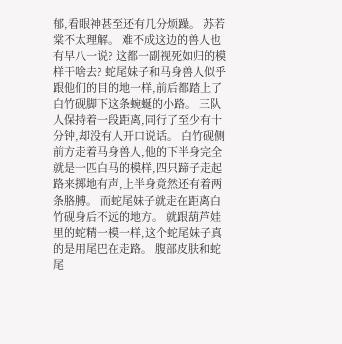郁,看眼神甚至还有几分烦躁。 苏若棠不太理解。 难不成这边的兽人也有早八一说? 这都一副视死如归的模样干啥去? 蛇尾妹子和马身兽人似乎跟他们的目的地一样,前后都踏上了白竹砚脚下这条蜿蜒的小路。 三队人保持着一段距离,同行了至少有十分钟,却没有人开口说话。 白竹砚侧前方走着马身兽人,他的下半身完全就是一匹白马的模样,四只蹄子走起路来掷地有声,上半身竟然还有着两条胳膊。 而蛇尾妹子就走在距离白竹砚身后不远的地方。 就跟葫芦娃里的蛇精一模一样,这个蛇尾妹子真的是用尾巴在走路。 腹部皮肤和蛇尾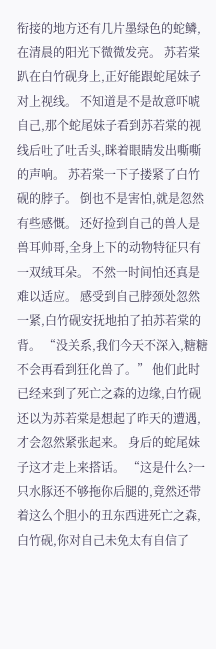衔接的地方还有几片墨绿色的蛇鳞,在清晨的阳光下微微发亮。 苏若棠趴在白竹砚身上,正好能跟蛇尾妹子对上视线。 不知道是不是故意吓唬自己,那个蛇尾妹子看到苏若棠的视线后吐了吐舌头,眯着眼睛发出嘶嘶的声响。 苏若棠一下子搂紧了白竹砚的脖子。 倒也不是害怕,就是忽然有些感慨。 还好捡到自己的兽人是兽耳帅哥,全身上下的动物特征只有一双绒耳朵。 不然一时间怕还真是难以适应。 感受到自己脖颈处忽然一紧,白竹砚安抚地拍了拍苏若棠的背。 “没关系,我们今天不深入,糖糖不会再看到狂化兽了。” 他们此时已经来到了死亡之森的边缘,白竹砚还以为苏若棠是想起了昨天的遭遇,才会忽然紧张起来。 身后的蛇尾妹子这才走上来搭话。 “这是什么?一只水豚还不够拖你后腿的,竟然还带着这么个胆小的丑东西进死亡之森,白竹砚,你对自己未免太有自信了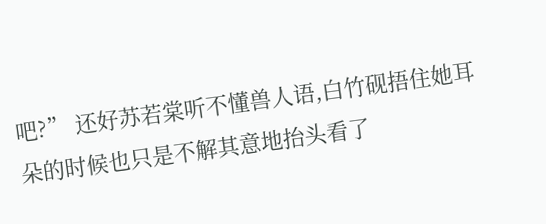吧?” 还好苏若棠听不懂兽人语,白竹砚捂住她耳朵的时候也只是不解其意地抬头看了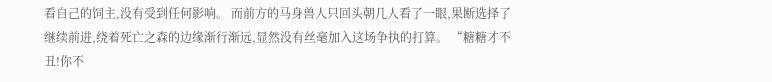看自己的饲主,没有受到任何影响。 而前方的马身兽人只回头朝几人看了一眼,果断选择了继续前进,绕着死亡之森的边缘渐行渐远,显然没有丝毫加入这场争执的打算。 “糖糖才不丑!你不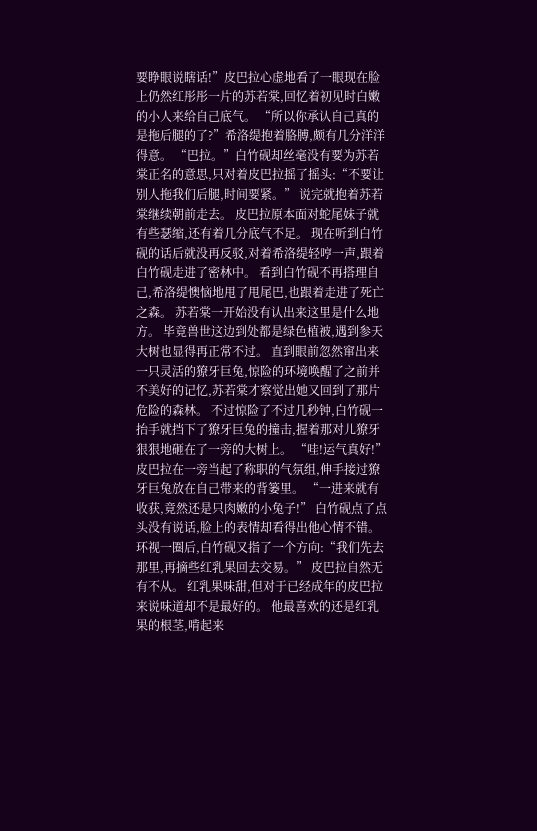要睁眼说瞎话!”皮巴拉心虚地看了一眼现在脸上仍然红彤彤一片的苏若棠,回忆着初见时白嫩的小人来给自己底气。 “所以你承认自己真的是拖后腿的了?”希洛缇抱着胳膊,颇有几分洋洋得意。 “巴拉。”白竹砚却丝毫没有要为苏若棠正名的意思,只对着皮巴拉摇了摇头:“不要让别人拖我们后腿,时间要紧。” 说完就抱着苏若棠继续朝前走去。 皮巴拉原本面对蛇尾妹子就有些瑟缩,还有着几分底气不足。 现在听到白竹砚的话后就没再反驳,对着希洛缇轻哼一声,跟着白竹砚走进了密林中。 看到白竹砚不再搭理自己,希洛缇懊恼地甩了甩尾巴,也跟着走进了死亡之森。 苏若棠一开始没有认出来这里是什么地方。 毕竟兽世这边到处都是绿色植被,遇到参天大树也显得再正常不过。 直到眼前忽然窜出来一只灵活的獠牙巨兔,惊险的环境唤醒了之前并不美好的记忆,苏若棠才察觉出她又回到了那片危险的森林。 不过惊险了不过几秒钟,白竹砚一抬手就挡下了獠牙巨兔的撞击,握着那对儿獠牙狠狠地砸在了一旁的大树上。 “哇!运气真好!” 皮巴拉在一旁当起了称职的气氛组,伸手接过獠牙巨兔放在自己带来的背篓里。 “一进来就有收获,竟然还是只肉嫩的小兔子!” 白竹砚点了点头没有说话,脸上的表情却看得出他心情不错。 环视一圈后,白竹砚又指了一个方向:“我们先去那里,再摘些红乳果回去交易。” 皮巴拉自然无有不从。 红乳果味甜,但对于已经成年的皮巴拉来说味道却不是最好的。 他最喜欢的还是红乳果的根茎,啃起来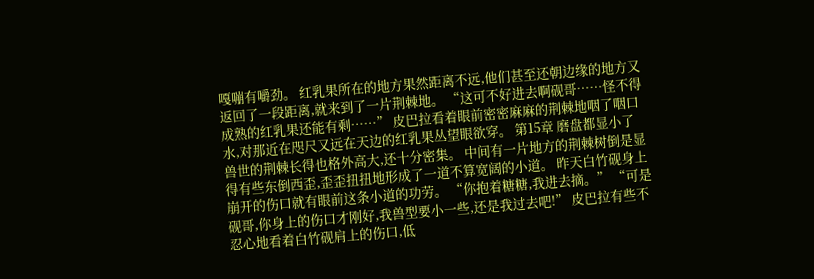嘎嘣有嚼劲。 红乳果所在的地方果然距离不远,他们甚至还朝边缘的地方又返回了一段距离,就来到了一片荆棘地。 “这可不好进去啊砚哥……怪不得成熟的红乳果还能有剩……” 皮巴拉看着眼前密密麻麻的荆棘地咽了咽口水,对那近在咫尺又远在天边的红乳果丛望眼欲穿。 第15章 磨盘都显小了 兽世的荆棘长得也格外高大,还十分密集。 中间有一片地方的荆棘树倒是显得有些东倒西歪,歪歪扭扭地形成了一道不算宽阔的小道。 昨天白竹砚身上崩开的伤口就有眼前这条小道的功劳。 “你抱着糖糖,我进去摘。” “可是砚哥,你身上的伤口才刚好,我兽型要小一些,还是我过去吧!” 皮巴拉有些不忍心地看着白竹砚肩上的伤口,低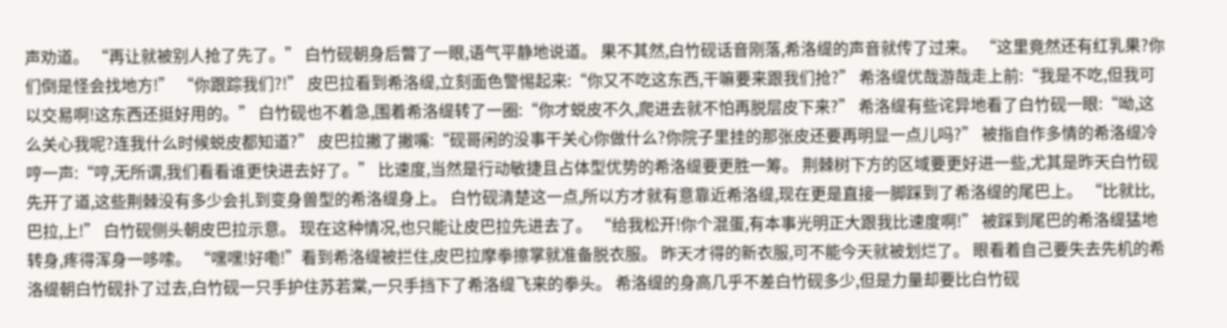声劝道。 “再让就被别人抢了先了。” 白竹砚朝身后瞥了一眼,语气平静地说道。 果不其然,白竹砚话音刚落,希洛缇的声音就传了过来。 “这里竟然还有红乳果?你们倒是怪会找地方!” “你跟踪我们?!” 皮巴拉看到希洛缇,立刻面色警惕起来:“你又不吃这东西,干嘛要来跟我们抢?” 希洛缇优哉游哉走上前:“我是不吃,但我可以交易啊!这东西还挺好用的。” 白竹砚也不着急,围着希洛缇转了一圈:“你才蜕皮不久,爬进去就不怕再脱层皮下来?” 希洛缇有些诧异地看了白竹砚一眼:“呦,这么关心我呢?连我什么时候蜕皮都知道?” 皮巴拉撇了撇嘴:“砚哥闲的没事干关心你做什么?你院子里挂的那张皮还要再明显一点儿吗?” 被指自作多情的希洛缇冷哼一声:“哼,无所谓,我们看看谁更快进去好了。” 比速度,当然是行动敏捷且占体型优势的希洛缇要更胜一筹。 荆棘树下方的区域要更好进一些,尤其是昨天白竹砚先开了道,这些荆棘没有多少会扎到变身兽型的希洛缇身上。 白竹砚清楚这一点,所以方才就有意靠近希洛缇,现在更是直接一脚踩到了希洛缇的尾巴上。 “比就比,巴拉,上!” 白竹砚侧头朝皮巴拉示意。 现在这种情况,也只能让皮巴拉先进去了。 “给我松开!你个混蛋,有本事光明正大跟我比速度啊!” 被踩到尾巴的希洛缇猛地转身,疼得浑身一哆嗦。 “嘿嘿!好嘞!”看到希洛缇被拦住,皮巴拉摩拳擦掌就准备脱衣服。 昨天才得的新衣服,可不能今天就被划烂了。 眼看着自己要失去先机的希洛缇朝白竹砚扑了过去,白竹砚一只手护住苏若棠,一只手挡下了希洛缇飞来的拳头。 希洛缇的身高几乎不差白竹砚多少,但是力量却要比白竹砚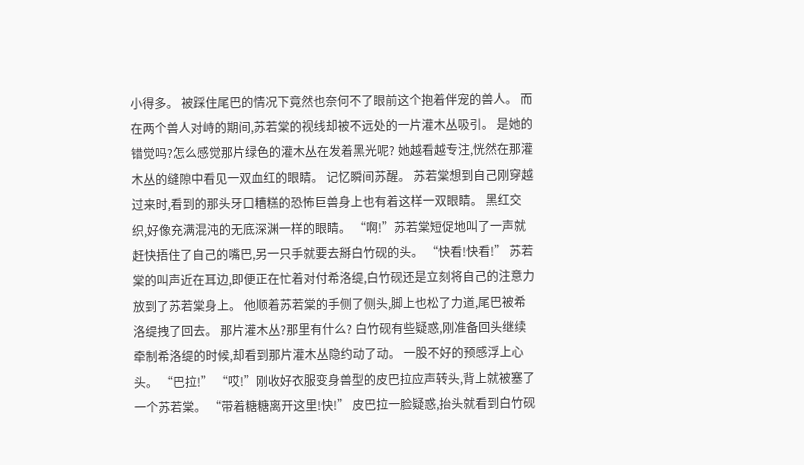小得多。 被踩住尾巴的情况下竟然也奈何不了眼前这个抱着伴宠的兽人。 而在两个兽人对峙的期间,苏若棠的视线却被不远处的一片灌木丛吸引。 是她的错觉吗?怎么感觉那片绿色的灌木丛在发着黑光呢? 她越看越专注,恍然在那灌木丛的缝隙中看见一双血红的眼睛。 记忆瞬间苏醒。 苏若棠想到自己刚穿越过来时,看到的那头牙口糟糕的恐怖巨兽身上也有着这样一双眼睛。 黑红交织,好像充满混沌的无底深渊一样的眼睛。 “啊!”苏若棠短促地叫了一声就赶快捂住了自己的嘴巴,另一只手就要去掰白竹砚的头。 “快看!快看!” 苏若棠的叫声近在耳边,即便正在忙着对付希洛缇,白竹砚还是立刻将自己的注意力放到了苏若棠身上。 他顺着苏若棠的手侧了侧头,脚上也松了力道,尾巴被希洛缇拽了回去。 那片灌木丛?那里有什么? 白竹砚有些疑惑,刚准备回头继续牵制希洛缇的时候,却看到那片灌木丛隐约动了动。 一股不好的预感浮上心头。 “巴拉!” “哎!”刚收好衣服变身兽型的皮巴拉应声转头,背上就被塞了一个苏若棠。 “带着糖糖离开这里!快!” 皮巴拉一脸疑惑,抬头就看到白竹砚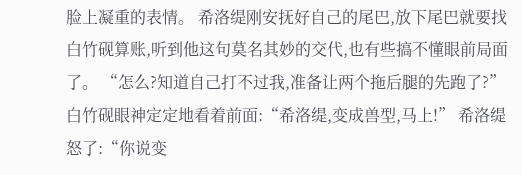脸上凝重的表情。 希洛缇刚安抚好自己的尾巴,放下尾巴就要找白竹砚算账,听到他这句莫名其妙的交代,也有些搞不懂眼前局面了。 “怎么?知道自己打不过我,准备让两个拖后腿的先跑了?” 白竹砚眼神定定地看着前面:“希洛缇,变成兽型,马上!” 希洛缇怒了:“你说变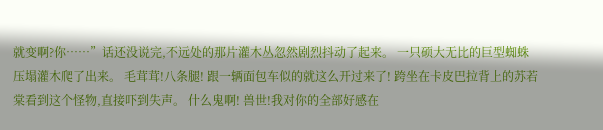就变啊?你……”话还没说完,不远处的那片灌木丛忽然剧烈抖动了起来。 一只硕大无比的巨型蜘蛛压塌灌木爬了出来。 毛茸茸!八条腿! 跟一辆面包车似的就这么开过来了! 跨坐在卡皮巴拉背上的苏若棠看到这个怪物,直接吓到失声。 什么鬼啊! 兽世!我对你的全部好感在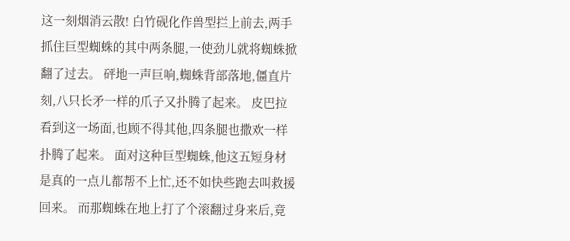这一刻烟消云散! 白竹砚化作兽型拦上前去,两手抓住巨型蜘蛛的其中两条腿,一使劲儿就将蜘蛛掀翻了过去。 砰地一声巨响,蜘蛛背部落地,僵直片刻,八只长矛一样的爪子又扑腾了起来。 皮巴拉看到这一场面,也顾不得其他,四条腿也撒欢一样扑腾了起来。 面对这种巨型蜘蛛,他这五短身材是真的一点儿都帮不上忙,还不如快些跑去叫救援回来。 而那蜘蛛在地上打了个滚翻过身来后,竟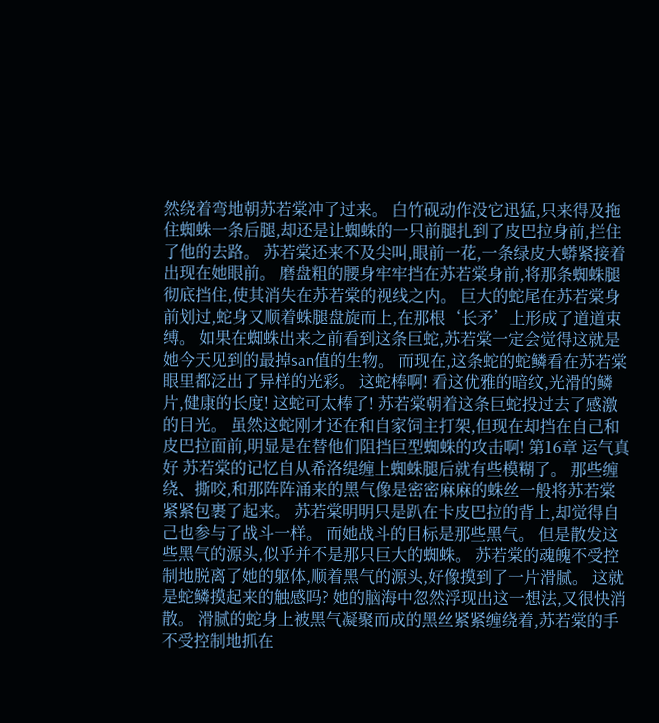然绕着弯地朝苏若棠冲了过来。 白竹砚动作没它迅猛,只来得及拖住蜘蛛一条后腿,却还是让蜘蛛的一只前腿扎到了皮巴拉身前,拦住了他的去路。 苏若棠还来不及尖叫,眼前一花,一条绿皮大蟒紧接着出现在她眼前。 磨盘粗的腰身牢牢挡在苏若棠身前,将那条蜘蛛腿彻底挡住,使其消失在苏若棠的视线之内。 巨大的蛇尾在苏若棠身前划过,蛇身又顺着蛛腿盘旋而上,在那根‘长矛’上形成了道道束缚。 如果在蜘蛛出来之前看到这条巨蛇,苏若棠一定会觉得这就是她今天见到的最掉san值的生物。 而现在,这条蛇的蛇鳞看在苏若棠眼里都泛出了异样的光彩。 这蛇棒啊! 看这优雅的暗纹,光滑的鳞片,健康的长度! 这蛇可太棒了! 苏若棠朝着这条巨蛇投过去了感激的目光。 虽然这蛇刚才还在和自家饲主打架,但现在却挡在自己和皮巴拉面前,明显是在替他们阻挡巨型蜘蛛的攻击啊! 第16章 运气真好 苏若棠的记忆自从希洛缇缠上蜘蛛腿后就有些模糊了。 那些缠绕、撕咬,和那阵阵涌来的黑气像是密密麻麻的蛛丝一般将苏若棠紧紧包裹了起来。 苏若棠明明只是趴在卡皮巴拉的背上,却觉得自己也参与了战斗一样。 而她战斗的目标是那些黑气。 但是散发这些黑气的源头,似乎并不是那只巨大的蜘蛛。 苏若棠的魂魄不受控制地脱离了她的躯体,顺着黑气的源头,好像摸到了一片滑腻。 这就是蛇鳞摸起来的触感吗? 她的脑海中忽然浮现出这一想法,又很快消散。 滑腻的蛇身上被黑气凝聚而成的黑丝紧紧缠绕着,苏若棠的手不受控制地抓在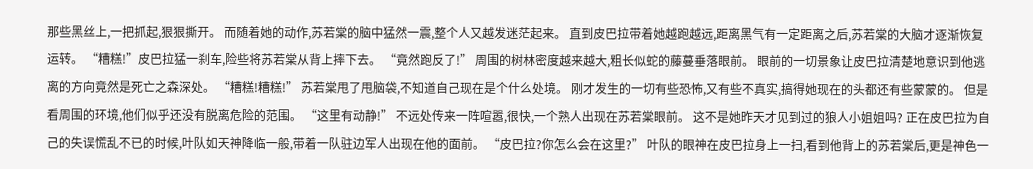那些黑丝上,一把抓起,狠狠撕开。 而随着她的动作,苏若棠的脑中猛然一震,整个人又越发迷茫起来。 直到皮巴拉带着她越跑越远,距离黑气有一定距离之后,苏若棠的大脑才逐渐恢复运转。 “糟糕!”皮巴拉猛一刹车,险些将苏若棠从背上摔下去。 “竟然跑反了!” 周围的树林密度越来越大,粗长似蛇的藤蔓垂落眼前。 眼前的一切景象让皮巴拉清楚地意识到他逃离的方向竟然是死亡之森深处。 “糟糕!糟糕!” 苏若棠甩了甩脑袋,不知道自己现在是个什么处境。 刚才发生的一切有些恐怖,又有些不真实,搞得她现在的头都还有些蒙蒙的。 但是看周围的环境,他们似乎还没有脱离危险的范围。 “这里有动静!” 不远处传来一阵喧嚣,很快,一个熟人出现在苏若棠眼前。 这不是她昨天才见到过的狼人小姐姐吗? 正在皮巴拉为自己的失误慌乱不已的时候,叶队如天神降临一般,带着一队驻边军人出现在他的面前。 “皮巴拉?你怎么会在这里?” 叶队的眼神在皮巴拉身上一扫,看到他背上的苏若棠后,更是神色一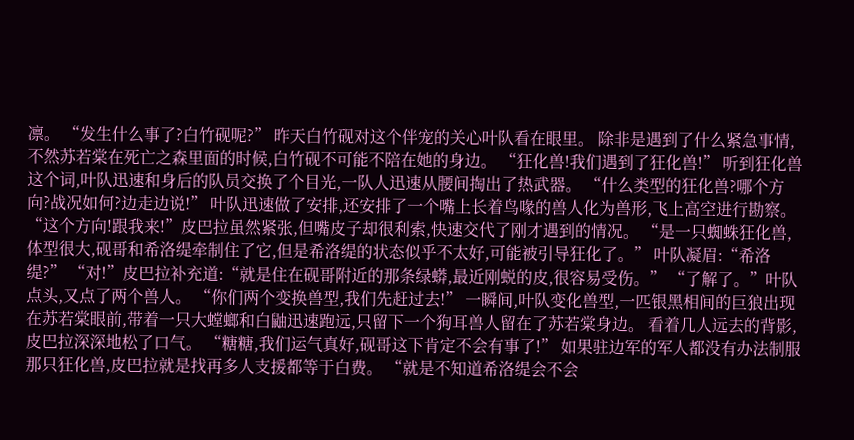凛。 “发生什么事了?白竹砚呢?” 昨天白竹砚对这个伴宠的关心叶队看在眼里。 除非是遇到了什么紧急事情,不然苏若棠在死亡之森里面的时候,白竹砚不可能不陪在她的身边。 “狂化兽!我们遇到了狂化兽!” 听到狂化兽这个词,叶队迅速和身后的队员交换了个目光,一队人迅速从腰间掏出了热武器。 “什么类型的狂化兽?哪个方向?战况如何?边走边说!” 叶队迅速做了安排,还安排了一个嘴上长着鸟喙的兽人化为兽形,飞上高空进行勘察。 “这个方向!跟我来!”皮巴拉虽然紧张,但嘴皮子却很利索,快速交代了刚才遇到的情况。 “是一只蜘蛛狂化兽,体型很大,砚哥和希洛缇牵制住了它,但是希洛缇的状态似乎不太好,可能被引导狂化了。” 叶队凝眉:“希洛缇?” “对!”皮巴拉补充道:“就是住在砚哥附近的那条绿蟒,最近刚蜕的皮,很容易受伤。” “了解了。”叶队点头,又点了两个兽人。 “你们两个变换兽型,我们先赶过去!” 一瞬间,叶队变化兽型,一匹银黑相间的巨狼出现在苏若棠眼前,带着一只大螳螂和白鼬迅速跑远,只留下一个狗耳兽人留在了苏若棠身边。 看着几人远去的背影,皮巴拉深深地松了口气。 “糖糖,我们运气真好,砚哥这下肯定不会有事了!” 如果驻边军的军人都没有办法制服那只狂化兽,皮巴拉就是找再多人支援都等于白费。 “就是不知道希洛缇会不会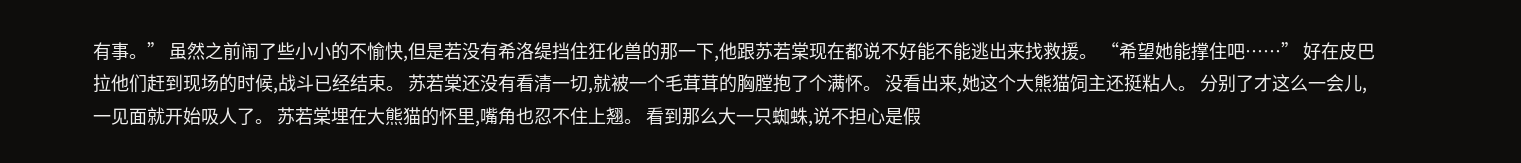有事。” 虽然之前闹了些小小的不愉快,但是若没有希洛缇挡住狂化兽的那一下,他跟苏若棠现在都说不好能不能逃出来找救援。 “希望她能撑住吧……” 好在皮巴拉他们赶到现场的时候,战斗已经结束。 苏若棠还没有看清一切,就被一个毛茸茸的胸膛抱了个满怀。 没看出来,她这个大熊猫饲主还挺粘人。 分别了才这么一会儿,一见面就开始吸人了。 苏若棠埋在大熊猫的怀里,嘴角也忍不住上翘。 看到那么大一只蜘蛛,说不担心是假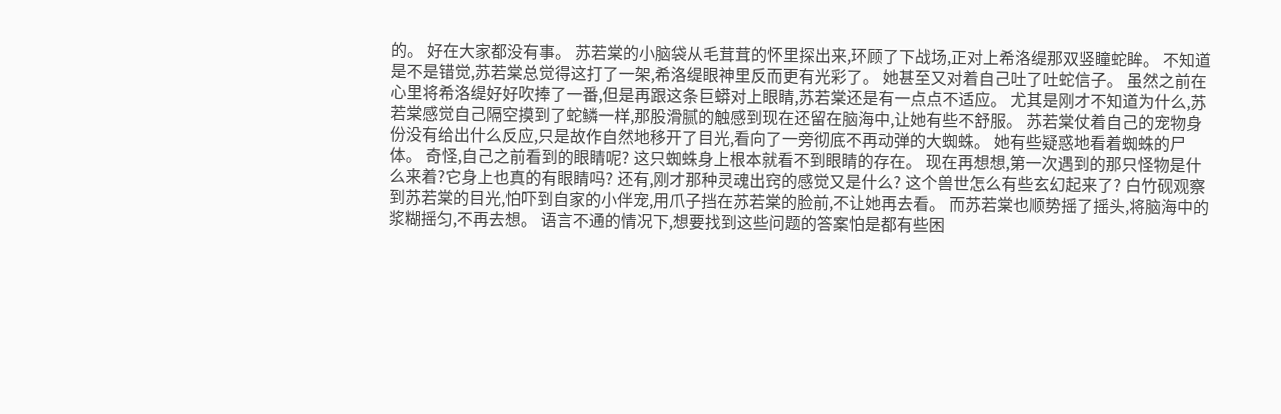的。 好在大家都没有事。 苏若棠的小脑袋从毛茸茸的怀里探出来,环顾了下战场,正对上希洛缇那双竖瞳蛇眸。 不知道是不是错觉,苏若棠总觉得这打了一架,希洛缇眼神里反而更有光彩了。 她甚至又对着自己吐了吐蛇信子。 虽然之前在心里将希洛缇好好吹捧了一番,但是再跟这条巨蟒对上眼睛,苏若棠还是有一点点不适应。 尤其是刚才不知道为什么,苏若棠感觉自己隔空摸到了蛇鳞一样,那股滑腻的触感到现在还留在脑海中,让她有些不舒服。 苏若棠仗着自己的宠物身份没有给出什么反应,只是故作自然地移开了目光,看向了一旁彻底不再动弹的大蜘蛛。 她有些疑惑地看着蜘蛛的尸体。 奇怪,自己之前看到的眼睛呢? 这只蜘蛛身上根本就看不到眼睛的存在。 现在再想想,第一次遇到的那只怪物是什么来着?它身上也真的有眼睛吗? 还有,刚才那种灵魂出窍的感觉又是什么? 这个兽世怎么有些玄幻起来了? 白竹砚观察到苏若棠的目光,怕吓到自家的小伴宠,用爪子挡在苏若棠的脸前,不让她再去看。 而苏若棠也顺势摇了摇头,将脑海中的浆糊摇匀,不再去想。 语言不通的情况下,想要找到这些问题的答案怕是都有些困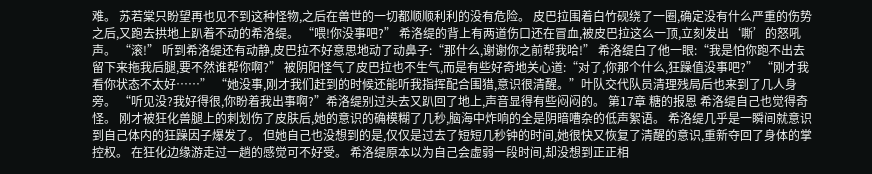难。 苏若棠只盼望再也见不到这种怪物,之后在兽世的一切都顺顺利利的没有危险。 皮巴拉围着白竹砚绕了一圈,确定没有什么严重的伤势之后,又跑去拱地上趴着不动的希洛缇。 “喂!你没事吧?” 希洛缇的背上有两道伤口还在冒血,被皮巴拉这么一顶,立刻发出‘嘶’的怒吼声。 “滚!” 听到希洛缇还有动静,皮巴拉不好意思地动了动鼻子:“那什么,谢谢你之前帮我哈!” 希洛缇白了他一眼:“我是怕你跑不出去留下来拖我后腿,要不然谁帮你啊?” 被阴阳怪气了皮巴拉也不生气,而是有些好奇地关心道:“对了,你那个什么,狂躁值没事吧?” “刚才我看你状态不太好……” “她没事,刚才我们赶到的时候还能听我指挥配合围猎,意识很清醒。”叶队交代队员清理残局后也来到了几人身旁。 “听见没?我好得很,你盼着我出事啊?”希洛缇别过头去又趴回了地上,声音显得有些闷闷的。 第17章 糖的报恩 希洛缇自己也觉得奇怪。 刚才被狂化兽腿上的刺划伤了皮肤后,她的意识的确模糊了几秒,脑海中炸响的全是阴暗嘈杂的低声絮语。 希洛缇几乎是一瞬间就意识到自己体内的狂躁因子爆发了。 但她自己也没想到的是,仅仅是过去了短短几秒钟的时间,她很快又恢复了清醒的意识,重新夺回了身体的掌控权。 在狂化边缘游走过一趟的感觉可不好受。 希洛缇原本以为自己会虚弱一段时间,却没想到正正相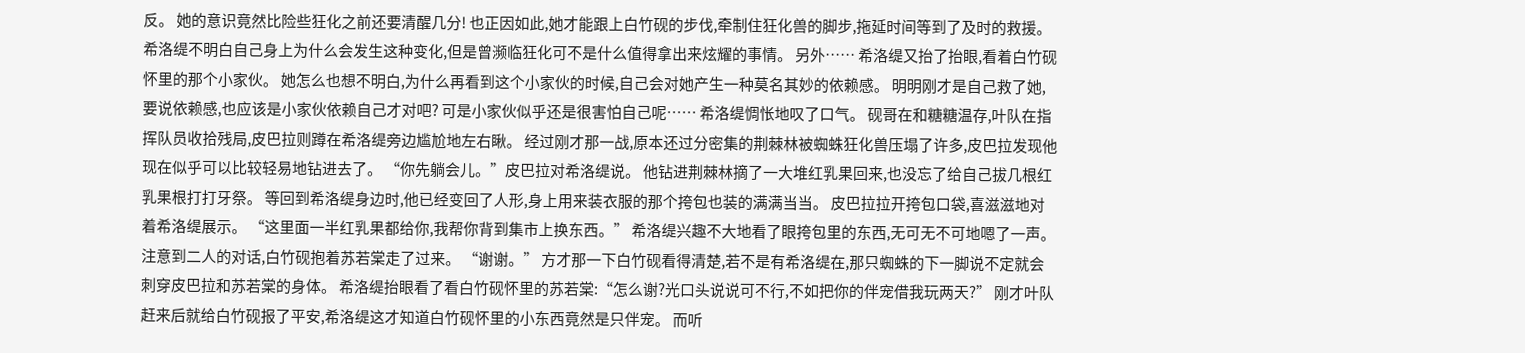反。 她的意识竟然比险些狂化之前还要清醒几分! 也正因如此,她才能跟上白竹砚的步伐,牵制住狂化兽的脚步,拖延时间等到了及时的救援。 希洛缇不明白自己身上为什么会发生这种变化,但是曾濒临狂化可不是什么值得拿出来炫耀的事情。 另外…… 希洛缇又抬了抬眼,看着白竹砚怀里的那个小家伙。 她怎么也想不明白,为什么再看到这个小家伙的时候,自己会对她产生一种莫名其妙的依赖感。 明明刚才是自己救了她,要说依赖感,也应该是小家伙依赖自己才对吧? 可是小家伙似乎还是很害怕自己呢…… 希洛缇惆怅地叹了口气。 砚哥在和糖糖温存,叶队在指挥队员收拾残局,皮巴拉则蹲在希洛缇旁边尴尬地左右瞅。 经过刚才那一战,原本还过分密集的荆棘林被蜘蛛狂化兽压塌了许多,皮巴拉发现他现在似乎可以比较轻易地钻进去了。 “你先躺会儿。”皮巴拉对希洛缇说。 他钻进荆棘林摘了一大堆红乳果回来,也没忘了给自己拔几根红乳果根打打牙祭。 等回到希洛缇身边时,他已经变回了人形,身上用来装衣服的那个挎包也装的满满当当。 皮巴拉拉开挎包口袋,喜滋滋地对着希洛缇展示。 “这里面一半红乳果都给你,我帮你背到集市上换东西。” 希洛缇兴趣不大地看了眼挎包里的东西,无可无不可地嗯了一声。 注意到二人的对话,白竹砚抱着苏若棠走了过来。 “谢谢。” 方才那一下白竹砚看得清楚,若不是有希洛缇在,那只蜘蛛的下一脚说不定就会刺穿皮巴拉和苏若棠的身体。 希洛缇抬眼看了看白竹砚怀里的苏若棠:“怎么谢?光口头说说可不行,不如把你的伴宠借我玩两天?” 刚才叶队赶来后就给白竹砚报了平安,希洛缇这才知道白竹砚怀里的小东西竟然是只伴宠。 而听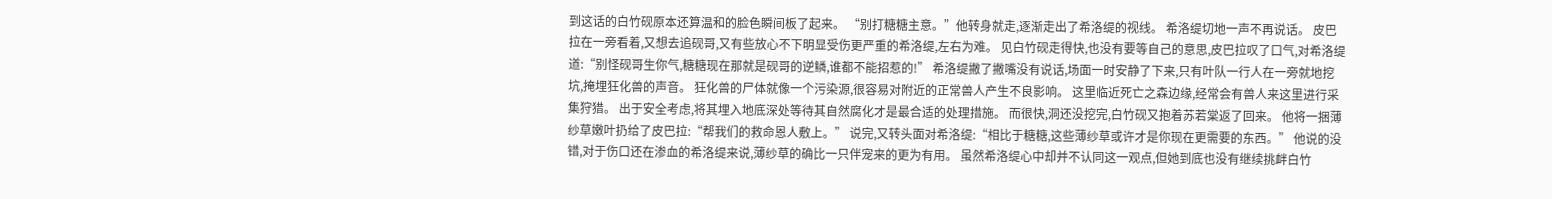到这话的白竹砚原本还算温和的脸色瞬间板了起来。 “别打糖糖主意。”他转身就走,逐渐走出了希洛缇的视线。 希洛缇切地一声不再说话。 皮巴拉在一旁看着,又想去追砚哥,又有些放心不下明显受伤更严重的希洛缇,左右为难。 见白竹砚走得快,也没有要等自己的意思,皮巴拉叹了口气,对希洛缇道:“别怪砚哥生你气,糖糖现在那就是砚哥的逆鳞,谁都不能招惹的!” 希洛缇撇了撇嘴没有说话,场面一时安静了下来,只有叶队一行人在一旁就地挖坑,掩埋狂化兽的声音。 狂化兽的尸体就像一个污染源,很容易对附近的正常兽人产生不良影响。 这里临近死亡之森边缘,经常会有兽人来这里进行采集狩猎。 出于安全考虑,将其埋入地底深处等待其自然腐化才是最合适的处理措施。 而很快,洞还没挖完,白竹砚又抱着苏若棠返了回来。 他将一捆薄纱草嫩叶扔给了皮巴拉:“帮我们的救命恩人敷上。” 说完,又转头面对希洛缇:“相比于糖糖,这些薄纱草或许才是你现在更需要的东西。” 他说的没错,对于伤口还在渗血的希洛缇来说,薄纱草的确比一只伴宠来的更为有用。 虽然希洛缇心中却并不认同这一观点,但她到底也没有继续挑衅白竹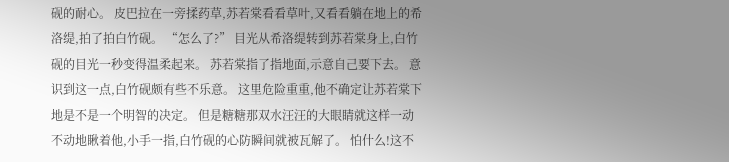砚的耐心。 皮巴拉在一旁揉药草,苏若棠看看草叶,又看看躺在地上的希洛缇,拍了拍白竹砚。 “怎么了?” 目光从希洛缇转到苏若棠身上,白竹砚的目光一秒变得温柔起来。 苏若棠指了指地面,示意自己要下去。 意识到这一点,白竹砚颇有些不乐意。 这里危险重重,他不确定让苏若棠下地是不是一个明智的决定。 但是糖糖那双水汪汪的大眼睛就这样一动不动地瞅着他,小手一指,白竹砚的心防瞬间就被瓦解了。 怕什么!这不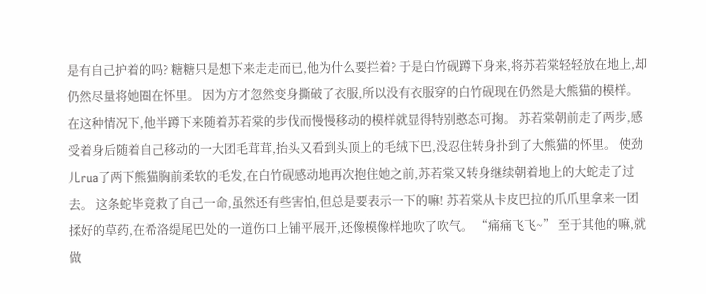是有自己护着的吗? 糖糖只是想下来走走而已,他为什么要拦着? 于是白竹砚蹲下身来,将苏若棠轻轻放在地上,却仍然尽量将她圈在怀里。 因为方才忽然变身撕破了衣服,所以没有衣服穿的白竹砚现在仍然是大熊猫的模样。 在这种情况下,他半蹲下来随着苏若棠的步伐而慢慢移动的模样就显得特别憨态可掬。 苏若棠朝前走了两步,感受着身后随着自己移动的一大团毛茸茸,抬头又看到头顶上的毛绒下巴,没忍住转身扑到了大熊猫的怀里。 使劲儿rua了两下熊猫胸前柔软的毛发,在白竹砚感动地再次抱住她之前,苏若棠又转身继续朝着地上的大蛇走了过去。 这条蛇毕竟救了自己一命,虽然还有些害怕,但总是要表示一下的嘛! 苏若棠从卡皮巴拉的爪爪里拿来一团揉好的草药,在希洛缇尾巴处的一道伤口上铺平展开,还像模像样地吹了吹气。 “痛痛飞飞~” 至于其他的嘛,就做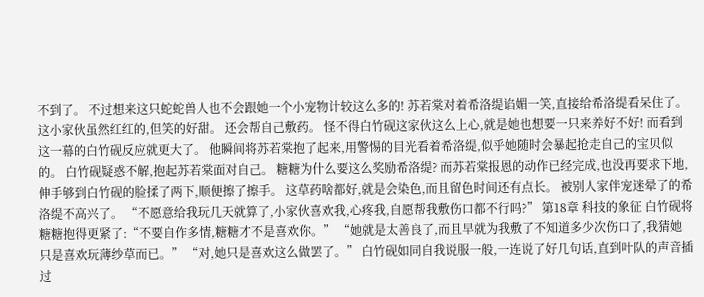不到了。 不过想来这只蛇蛇兽人也不会跟她一个小宠物计较这么多的! 苏若棠对着希洛缇谄媚一笑,直接给希洛缇看呆住了。 这小家伙虽然红红的,但笑的好甜。 还会帮自己敷药。 怪不得白竹砚这家伙这么上心,就是她也想要一只来养好不好! 而看到这一幕的白竹砚反应就更大了。 他瞬间将苏若棠抱了起来,用警惕的目光看着希洛缇,似乎她随时会暴起抢走自己的宝贝似的。 白竹砚疑惑不解,抱起苏若棠面对自己。 糖糖为什么要这么奖励希洛缇? 而苏若棠报恩的动作已经完成,也没再要求下地,伸手够到白竹砚的脸揉了两下,顺便擦了擦手。 这草药啥都好,就是会染色,而且留色时间还有点长。 被别人家伴宠迷晕了的希洛缇不高兴了。 “不愿意给我玩几天就算了,小家伙喜欢我,心疼我,自愿帮我敷伤口都不行吗?” 第18章 科技的象征 白竹砚将糖糖抱得更紧了:“不要自作多情,糖糖才不是喜欢你。” “她就是太善良了,而且早就为我敷了不知道多少次伤口了,我猜她只是喜欢玩薄纱草而已。” “对,她只是喜欢这么做罢了。” 白竹砚如同自我说服一般,一连说了好几句话,直到叶队的声音插过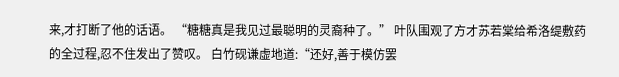来,才打断了他的话语。 “糖糖真是我见过最聪明的灵裔种了。” 叶队围观了方才苏若棠给希洛缇敷药的全过程,忍不住发出了赞叹。 白竹砚谦虚地道:“还好,善于模仿罢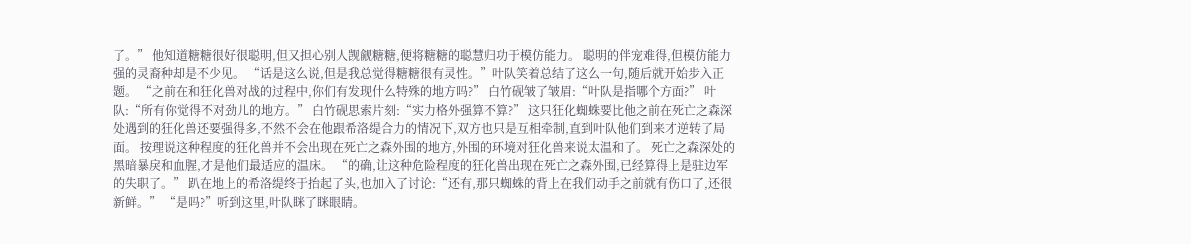了。” 他知道糖糖很好很聪明,但又担心别人觊觎糖糖,便将糖糖的聪慧归功于模仿能力。 聪明的伴宠难得,但模仿能力强的灵裔种却是不少见。 “话是这么说,但是我总觉得糖糖很有灵性。”叶队笑着总结了这么一句,随后就开始步入正题。 “之前在和狂化兽对战的过程中,你们有发现什么特殊的地方吗?” 白竹砚皱了皱眉:“叶队是指哪个方面?” 叶队:“所有你觉得不对劲儿的地方。” 白竹砚思索片刻:“实力格外强算不算?” 这只狂化蜘蛛要比他之前在死亡之森深处遇到的狂化兽还要强得多,不然不会在他跟希洛缇合力的情况下,双方也只是互相牵制,直到叶队他们到来才逆转了局面。 按理说这种程度的狂化兽并不会出现在死亡之森外围的地方,外围的环境对狂化兽来说太温和了。 死亡之森深处的黑暗暴戾和血腥,才是他们最适应的温床。 “的确,让这种危险程度的狂化兽出现在死亡之森外围,已经算得上是驻边军的失职了。” 趴在地上的希洛缇终于抬起了头,也加入了讨论:“还有,那只蜘蛛的背上在我们动手之前就有伤口了,还很新鲜。” “是吗?”听到这里,叶队眯了眯眼睛。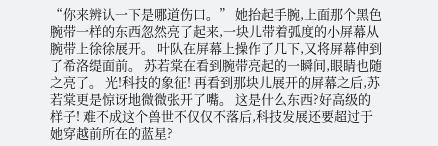“你来辨认一下是哪道伤口。” 她抬起手腕,上面那个黑色腕带一样的东西忽然亮了起来,一块儿带着弧度的小屏幕从腕带上徐徐展开。 叶队在屏幕上操作了几下,又将屏幕伸到了希洛缇面前。 苏若棠在看到腕带亮起的一瞬间,眼睛也随之亮了。 光!科技的象征! 再看到那块儿展开的屏幕之后,苏若棠更是惊讶地微微张开了嘴。 这是什么东西?好高级的样子! 难不成这个兽世不仅仅不落后,科技发展还要超过于她穿越前所在的蓝星?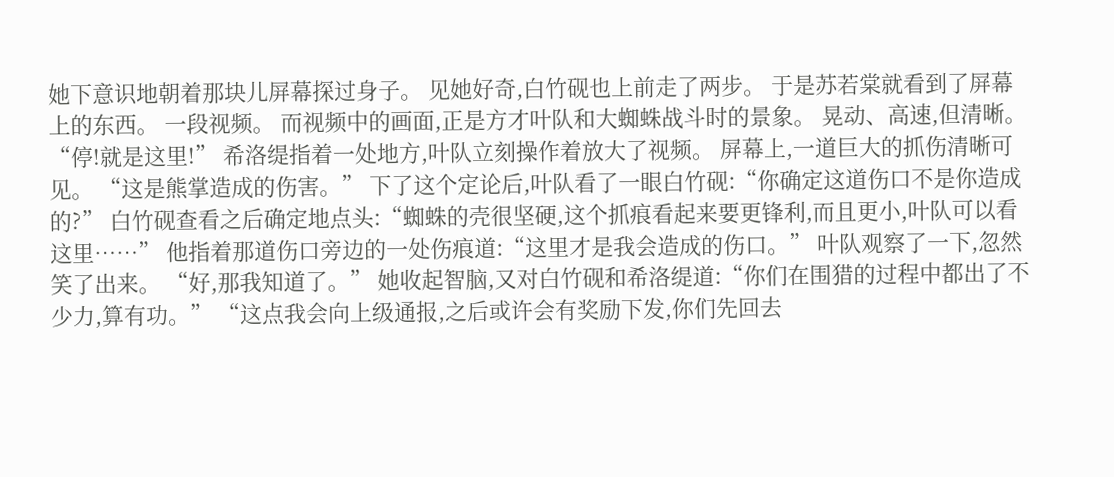她下意识地朝着那块儿屏幕探过身子。 见她好奇,白竹砚也上前走了两步。 于是苏若棠就看到了屏幕上的东西。 一段视频。 而视频中的画面,正是方才叶队和大蜘蛛战斗时的景象。 晃动、高速,但清晰。 “停!就是这里!” 希洛缇指着一处地方,叶队立刻操作着放大了视频。 屏幕上,一道巨大的抓伤清晰可见。 “这是熊掌造成的伤害。” 下了这个定论后,叶队看了一眼白竹砚:“你确定这道伤口不是你造成的?” 白竹砚查看之后确定地点头:“蜘蛛的壳很坚硬,这个抓痕看起来要更锋利,而且更小,叶队可以看这里……” 他指着那道伤口旁边的一处伤痕道:“这里才是我会造成的伤口。” 叶队观察了一下,忽然笑了出来。 “好,那我知道了。” 她收起智脑,又对白竹砚和希洛缇道:“你们在围猎的过程中都出了不少力,算有功。” “这点我会向上级通报,之后或许会有奖励下发,你们先回去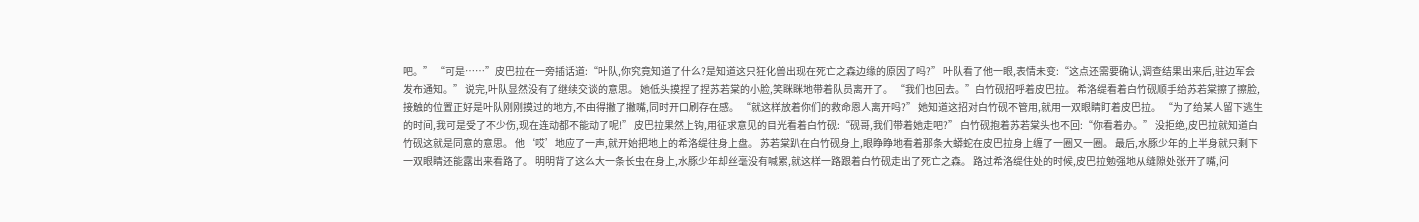吧。” “可是……”皮巴拉在一旁插话道:“叶队,你究竟知道了什么?是知道这只狂化兽出现在死亡之森边缘的原因了吗?” 叶队看了他一眼,表情未变:“这点还需要确认,调查结果出来后,驻边军会发布通知。” 说完,叶队显然没有了继续交谈的意思。 她低头摸捏了捏苏若棠的小脸,笑眯眯地带着队员离开了。 “我们也回去。”白竹砚招呼着皮巴拉。 希洛缇看着白竹砚顺手给苏若棠擦了擦脸,接触的位置正好是叶队刚刚摸过的地方,不由得撇了撇嘴,同时开口刷存在感。 “就这样放着你们的救命恩人离开吗?” 她知道这招对白竹砚不管用,就用一双眼睛盯着皮巴拉。 “为了给某人留下逃生的时间,我可是受了不少伤,现在连动都不能动了呢!” 皮巴拉果然上钩,用征求意见的目光看着白竹砚:“砚哥,我们带着她走吧?” 白竹砚抱着苏若棠头也不回:“你看着办。” 没拒绝,皮巴拉就知道白竹砚这就是同意的意思。 他‘哎’地应了一声,就开始把地上的希洛缇往身上盘。 苏若棠趴在白竹砚身上,眼睁睁地看着那条大蟒蛇在皮巴拉身上缠了一圈又一圈。 最后,水豚少年的上半身就只剩下一双眼睛还能露出来看路了。 明明背了这么大一条长虫在身上,水豚少年却丝毫没有喊累,就这样一路跟着白竹砚走出了死亡之森。 路过希洛缇住处的时候,皮巴拉勉强地从缝隙处张开了嘴,问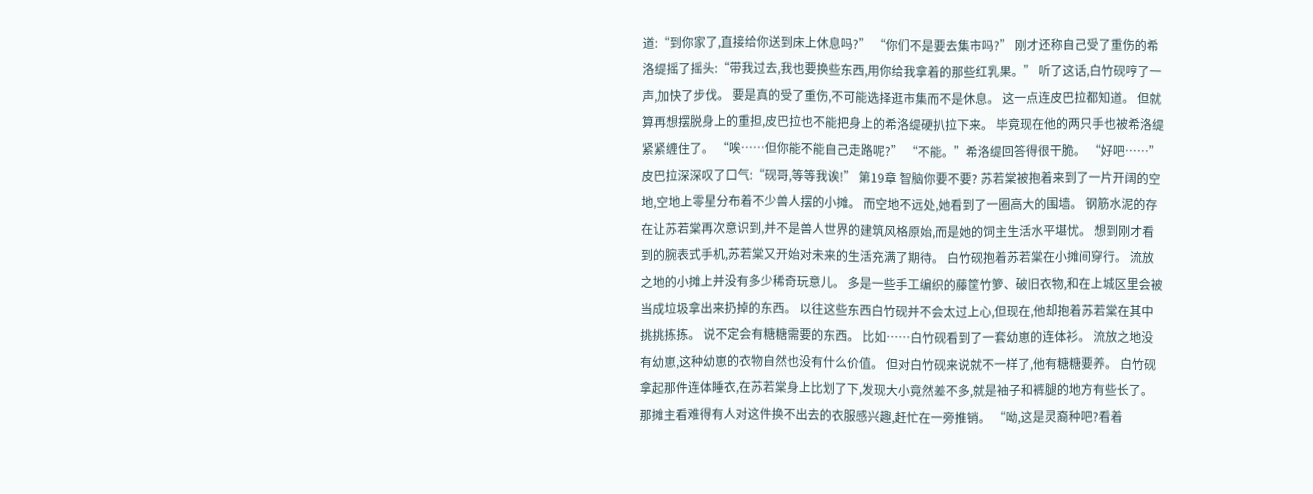道:“到你家了,直接给你送到床上休息吗?” “你们不是要去集市吗?” 刚才还称自己受了重伤的希洛缇摇了摇头:“带我过去,我也要换些东西,用你给我拿着的那些红乳果。” 听了这话,白竹砚哼了一声,加快了步伐。 要是真的受了重伤,不可能选择逛市集而不是休息。 这一点连皮巴拉都知道。 但就算再想摆脱身上的重担,皮巴拉也不能把身上的希洛缇硬扒拉下来。 毕竟现在他的两只手也被希洛缇紧紧缠住了。 “唉……但你能不能自己走路呢?” “不能。”希洛缇回答得很干脆。 “好吧……”皮巴拉深深叹了口气:“砚哥,等等我诶!” 第19章 智脑你要不要? 苏若棠被抱着来到了一片开阔的空地,空地上零星分布着不少兽人摆的小摊。 而空地不远处,她看到了一圈高大的围墙。 钢筋水泥的存在让苏若棠再次意识到,并不是兽人世界的建筑风格原始,而是她的饲主生活水平堪忧。 想到刚才看到的腕表式手机,苏若棠又开始对未来的生活充满了期待。 白竹砚抱着苏若棠在小摊间穿行。 流放之地的小摊上并没有多少稀奇玩意儿。 多是一些手工编织的藤筐竹箩、破旧衣物,和在上城区里会被当成垃圾拿出来扔掉的东西。 以往这些东西白竹砚并不会太过上心,但现在,他却抱着苏若棠在其中挑挑拣拣。 说不定会有糖糖需要的东西。 比如……白竹砚看到了一套幼崽的连体衫。 流放之地没有幼崽,这种幼崽的衣物自然也没有什么价值。 但对白竹砚来说就不一样了,他有糖糖要养。 白竹砚拿起那件连体睡衣,在苏若棠身上比划了下,发现大小竟然差不多,就是袖子和裤腿的地方有些长了。 那摊主看难得有人对这件换不出去的衣服感兴趣,赶忙在一旁推销。 “呦,这是灵裔种吧?看着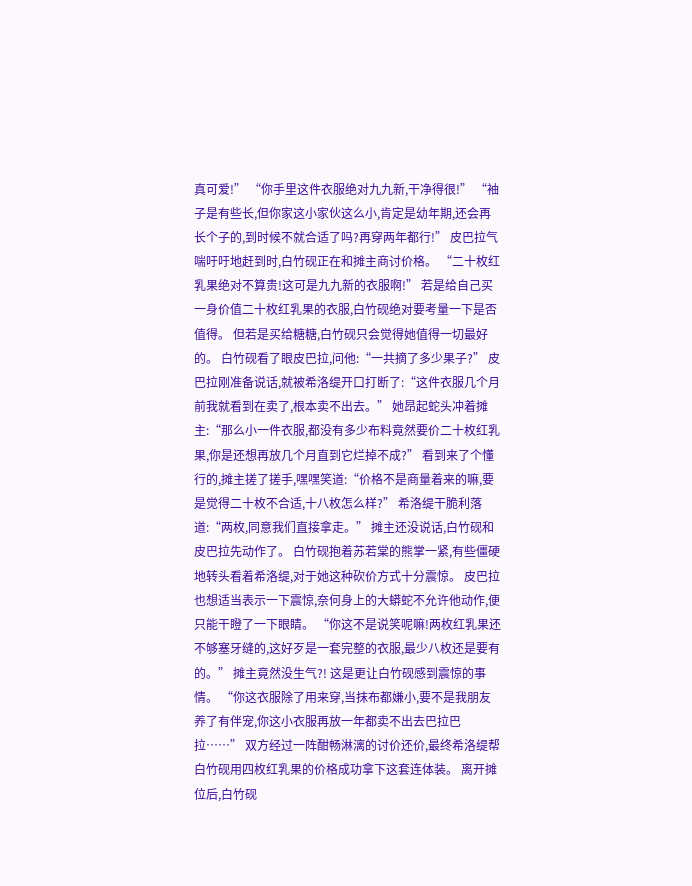真可爱!” “你手里这件衣服绝对九九新,干净得很!” “袖子是有些长,但你家这小家伙这么小,肯定是幼年期,还会再长个子的,到时候不就合适了吗?再穿两年都行!” 皮巴拉气喘吁吁地赶到时,白竹砚正在和摊主商讨价格。 “二十枚红乳果绝对不算贵!这可是九九新的衣服啊!” 若是给自己买一身价值二十枚红乳果的衣服,白竹砚绝对要考量一下是否值得。 但若是买给糖糖,白竹砚只会觉得她值得一切最好的。 白竹砚看了眼皮巴拉,问他:“一共摘了多少果子?” 皮巴拉刚准备说话,就被希洛缇开口打断了:“这件衣服几个月前我就看到在卖了,根本卖不出去。” 她昂起蛇头冲着摊主:“那么小一件衣服,都没有多少布料竟然要价二十枚红乳果,你是还想再放几个月直到它烂掉不成?” 看到来了个懂行的,摊主搓了搓手,嘿嘿笑道:“价格不是商量着来的嘛,要是觉得二十枚不合适,十八枚怎么样?” 希洛缇干脆利落道:“两枚,同意我们直接拿走。” 摊主还没说话,白竹砚和皮巴拉先动作了。 白竹砚抱着苏若棠的熊掌一紧,有些僵硬地转头看着希洛缇,对于她这种砍价方式十分震惊。 皮巴拉也想适当表示一下震惊,奈何身上的大蟒蛇不允许他动作,便只能干瞪了一下眼睛。 “你这不是说笑呢嘛!两枚红乳果还不够塞牙缝的,这好歹是一套完整的衣服,最少八枚还是要有的。” 摊主竟然没生气?! 这是更让白竹砚感到震惊的事情。 “你这衣服除了用来穿,当抹布都嫌小,要不是我朋友养了有伴宠,你这小衣服再放一年都卖不出去巴拉巴拉……” 双方经过一阵酣畅淋漓的讨价还价,最终希洛缇帮白竹砚用四枚红乳果的价格成功拿下这套连体装。 离开摊位后,白竹砚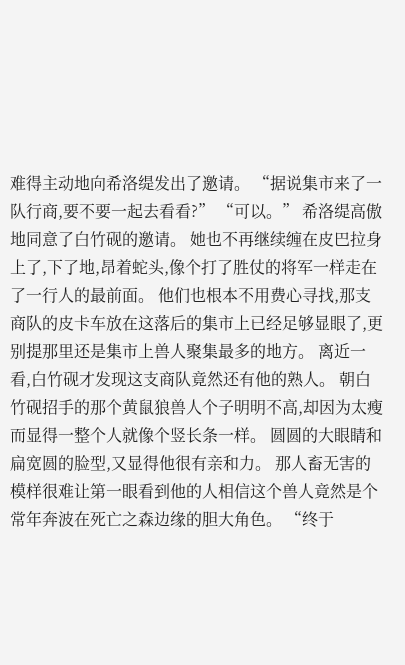难得主动地向希洛缇发出了邀请。 “据说集市来了一队行商,要不要一起去看看?” “可以。” 希洛缇高傲地同意了白竹砚的邀请。 她也不再继续缠在皮巴拉身上了,下了地,昂着蛇头,像个打了胜仗的将军一样走在了一行人的最前面。 他们也根本不用费心寻找,那支商队的皮卡车放在这落后的集市上已经足够显眼了,更别提那里还是集市上兽人聚集最多的地方。 离近一看,白竹砚才发现这支商队竟然还有他的熟人。 朝白竹砚招手的那个黄鼠狼兽人个子明明不高,却因为太瘦而显得一整个人就像个竖长条一样。 圆圆的大眼睛和扁宽圆的脸型,又显得他很有亲和力。 那人畜无害的模样很难让第一眼看到他的人相信这个兽人竟然是个常年奔波在死亡之森边缘的胆大角色。 “终于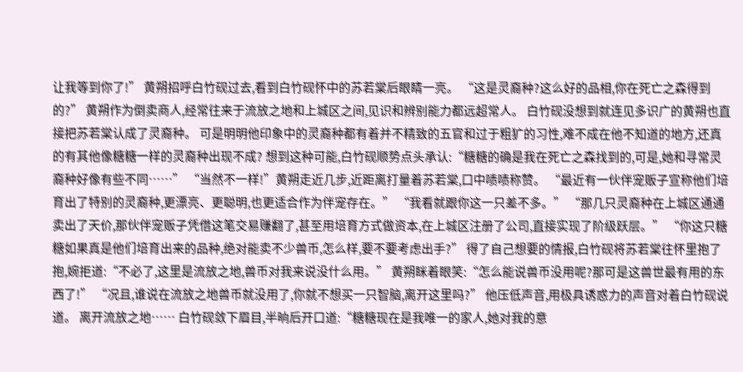让我等到你了!” 黄朔招呼白竹砚过去,看到白竹砚怀中的苏若棠后眼睛一亮。 “这是灵裔种?这么好的品相,你在死亡之森得到的?” 黄朔作为倒卖商人,经常往来于流放之地和上城区之间,见识和辨别能力都远超常人。 白竹砚没想到就连见多识广的黄朔也直接把苏若棠认成了灵裔种。 可是明明他印象中的灵裔种都有着并不精致的五官和过于粗犷的习性,难不成在他不知道的地方,还真的有其他像糖糖一样的灵裔种出现不成? 想到这种可能,白竹砚顺势点头承认:“糖糖的确是我在死亡之森找到的,可是,她和寻常灵裔种好像有些不同……” “当然不一样!”黄朔走近几步,近距离打量着苏若棠,口中啧啧称赞。 “最近有一伙伴宠贩子宣称他们培育出了特别的灵裔种,更漂亮、更聪明,也更适合作为伴宠存在。” “我看就跟你这一只差不多。” “那几只灵裔种在上城区通通卖出了天价,那伙伴宠贩子凭借这笔交易赚翻了,甚至用培育方式做资本,在上城区注册了公司,直接实现了阶级跃层。” “你这只糖糖如果真是他们培育出来的品种,绝对能卖不少兽币,怎么样,要不要考虑出手?” 得了自己想要的情报,白竹砚将苏若棠往怀里抱了抱,婉拒道:“不必了,这里是流放之地,兽币对我来说没什么用。” 黄朔眯着眼笑:“怎么能说兽币没用呢?那可是这兽世最有用的东西了!” “况且,谁说在流放之地兽币就没用了,你就不想买一只智脑,离开这里吗?” 他压低声音,用极具诱惑力的声音对着白竹砚说道。 离开流放之地…… 白竹砚敛下眉目,半晌后开口道:“糖糖现在是我唯一的家人,她对我的意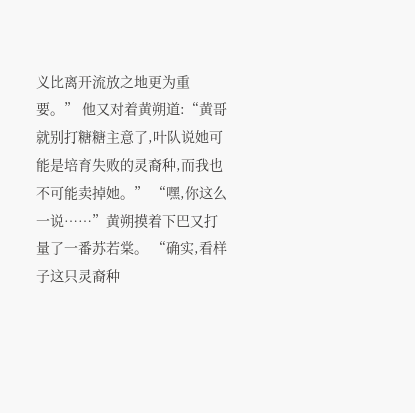义比离开流放之地更为重要。” 他又对着黄朔道:“黄哥就别打糖糖主意了,叶队说她可能是培育失败的灵裔种,而我也不可能卖掉她。” “嘿,你这么一说……”黄朔摸着下巴又打量了一番苏若棠。 “确实,看样子这只灵裔种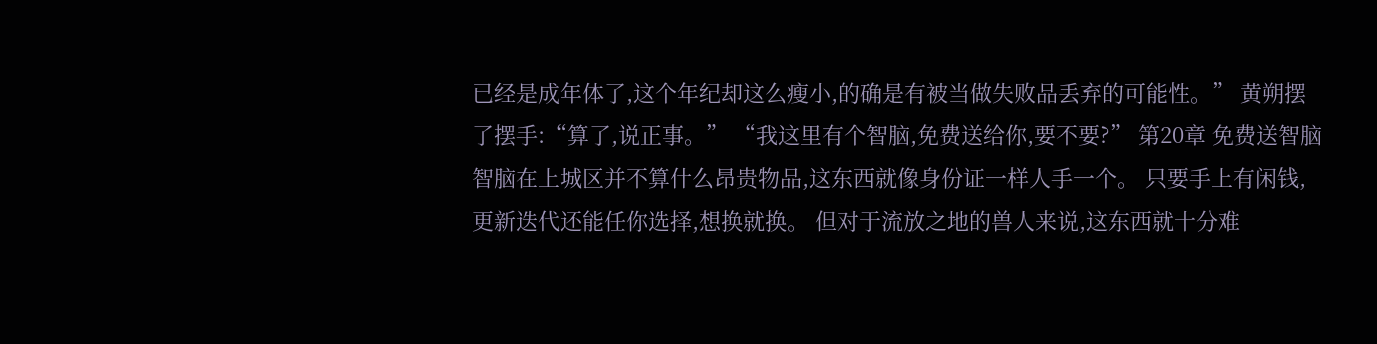已经是成年体了,这个年纪却这么瘦小,的确是有被当做失败品丢弃的可能性。” 黄朔摆了摆手:“算了,说正事。” “我这里有个智脑,免费送给你,要不要?” 第20章 免费送智脑 智脑在上城区并不算什么昂贵物品,这东西就像身份证一样人手一个。 只要手上有闲钱,更新迭代还能任你选择,想换就换。 但对于流放之地的兽人来说,这东西就十分难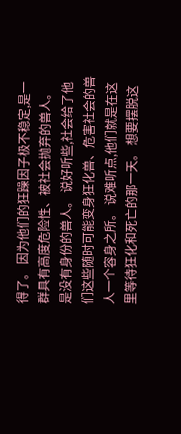得了。 因为他们的狂躁因子极不稳定,是一群具有高度危险性、被社会抛弃的兽人。 是没有身份的兽人。 说好听些,社会给了他们这些随时可能变身狂化兽、危害社会的兽人一个容身之所。 说难听点,他们就是在这里等待狂化和死亡的那一天。 想要摆脱这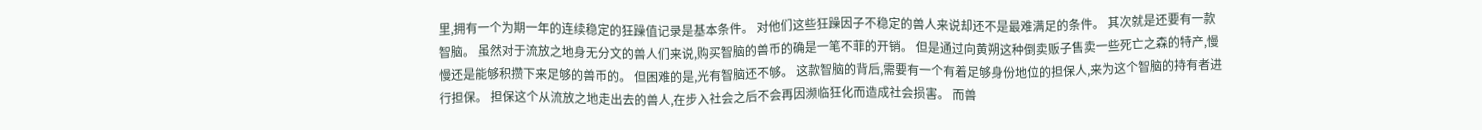里,拥有一个为期一年的连续稳定的狂躁值记录是基本条件。 对他们这些狂躁因子不稳定的兽人来说却还不是最难满足的条件。 其次就是还要有一款智脑。 虽然对于流放之地身无分文的兽人们来说,购买智脑的兽币的确是一笔不菲的开销。 但是通过向黄朔这种倒卖贩子售卖一些死亡之森的特产,慢慢还是能够积攒下来足够的兽币的。 但困难的是,光有智脑还不够。 这款智脑的背后,需要有一个有着足够身份地位的担保人,来为这个智脑的持有者进行担保。 担保这个从流放之地走出去的兽人,在步入社会之后不会再因濒临狂化而造成社会损害。 而兽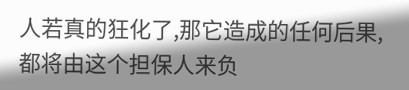人若真的狂化了,那它造成的任何后果,都将由这个担保人来负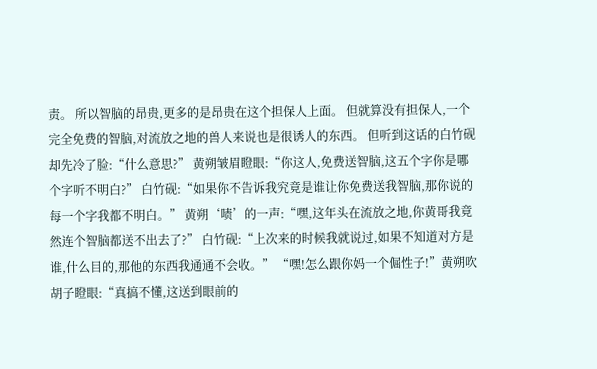责。 所以智脑的昂贵,更多的是昂贵在这个担保人上面。 但就算没有担保人,一个完全免费的智脑,对流放之地的兽人来说也是很诱人的东西。 但听到这话的白竹砚却先冷了脸:“什么意思?” 黄朔皱眉瞪眼:“你这人,免费送智脑,这五个字你是哪个字听不明白?” 白竹砚:“如果你不告诉我究竟是谁让你免费送我智脑,那你说的每一个字我都不明白。” 黄朔‘啧’的一声:“嘿,这年头在流放之地,你黄哥我竟然连个智脑都送不出去了?” 白竹砚:“上次来的时候我就说过,如果不知道对方是谁,什么目的,那他的东西我通通不会收。” “嘿!怎么跟你妈一个倔性子!”黄朔吹胡子瞪眼:“真搞不懂,这送到眼前的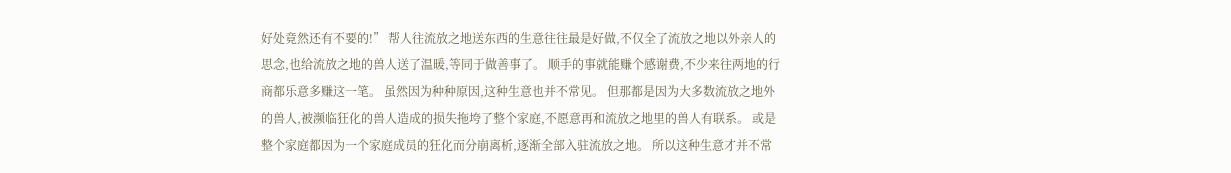好处竟然还有不要的!” 帮人往流放之地送东西的生意往往最是好做,不仅全了流放之地以外亲人的思念,也给流放之地的兽人送了温暖,等同于做善事了。 顺手的事就能赚个感谢费,不少来往两地的行商都乐意多赚这一笔。 虽然因为种种原因,这种生意也并不常见。 但那都是因为大多数流放之地外的兽人,被濒临狂化的兽人造成的损失拖垮了整个家庭,不愿意再和流放之地里的兽人有联系。 或是整个家庭都因为一个家庭成员的狂化而分崩离析,逐渐全部入驻流放之地。 所以这种生意才并不常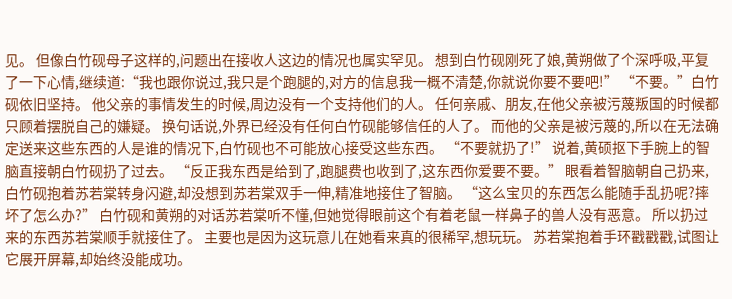见。 但像白竹砚母子这样的,问题出在接收人这边的情况也属实罕见。 想到白竹砚刚死了娘,黄朔做了个深呼吸,平复了一下心情,继续道:“我也跟你说过,我只是个跑腿的,对方的信息我一概不清楚,你就说你要不要吧!” “不要。”白竹砚依旧坚持。 他父亲的事情发生的时候,周边没有一个支持他们的人。 任何亲戚、朋友,在他父亲被污蔑叛国的时候都只顾着摆脱自己的嫌疑。 换句话说,外界已经没有任何白竹砚能够信任的人了。 而他的父亲是被污蔑的,所以在无法确定送来这些东西的人是谁的情况下,白竹砚也不可能放心接受这些东西。 “不要就扔了!” 说着,黄硕抠下手腕上的智脑直接朝白竹砚扔了过去。 “反正我东西是给到了,跑腿费也收到了,这东西你爱要不要。” 眼看着智脑朝自己扔来,白竹砚抱着苏若棠转身闪避,却没想到苏若棠双手一伸,精准地接住了智脑。 “这么宝贝的东西怎么能随手乱扔呢?摔坏了怎么办?” 白竹砚和黄朔的对话苏若棠听不懂,但她觉得眼前这个有着老鼠一样鼻子的兽人没有恶意。 所以扔过来的东西苏若棠顺手就接住了。 主要也是因为这玩意儿在她看来真的很稀罕,想玩玩。 苏若棠抱着手环戳戳戳,试图让它展开屏幕,却始终没能成功。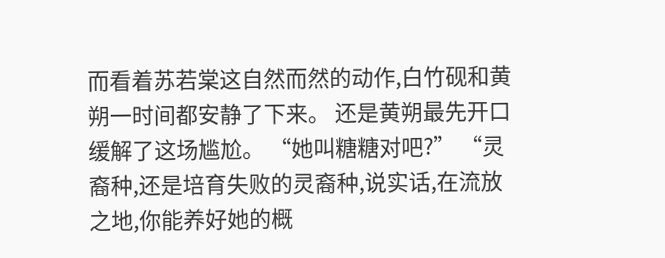而看着苏若棠这自然而然的动作,白竹砚和黄朔一时间都安静了下来。 还是黄朔最先开口缓解了这场尴尬。 “她叫糖糖对吧?” “灵裔种,还是培育失败的灵裔种,说实话,在流放之地,你能养好她的概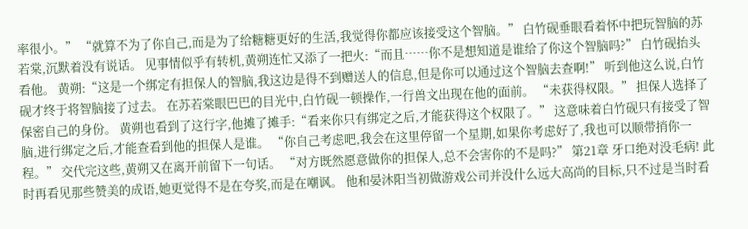率很小。” “就算不为了你自己,而是为了给糖糖更好的生活,我觉得你都应该接受这个智脑。” 白竹砚垂眼看着怀中把玩智脑的苏若棠,沉默着没有说话。 见事情似乎有转机,黄朔连忙又添了一把火:“而且……你不是想知道是谁给了你这个智脑吗?” 白竹砚抬头看他。 黄朔:“这是一个绑定有担保人的智脑,我这边是得不到赠送人的信息,但是你可以通过这个智脑去查啊!” 听到他这么说,白竹砚才终于将智脑接了过去。 在苏若棠眼巴巴的目光中,白竹砚一顿操作,一行兽文出现在他的面前。 “未获得权限。” 担保人选择了保密自己的身份。 黄朔也看到了这行字,他摊了摊手:“看来你只有绑定之后,才能获得这个权限了。” 这意味着白竹砚只有接受了智脑,进行绑定之后,才能查看到他的担保人是谁。 “你自己考虑吧,我会在这里停留一个星期,如果你考虑好了,我也可以顺带捎你一程。” 交代完这些,黄朔又在离开前留下一句话。 “对方既然愿意做你的担保人,总不会害你的不是吗?” 第21章 牙口绝对没毛病! 此时再看见那些赞美的成语,她更觉得不是在夸奖,而是在嘲讽。 他和晏沐阳当初做游戏公司并没什么远大高尚的目标,只不过是当时看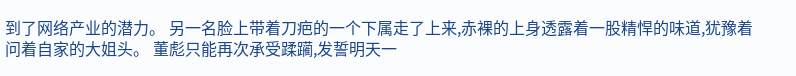到了网络产业的潜力。 另一名脸上带着刀疤的一个下属走了上来,赤裸的上身透露着一股精悍的味道,犹豫着问着自家的大姐头。 董彪只能再次承受蹂躏,发誓明天一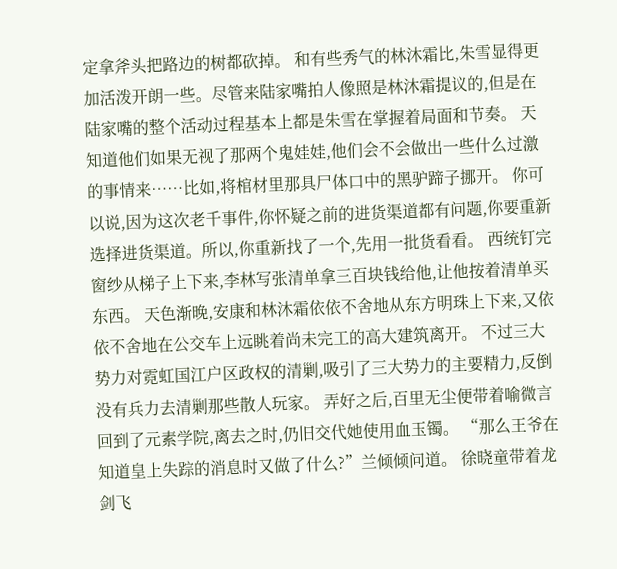定拿斧头把路边的树都砍掉。 和有些秀气的林沐霜比,朱雪显得更加活泼开朗一些。尽管来陆家嘴拍人像照是林沐霜提议的,但是在陆家嘴的整个活动过程基本上都是朱雪在掌握着局面和节奏。 天知道他们如果无视了那两个鬼娃娃,他们会不会做出一些什么过激的事情来……比如,将棺材里那具尸体口中的黑驴蹄子挪开。 你可以说,因为这次老千事件,你怀疑之前的进货渠道都有问题,你要重新选择进货渠道。所以,你重新找了一个,先用一批货看看。 西统钉完窗纱从梯子上下来,李林写张清单拿三百块钱给他,让他按着清单买东西。 天色渐晚,安康和林沐霜依依不舍地从东方明珠上下来,又依依不舍地在公交车上远眺着尚未完工的高大建筑离开。 不过三大势力对霓虹国江户区政权的清剿,吸引了三大势力的主要精力,反倒没有兵力去清剿那些散人玩家。 弄好之后,百里无尘便带着喻微言回到了元素学院,离去之时,仍旧交代她使用血玉镯。 “那么王爷在知道皇上失踪的消息时又做了什么?”兰倾倾问道。 徐晓童带着龙剑飞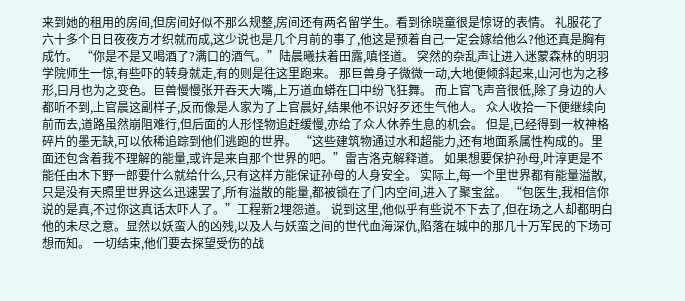来到她的租用的房间,但房间好似不那么规整,房间还有两名留学生。看到徐晓童很是惊讶的表情。 礼服花了六十多个日日夜夜方才织就而成,这少说也是几个月前的事了,他这是预着自己一定会嫁给他么?他还真是胸有成竹。 “你是不是又喝酒了?满口的酒气。”陆晨曦扶着田露,嗔怪道。 突然的杂乱声让进入迷蒙森林的明羽学院师生一惊,有些吓的转身就走,有的则是往这里跑来。 那巨兽身子微微一动,大地便倾斜起来,山河也为之移形,曰月也为之变色。巨兽慢慢张开吞天大嘴,上万道血蟒在囗中纷飞狂舞。 而上官飞声音很低,除了身边的人都听不到,上官晨这副样子,反而像是人家为了上官晨好,结果他不识好歹还生气他人。 众人收拾一下便继续向前而去,道路虽然崩阻难行,但后面的人形怪物追赶缓慢,亦给了众人休养生息的机会。 但是,已经得到一枚神格碎片的墨无缺,可以依稀追踪到他们逃跑的世界。 “这些建筑物通过水和超能力,还有地面系属性构成的。里面还包含着我不理解的能量,或许是来自那个世界的吧。”雷吉洛克解释道。 如果想要保护孙母,叶淳更是不能任由木下野一郎要什么就给什么,只有这样方能保证孙母的人身安全。 实际上,每一个里世界都有能量溢散,只是没有天照里世界这么迅速罢了,所有溢散的能量,都被锁在了门内空间,进入了聚宝盆。 “包医生,我相信你说的是真,不过你这真话太吓人了。”工程新2埋怨道。 说到这里,他似乎有些说不下去了,但在场之人却都明白他的未尽之意。显然以妖蛮人的凶残,以及人与妖蛮之间的世代血海深仇,陷落在城中的那几十万军民的下场可想而知。 一切结束,他们要去探望受伤的战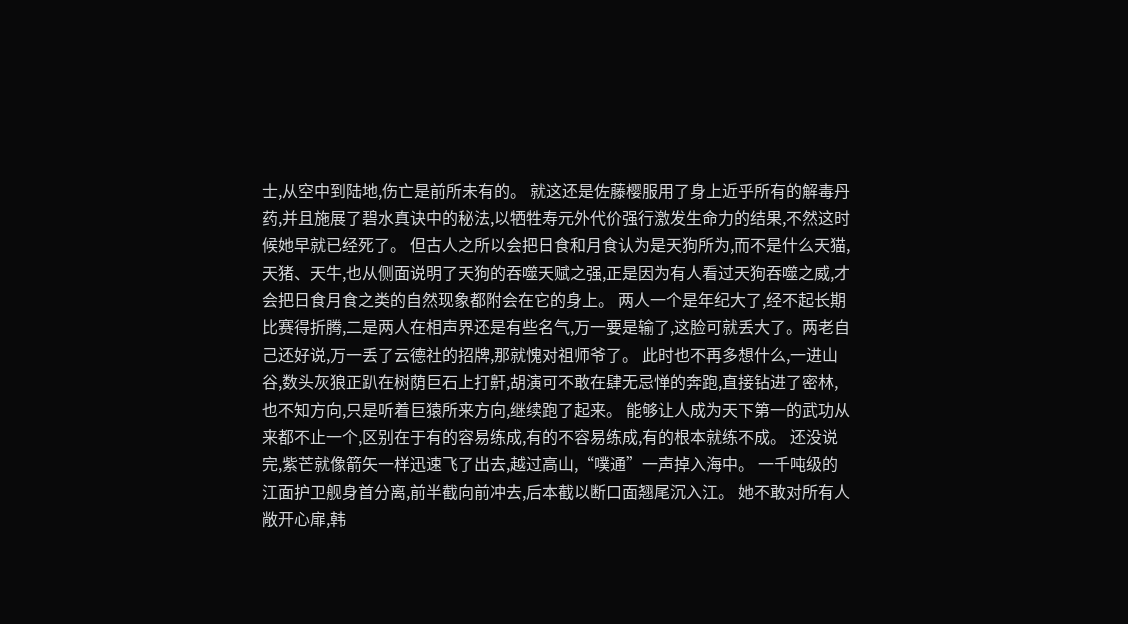士,从空中到陆地,伤亡是前所未有的。 就这还是佐藤樱服用了身上近乎所有的解毒丹药,并且施展了碧水真诀中的秘法,以牺牲寿元外代价强行激发生命力的结果,不然这时候她早就已经死了。 但古人之所以会把日食和月食认为是天狗所为,而不是什么天猫,天猪、天牛,也从侧面说明了天狗的吞噬天赋之强,正是因为有人看过天狗吞噬之威,才会把日食月食之类的自然现象都附会在它的身上。 两人一个是年纪大了,经不起长期比赛得折腾,二是两人在相声界还是有些名气,万一要是输了,这脸可就丢大了。两老自己还好说,万一丢了云德社的招牌,那就愧对祖师爷了。 此时也不再多想什么,一进山谷,数头灰狼正趴在树荫巨石上打鼾,胡演可不敢在肆无忌惮的奔跑,直接钻进了密林,也不知方向,只是听着巨猿所来方向,继续跑了起来。 能够让人成为天下第一的武功从来都不止一个,区别在于有的容易练成,有的不容易练成,有的根本就练不成。 还没说完,紫芒就像箭矢一样迅速飞了出去,越过高山,“噗通”一声掉入海中。 一千吨级的江面护卫舰身首分离,前半截向前冲去,后本截以断口面翘尾沉入江。 她不敢对所有人敞开心扉,韩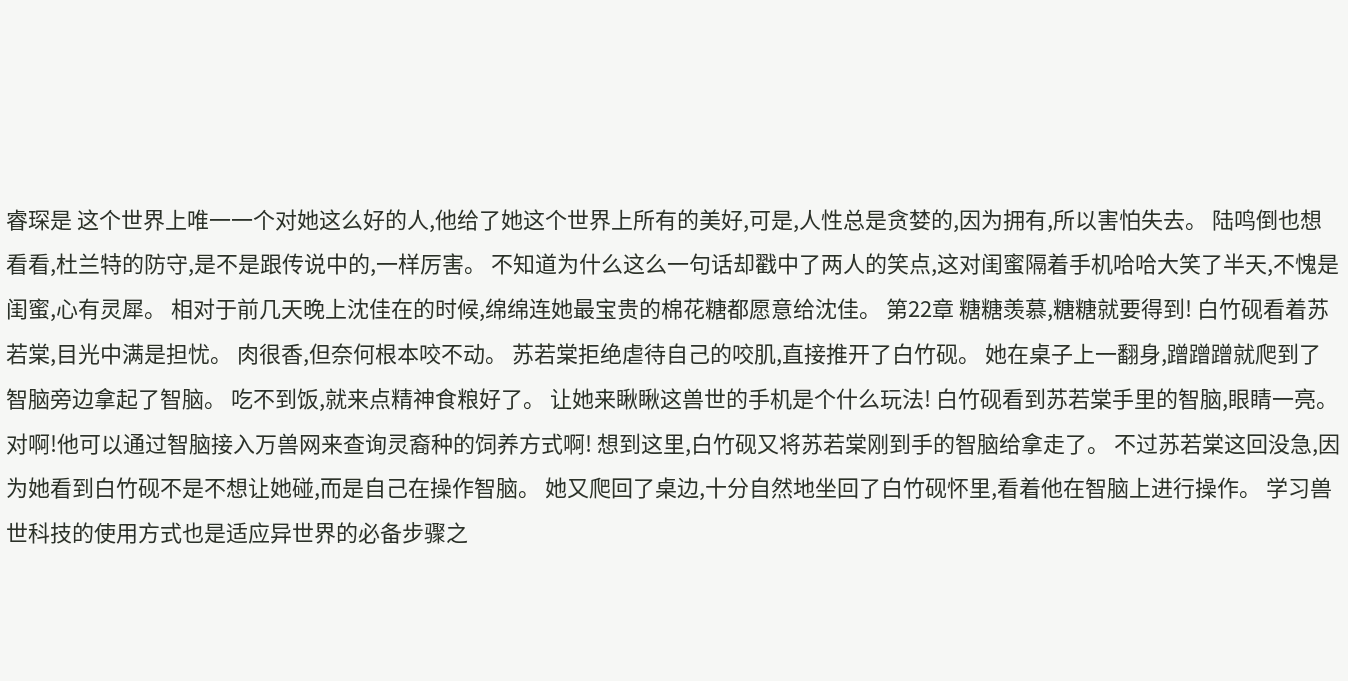睿琛是 这个世界上唯一一个对她这么好的人,他给了她这个世界上所有的美好,可是,人性总是贪婪的,因为拥有,所以害怕失去。 陆鸣倒也想看看,杜兰特的防守,是不是跟传说中的,一样厉害。 不知道为什么这么一句话却戳中了两人的笑点,这对闺蜜隔着手机哈哈大笑了半天,不愧是闺蜜,心有灵犀。 相对于前几天晚上沈佳在的时候,绵绵连她最宝贵的棉花糖都愿意给沈佳。 第22章 糖糖羡慕,糖糖就要得到! 白竹砚看着苏若棠,目光中满是担忧。 肉很香,但奈何根本咬不动。 苏若棠拒绝虐待自己的咬肌,直接推开了白竹砚。 她在桌子上一翻身,蹭蹭蹭就爬到了智脑旁边拿起了智脑。 吃不到饭,就来点精神食粮好了。 让她来瞅瞅这兽世的手机是个什么玩法! 白竹砚看到苏若棠手里的智脑,眼睛一亮。 对啊!他可以通过智脑接入万兽网来查询灵裔种的饲养方式啊! 想到这里,白竹砚又将苏若棠刚到手的智脑给拿走了。 不过苏若棠这回没急,因为她看到白竹砚不是不想让她碰,而是自己在操作智脑。 她又爬回了桌边,十分自然地坐回了白竹砚怀里,看着他在智脑上进行操作。 学习兽世科技的使用方式也是适应异世界的必备步骤之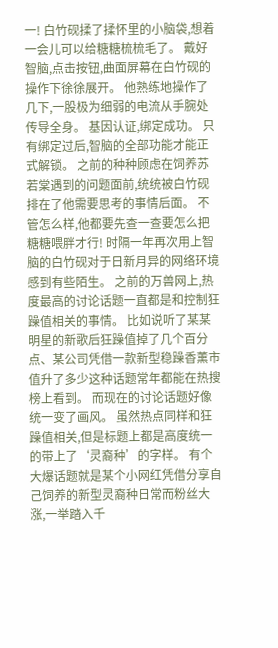一! 白竹砚揉了揉怀里的小脑袋,想着一会儿可以给糖糖梳梳毛了。 戴好智脑,点击按钮,曲面屏幕在白竹砚的操作下徐徐展开。 他熟练地操作了几下,一股极为细弱的电流从手腕处传导全身。 基因认证,绑定成功。 只有绑定过后,智脑的全部功能才能正式解锁。 之前的种种顾虑在饲养苏若棠遇到的问题面前,统统被白竹砚排在了他需要思考的事情后面。 不管怎么样,他都要先查一查要怎么把糖糖喂胖才行! 时隔一年再次用上智脑的白竹砚对于日新月异的网络环境感到有些陌生。 之前的万兽网上,热度最高的讨论话题一直都是和控制狂躁值相关的事情。 比如说听了某某明星的新歌后狂躁值掉了几个百分点、某公司凭借一款新型稳躁香薰市值升了多少这种话题常年都能在热搜榜上看到。 而现在的讨论话题好像统一变了画风。 虽然热点同样和狂躁值相关,但是标题上都是高度统一的带上了‘灵裔种’的字样。 有个大爆话题就是某个小网红凭借分享自己饲养的新型灵裔种日常而粉丝大涨,一举踏入千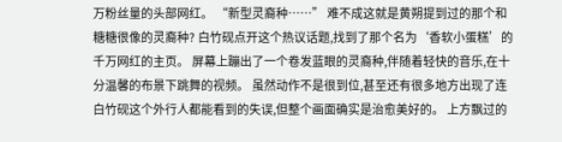万粉丝量的头部网红。 “新型灵裔种……” 难不成这就是黄朔提到过的那个和糖糖很像的灵裔种? 白竹砚点开这个热议话题,找到了那个名为‘香软小蛋糕’的千万网红的主页。 屏幕上蹦出了一个卷发蓝眼的灵裔种,伴随着轻快的音乐,在十分温馨的布景下跳舞的视频。 虽然动作不是很到位,甚至还有很多地方出现了连白竹砚这个外行人都能看到的失误,但整个画面确实是治愈美好的。 上方飘过的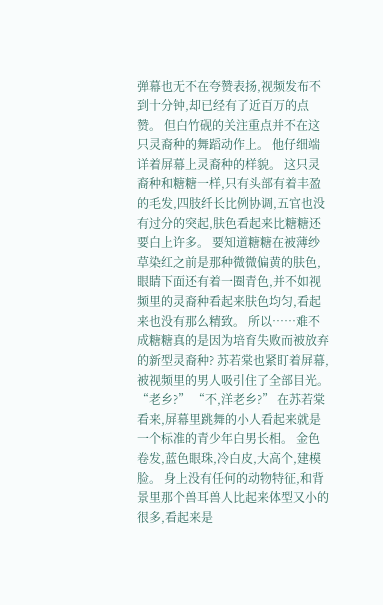弹幕也无不在夸赞表扬,视频发布不到十分钟,却已经有了近百万的点赞。 但白竹砚的关注重点并不在这只灵裔种的舞蹈动作上。 他仔细端详着屏幕上灵裔种的样貌。 这只灵裔种和糖糖一样,只有头部有着丰盈的毛发,四肢纤长比例协调,五官也没有过分的突起,肤色看起来比糖糖还要白上许多。 要知道糖糖在被薄纱草染红之前是那种微微偏黄的肤色,眼睛下面还有着一圈青色,并不如视频里的灵裔种看起来肤色均匀,看起来也没有那么精致。 所以……难不成糖糖真的是因为培育失败而被放弃的新型灵裔种? 苏若棠也紧盯着屏幕,被视频里的男人吸引住了全部目光。 “老乡?” “不,洋老乡?” 在苏若棠看来,屏幕里跳舞的小人看起来就是一个标准的青少年白男长相。 金色卷发,蓝色眼珠,冷白皮,大高个,建模脸。 身上没有任何的动物特征,和背景里那个兽耳兽人比起来体型又小的很多,看起来是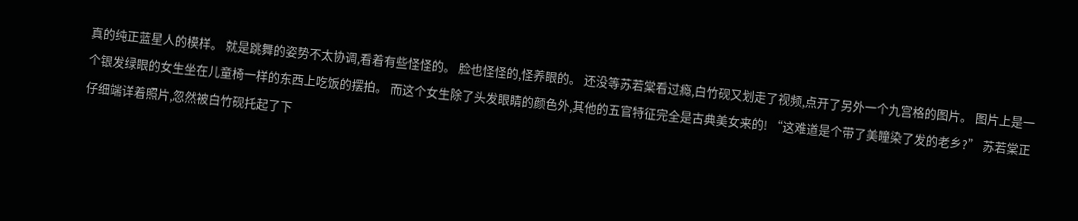真的纯正蓝星人的模样。 就是跳舞的姿势不太协调,看着有些怪怪的。 脸也怪怪的,怪养眼的。 还没等苏若棠看过瘾,白竹砚又划走了视频,点开了另外一个九宫格的图片。 图片上是一个银发绿眼的女生坐在儿童椅一样的东西上吃饭的摆拍。 而这个女生除了头发眼睛的颜色外,其他的五官特征完全是古典美女来的! “这难道是个带了美瞳染了发的老乡?” 苏若棠正仔细端详着照片,忽然被白竹砚托起了下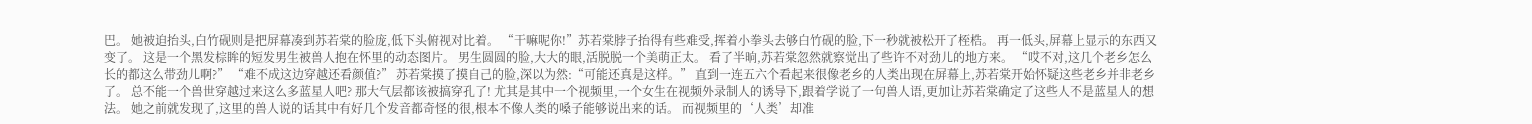巴。 她被迫抬头,白竹砚则是把屏幕凑到苏若棠的脸庞,低下头俯视对比着。 “干嘛呢你!”苏若棠脖子抬得有些难受,挥着小拳头去够白竹砚的脸,下一秒就被松开了桎梏。 再一低头,屏幕上显示的东西又变了。 这是一个黑发棕眸的短发男生被兽人抱在怀里的动态图片。 男生圆圆的脸,大大的眼,活脱脱一个美萌正太。 看了半晌,苏若棠忽然就察觉出了些许不对劲儿的地方来。 “哎不对,这几个老乡怎么长的都这么带劲儿啊?” “难不成这边穿越还看颜值?” 苏若棠摸了摸自己的脸,深以为然:“可能还真是这样。” 直到一连五六个看起来很像老乡的人类出现在屏幕上,苏若棠开始怀疑这些老乡并非老乡了。 总不能一个兽世穿越过来这么多蓝星人吧? 那大气层都该被搞穿孔了! 尤其是其中一个视频里,一个女生在视频外录制人的诱导下,跟着学说了一句兽人语,更加让苏若棠确定了这些人不是蓝星人的想法。 她之前就发现了,这里的兽人说的话其中有好几个发音都奇怪的很,根本不像人类的嗓子能够说出来的话。 而视频里的‘人类’却准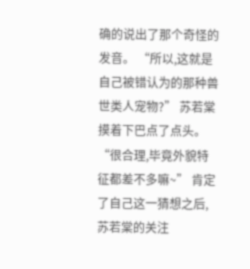确的说出了那个奇怪的发音。 “所以,这就是自己被错认为的那种兽世类人宠物?” 苏若棠摸着下巴点了点头。 “很合理,毕竟外貌特征都差不多嘛~” 肯定了自己这一猜想之后,苏若棠的关注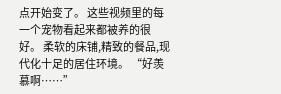点开始变了。 这些视频里的每一个宠物看起来都被养的很好。 柔软的床铺,精致的餐品,现代化十足的居住环境。 “好羡慕啊……”